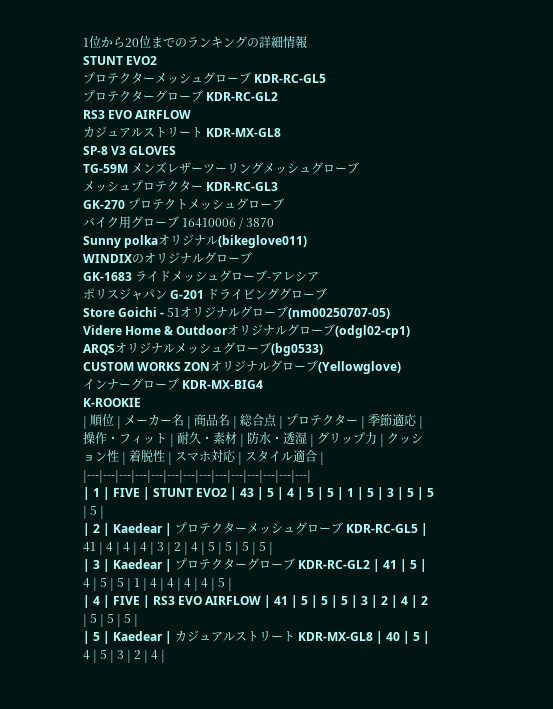1位から20位までのランキングの詳細情報
STUNT EVO2
プロテクターメッシュグローブ KDR-RC-GL5
プロテクターグローブ KDR-RC-GL2
RS3 EVO AIRFLOW
カジュアルストリート KDR-MX-GL8
SP-8 V3 GLOVES
TG-59M メンズレザーツーリングメッシュグローブ
メッシュプロテクター KDR-RC-GL3
GK-270 プロテクトメッシュグローブ
バイク用グローブ 16410006 / 3870
Sunny polkaオリジナル(bikeglove011)
WINDIXのオリジナルグローブ
GK-1683 ライドメッシュグローブ-アレシア
ポリスジャパン G-201 ドライビンググローブ
Store Goichi - 51オリジナルグローブ(nm00250707-05)
Videre Home & Outdoorオリジナルグローブ(odgl02-cp1)
ARQSオリジナルメッシュグローブ(bg0533)
CUSTOM WORKS ZONオリジナルグローブ(Yellowglove)
インナーグローブ KDR-MX-BIG4
K-ROOKIE
| 順位 | メーカー名 | 商品名 | 総合点 | プロテクター | 季節適応 | 操作・フィット | 耐久・素材 | 防水・透湿 | グリップ力 | クッション性 | 着脱性 | スマホ対応 | スタイル適合 |
|---|---|---|---|---|---|---|---|---|---|---|---|---|---|
| 1 | FIVE | STUNT EVO2 | 43 | 5 | 4 | 5 | 5 | 1 | 5 | 3 | 5 | 5 | 5 |
| 2 | Kaedear | プロテクターメッシュグローブ KDR-RC-GL5 | 41 | 4 | 4 | 4 | 3 | 2 | 4 | 5 | 5 | 5 | 5 |
| 3 | Kaedear | プロテクターグローブ KDR-RC-GL2 | 41 | 5 | 4 | 5 | 5 | 1 | 4 | 4 | 4 | 4 | 5 |
| 4 | FIVE | RS3 EVO AIRFLOW | 41 | 5 | 5 | 5 | 3 | 2 | 4 | 2 | 5 | 5 | 5 |
| 5 | Kaedear | カジュアルストリート KDR-MX-GL8 | 40 | 5 | 4 | 5 | 3 | 2 | 4 |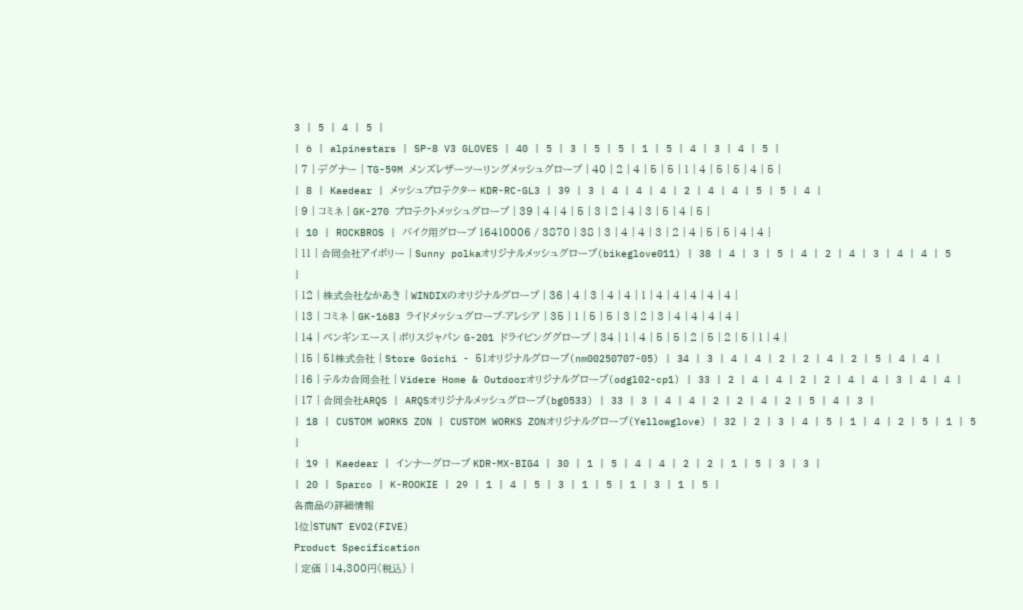3 | 5 | 4 | 5 |
| 6 | alpinestars | SP-8 V3 GLOVES | 40 | 5 | 3 | 5 | 5 | 1 | 5 | 4 | 3 | 4 | 5 |
| 7 | デグナー | TG-59M メンズレザーツーリングメッシュグローブ | 40 | 2 | 4 | 5 | 5 | 1 | 4 | 5 | 5 | 4 | 5 |
| 8 | Kaedear | メッシュプロテクター KDR-RC-GL3 | 39 | 3 | 4 | 4 | 4 | 2 | 4 | 4 | 5 | 5 | 4 |
| 9 | コミネ | GK-270 プロテクトメッシュグローブ | 39 | 4 | 4 | 5 | 3 | 2 | 4 | 3 | 5 | 4 | 5 |
| 10 | ROCKBROS | バイク用グローブ 16410006 / 3870 | 38 | 3 | 4 | 4 | 3 | 2 | 4 | 5 | 5 | 4 | 4 |
| 11 | 合同会社アイボリー | Sunny polkaオリジナルメッシュグローブ(bikeglove011) | 38 | 4 | 3 | 5 | 4 | 2 | 4 | 3 | 4 | 4 | 5 |
| 12 | 株式会社なかあき | WINDIXのオリジナルグローブ | 36 | 4 | 3 | 4 | 4 | 1 | 4 | 4 | 4 | 4 | 4 |
| 13 | コミネ | GK-1683 ライドメッシュグローブ-アレシア | 35 | 1 | 5 | 5 | 3 | 2 | 3 | 4 | 4 | 4 | 4 |
| 14 | ペンギンエース | ポリスジャパン G-201 ドライビンググローブ | 34 | 1 | 4 | 5 | 5 | 2 | 5 | 2 | 5 | 1 | 4 |
| 15 | 51株式会社 | Store Goichi - 51オリジナルグローブ(nm00250707-05) | 34 | 3 | 4 | 4 | 2 | 2 | 4 | 2 | 5 | 4 | 4 |
| 16 | テルカ合同会社 | Videre Home & Outdoorオリジナルグローブ(odgl02-cp1) | 33 | 2 | 4 | 4 | 2 | 2 | 4 | 4 | 3 | 4 | 4 |
| 17 | 合同会社ARQS | ARQSオリジナルメッシュグローブ(bg0533) | 33 | 3 | 4 | 4 | 2 | 2 | 4 | 2 | 5 | 4 | 3 |
| 18 | CUSTOM WORKS ZON | CUSTOM WORKS ZONオリジナルグローブ(Yellowglove) | 32 | 2 | 3 | 4 | 5 | 1 | 4 | 2 | 5 | 1 | 5 |
| 19 | Kaedear | インナーグローブ KDR-MX-BIG4 | 30 | 1 | 5 | 4 | 4 | 2 | 2 | 1 | 5 | 3 | 3 |
| 20 | Sparco | K-ROOKIE | 29 | 1 | 4 | 5 | 3 | 1 | 5 | 1 | 3 | 1 | 5 |
各商品の詳細情報
1位|STUNT EVO2(FIVE)
Product Specification
| 定価 | 14,300円(税込) |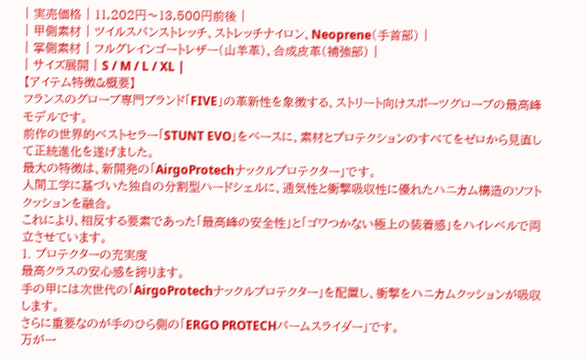| 実売価格 | 11,202円〜13,500円前後 |
| 甲側素材 | ツイルスパンストレッチ、ストレッチナイロン、Neoprene(手首部) |
| 掌側素材 | フルグレインゴートレザー(山羊革)、合成皮革(補強部) |
| サイズ展開 | S / M / L / XL |
【アイテム特徴&概要】
フランスのグローブ専門ブランド「FIVE」の革新性を象徴する、ストリート向けスポーツグローブの最高峰モデルです。
前作の世界的ベストセラー「STUNT EVO」をベースに、素材とプロテクションのすべてをゼロから見直して正統進化を遂げました。
最大の特徴は、新開発の「AirgoProtechナックルプロテクター」です。
人間工学に基づいた独自の分割型ハードシェルに、通気性と衝撃吸収性に優れたハニカム構造のソフトクッションを融合。
これにより、相反する要素であった「最高峰の安全性」と「ゴワつかない極上の装着感」をハイレベルで両立させています。
1. プロテクターの充実度
最高クラスの安心感を誇ります。
手の甲には次世代の「AirgoProtechナックルプロテクター」を配置し、衝撃をハニカムクッションが吸収します。
さらに重要なのが手のひら側の「ERGO PROTECHパームスライダー」です。
万が一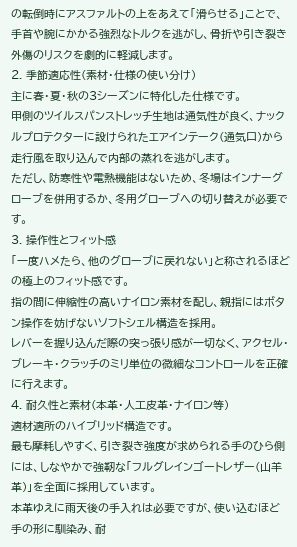の転倒時にアスファルトの上をあえて「滑らせる」ことで、手首や腕にかかる強烈なトルクを逃がし、骨折や引き裂き外傷のリスクを劇的に軽減します。
2. 季節適応性(素材・仕様の使い分け)
主に春・夏・秋の3シーズンに特化した仕様です。
甲側のツイルスパンストレッチ生地は通気性が良く、ナックルプロテクターに設けられたエアインテーク(通気口)から走行風を取り込んで内部の蒸れを逃がします。
ただし、防寒性や電熱機能はないため、冬場はインナーグローブを併用するか、冬用グローブへの切り替えが必要です。
3. 操作性とフィット感
「一度ハメたら、他のグローブに戻れない」と称されるほどの極上のフィット感です。
指の間に伸縮性の高いナイロン素材を配し、親指にはボタン操作を妨げないソフトシェル構造を採用。
レバーを握り込んだ際の突っ張り感が一切なく、アクセル・ブレーキ・クラッチのミリ単位の微細なコントロールを正確に行えます。
4. 耐久性と素材(本革・人工皮革・ナイロン等)
適材適所のハイブリッド構造です。
最も摩耗しやすく、引き裂き強度が求められる手のひら側には、しなやかで強靭な「フルグレインゴートレザー(山羊革)」を全面に採用しています。
本革ゆえに雨天後の手入れは必要ですが、使い込むほど手の形に馴染み、耐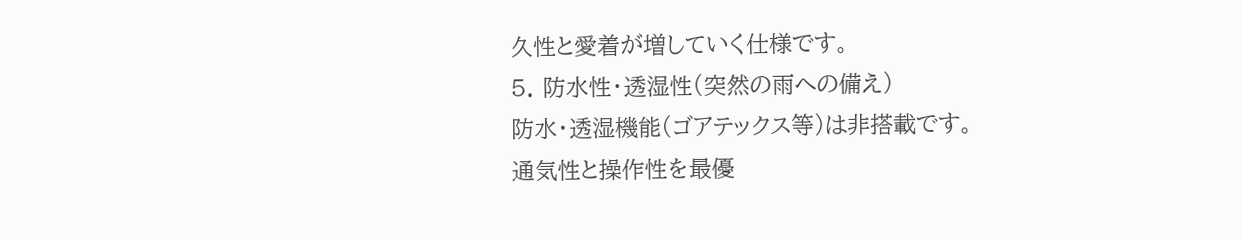久性と愛着が増していく仕様です。
5. 防水性・透湿性(突然の雨への備え)
防水・透湿機能(ゴアテックス等)は非搭載です。
通気性と操作性を最優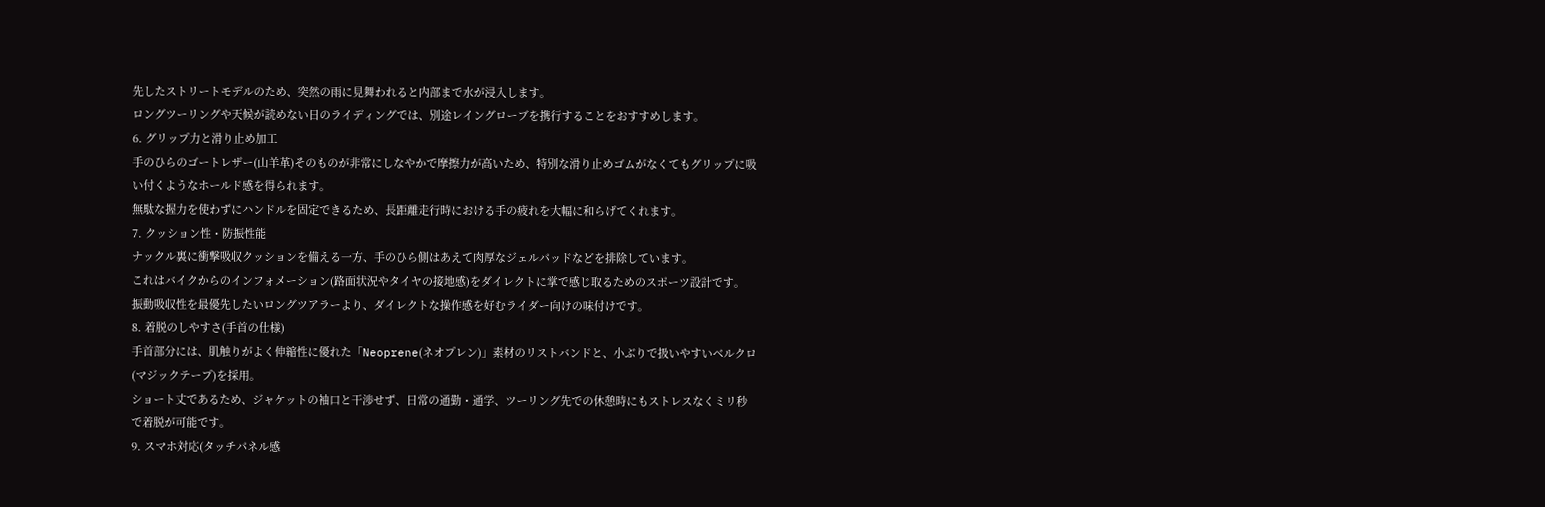先したストリートモデルのため、突然の雨に見舞われると内部まで水が浸入します。
ロングツーリングや天候が読めない日のライディングでは、別途レイングローブを携行することをおすすめします。
6. グリップ力と滑り止め加工
手のひらのゴートレザー(山羊革)そのものが非常にしなやかで摩擦力が高いため、特別な滑り止めゴムがなくてもグリップに吸い付くようなホールド感を得られます。
無駄な握力を使わずにハンドルを固定できるため、長距離走行時における手の疲れを大幅に和らげてくれます。
7. クッション性・防振性能
ナックル裏に衝撃吸収クッションを備える一方、手のひら側はあえて肉厚なジェルパッドなどを排除しています。
これはバイクからのインフォメーション(路面状況やタイヤの接地感)をダイレクトに掌で感じ取るためのスポーツ設計です。
振動吸収性を最優先したいロングツアラーより、ダイレクトな操作感を好むライダー向けの味付けです。
8. 着脱のしやすさ(手首の仕様)
手首部分には、肌触りがよく伸縮性に優れた「Neoprene(ネオプレン)」素材のリストバンドと、小ぶりで扱いやすいベルクロ(マジックテープ)を採用。
ショート丈であるため、ジャケットの袖口と干渉せず、日常の通勤・通学、ツーリング先での休憩時にもストレスなくミリ秒で着脱が可能です。
9. スマホ対応(タッチパネル感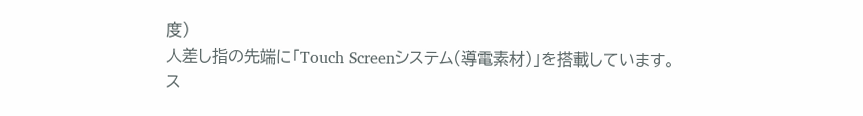度)
人差し指の先端に「Touch Screenシステム(導電素材)」を搭載しています。
ス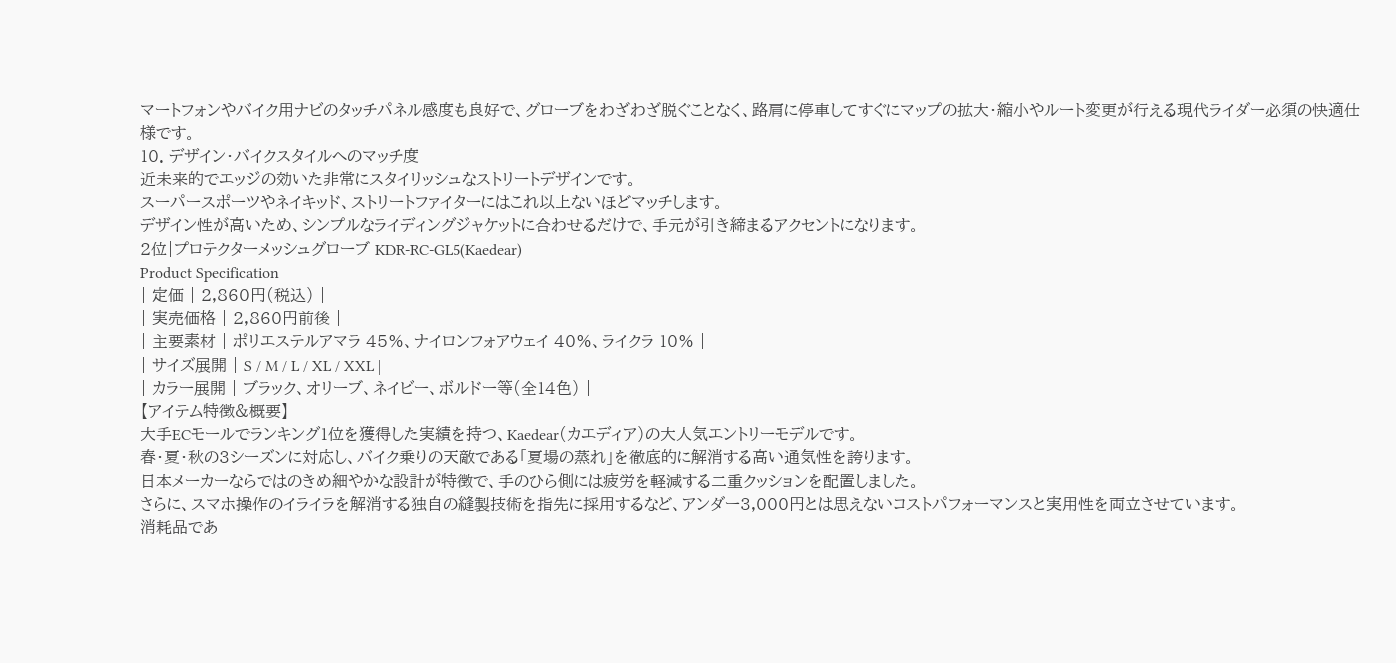マートフォンやバイク用ナビのタッチパネル感度も良好で、グローブをわざわざ脱ぐことなく、路肩に停車してすぐにマップの拡大・縮小やルート変更が行える現代ライダー必須の快適仕様です。
10. デザイン・バイクスタイルへのマッチ度
近未来的でエッジの効いた非常にスタイリッシュなストリートデザインです。
スーパースポーツやネイキッド、ストリートファイターにはこれ以上ないほどマッチします。
デザイン性が高いため、シンプルなライディングジャケットに合わせるだけで、手元が引き締まるアクセントになります。
2位|プロテクターメッシュグローブ KDR-RC-GL5(Kaedear)
Product Specification
| 定価 | 2,860円(税込) |
| 実売価格 | 2,860円前後 |
| 主要素材 | ポリエステルアマラ 45%、ナイロンフォアウェイ 40%、ライクラ 10% |
| サイズ展開 | S / M / L / XL / XXL |
| カラー展開 | ブラック、オリーブ、ネイビー、ボルドー等(全14色) |
【アイテム特徴&概要】
大手ECモールでランキング1位を獲得した実績を持つ、Kaedear(カエディア)の大人気エントリーモデルです。
春・夏・秋の3シーズンに対応し、バイク乗りの天敵である「夏場の蒸れ」を徹底的に解消する高い通気性を誇ります。
日本メーカーならではのきめ細やかな設計が特徴で、手のひら側には疲労を軽減する二重クッションを配置しました。
さらに、スマホ操作のイライラを解消する独自の縫製技術を指先に採用するなど、アンダー3,000円とは思えないコストパフォーマンスと実用性を両立させています。
消耗品であ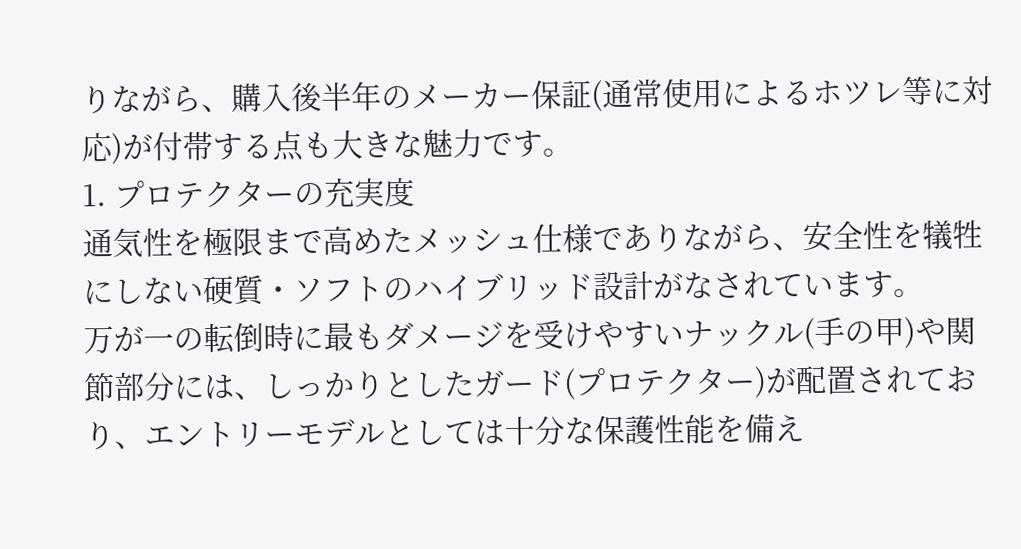りながら、購入後半年のメーカー保証(通常使用によるホツレ等に対応)が付帯する点も大きな魅力です。
1. プロテクターの充実度
通気性を極限まで高めたメッシュ仕様でありながら、安全性を犠牲にしない硬質・ソフトのハイブリッド設計がなされています。
万が一の転倒時に最もダメージを受けやすいナックル(手の甲)や関節部分には、しっかりとしたガード(プロテクター)が配置されており、エントリーモデルとしては十分な保護性能を備え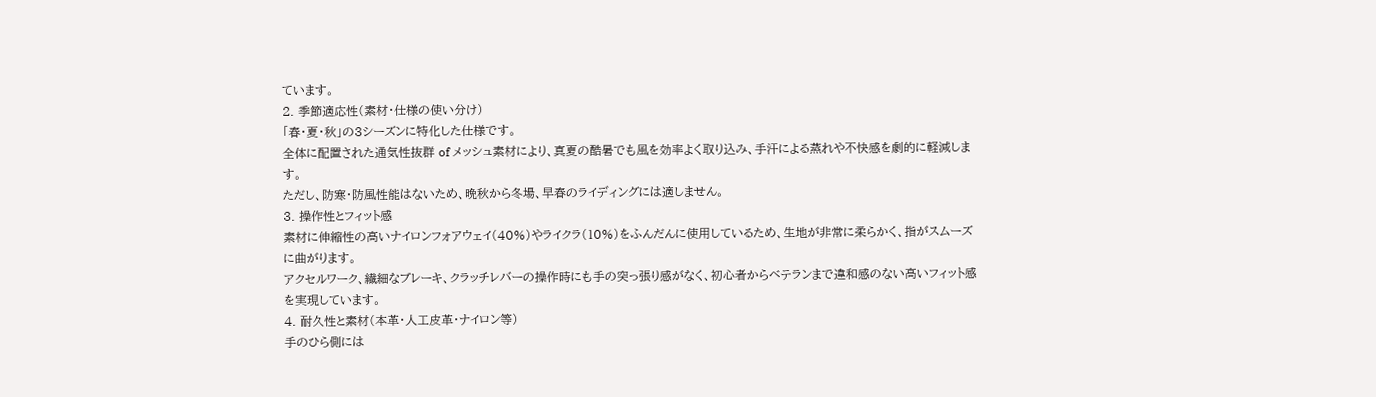ています。
2. 季節適応性(素材・仕様の使い分け)
「春・夏・秋」の3シーズンに特化した仕様です。
全体に配置された通気性抜群 of メッシュ素材により、真夏の酷暑でも風を効率よく取り込み、手汗による蒸れや不快感を劇的に軽減します。
ただし、防寒・防風性能はないため、晩秋から冬場、早春のライディングには適しません。
3. 操作性とフィット感
素材に伸縮性の高いナイロンフォアウェイ(40%)やライクラ(10%)をふんだんに使用しているため、生地が非常に柔らかく、指がスムーズに曲がります。
アクセルワーク、繊細なブレーキ、クラッチレバーの操作時にも手の突っ張り感がなく、初心者からベテランまで違和感のない高いフィット感を実現しています。
4. 耐久性と素材(本革・人工皮革・ナイロン等)
手のひら側には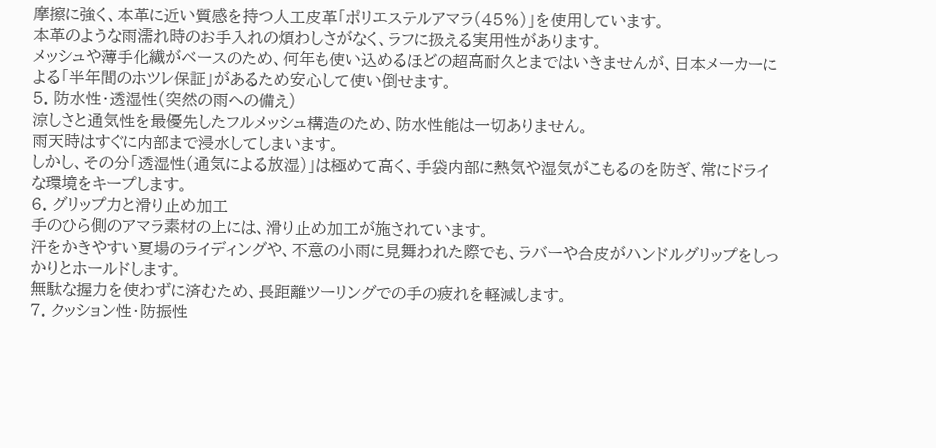摩擦に強く、本革に近い質感を持つ人工皮革「ポリエステルアマラ(45%)」を使用しています。
本革のような雨濡れ時のお手入れの煩わしさがなく、ラフに扱える実用性があります。
メッシュや薄手化繊がベースのため、何年も使い込めるほどの超高耐久とまではいきませんが、日本メーカーによる「半年間のホツレ保証」があるため安心して使い倒せます。
5. 防水性・透湿性(突然の雨への備え)
涼しさと通気性を最優先したフルメッシュ構造のため、防水性能は一切ありません。
雨天時はすぐに内部まで浸水してしまいます。
しかし、その分「透湿性(通気による放湿)」は極めて高く、手袋内部に熱気や湿気がこもるのを防ぎ、常にドライな環境をキープします。
6. グリップ力と滑り止め加工
手のひら側のアマラ素材の上には、滑り止め加工が施されています。
汗をかきやすい夏場のライディングや、不意の小雨に見舞われた際でも、ラバーや合皮がハンドルグリップをしっかりとホールドします。
無駄な握力を使わずに済むため、長距離ツーリングでの手の疲れを軽減します。
7. クッション性・防振性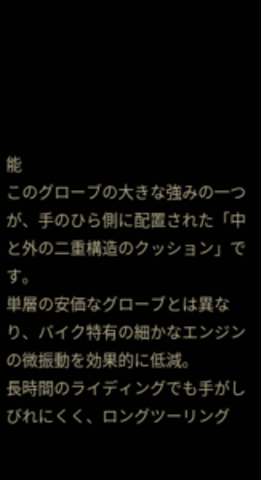能
このグローブの大きな強みの一つが、手のひら側に配置された「中と外の二重構造のクッション」です。
単層の安価なグローブとは異なり、バイク特有の細かなエンジンの微振動を効果的に低減。
長時間のライディングでも手がしびれにくく、ロングツーリング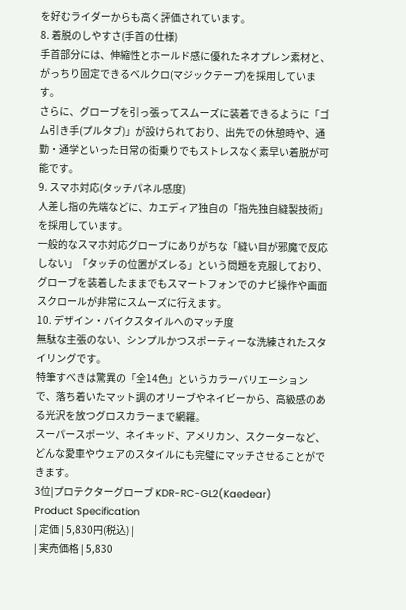を好むライダーからも高く評価されています。
8. 着脱のしやすさ(手首の仕様)
手首部分には、伸縮性とホールド感に優れたネオプレン素材と、がっちり固定できるベルクロ(マジックテープ)を採用しています。
さらに、グローブを引っ張ってスムーズに装着できるように「ゴム引き手(プルタブ)」が設けられており、出先での休憩時や、通勤・通学といった日常の街乗りでもストレスなく素早い着脱が可能です。
9. スマホ対応(タッチパネル感度)
人差し指の先端などに、カエディア独自の「指先独自縫製技術」を採用しています。
一般的なスマホ対応グローブにありがちな「縫い目が邪魔で反応しない」「タッチの位置がズレる」という問題を克服しており、グローブを装着したままでもスマートフォンでのナビ操作や画面スクロールが非常にスムーズに行えます。
10. デザイン・バイクスタイルへのマッチ度
無駄な主張のない、シンプルかつスポーティーな洗練されたスタイリングです。
特筆すべきは驚異の「全14色」というカラーバリエーションで、落ち着いたマット調のオリーブやネイビーから、高級感のある光沢を放つグロスカラーまで網羅。
スーパースポーツ、ネイキッド、アメリカン、スクーターなど、どんな愛車やウェアのスタイルにも完璧にマッチさせることができます。
3位|プロテクターグローブ KDR-RC-GL2(Kaedear)
Product Specification
| 定価 | 5,830円(税込) |
| 実売価格 | 5,830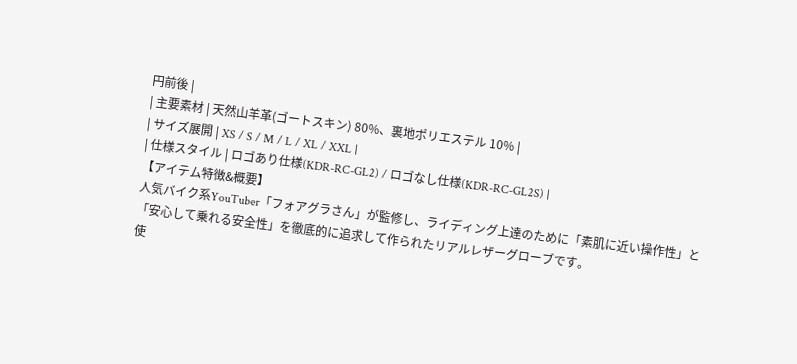円前後 |
| 主要素材 | 天然山羊革(ゴートスキン) 80%、裏地ポリエステル 10% |
| サイズ展開 | XS / S / M / L / XL / XXL |
| 仕様スタイル | ロゴあり仕様(KDR-RC-GL2) / ロゴなし仕様(KDR-RC-GL2S) |
【アイテム特徴&概要】
人気バイク系YouTuber「フォアグラさん」が監修し、ライディング上達のために「素肌に近い操作性」と「安心して乗れる安全性」を徹底的に追求して作られたリアルレザーグローブです。
使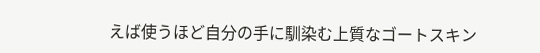えば使うほど自分の手に馴染む上質なゴートスキン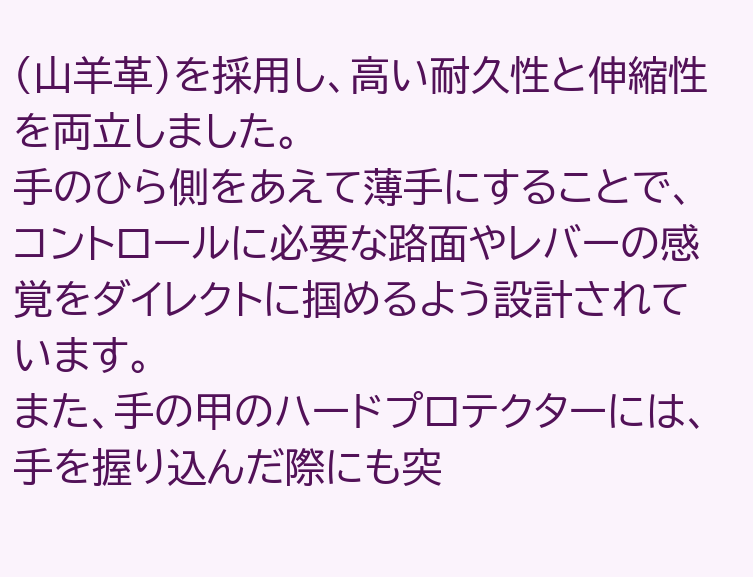(山羊革)を採用し、高い耐久性と伸縮性を両立しました。
手のひら側をあえて薄手にすることで、コントロールに必要な路面やレバーの感覚をダイレクトに掴めるよう設計されています。
また、手の甲のハードプロテクターには、手を握り込んだ際にも突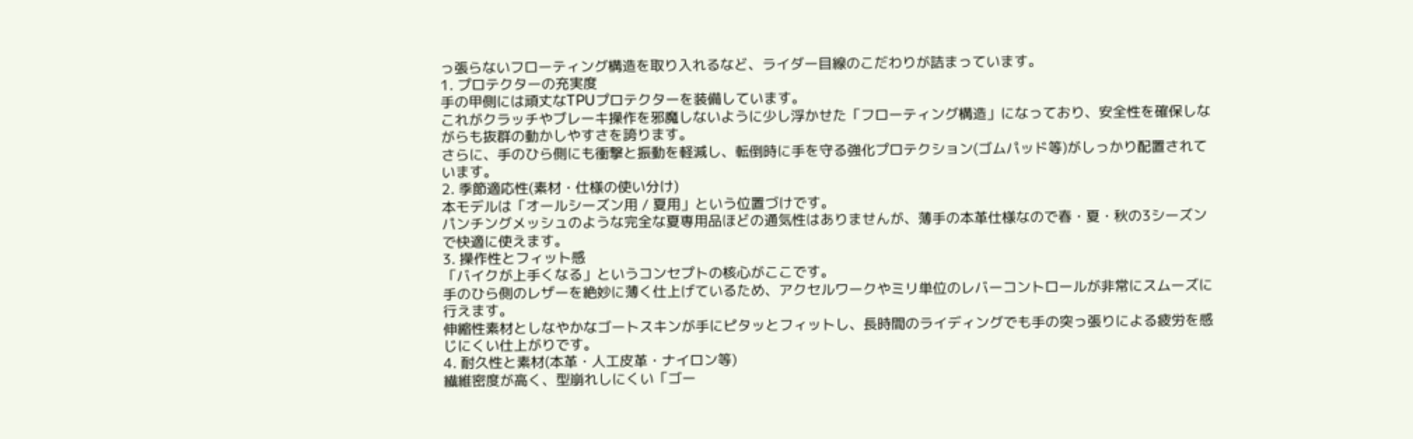っ張らないフローティング構造を取り入れるなど、ライダー目線のこだわりが詰まっています。
1. プロテクターの充実度
手の甲側には頑丈なTPUプロテクターを装備しています。
これがクラッチやブレーキ操作を邪魔しないように少し浮かせた「フローティング構造」になっており、安全性を確保しながらも抜群の動かしやすさを誇ります。
さらに、手のひら側にも衝撃と振動を軽減し、転倒時に手を守る強化プロテクション(ゴムパッド等)がしっかり配置されています。
2. 季節適応性(素材・仕様の使い分け)
本モデルは「オールシーズン用 / 夏用」という位置づけです。
パンチングメッシュのような完全な夏専用品ほどの通気性はありませんが、薄手の本革仕様なので春・夏・秋の3シーズンで快適に使えます。
3. 操作性とフィット感
「バイクが上手くなる」というコンセプトの核心がここです。
手のひら側のレザーを絶妙に薄く仕上げているため、アクセルワークやミリ単位のレバーコントロールが非常にスムーズに行えます。
伸縮性素材としなやかなゴートスキンが手にピタッとフィットし、長時間のライディングでも手の突っ張りによる疲労を感じにくい仕上がりです。
4. 耐久性と素材(本革・人工皮革・ナイロン等)
繊維密度が高く、型崩れしにくい「ゴー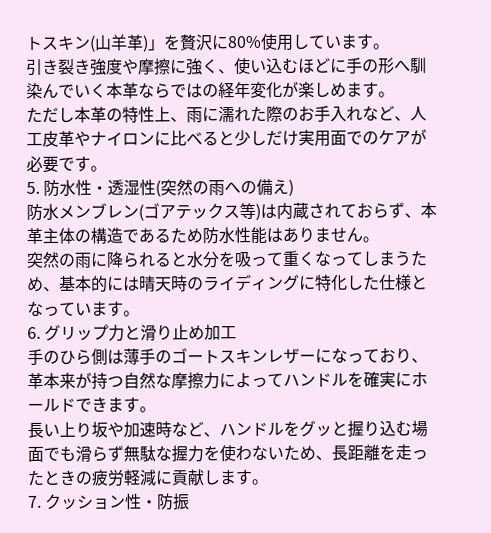トスキン(山羊革)」を贅沢に80%使用しています。
引き裂き強度や摩擦に強く、使い込むほどに手の形へ馴染んでいく本革ならではの経年変化が楽しめます。
ただし本革の特性上、雨に濡れた際のお手入れなど、人工皮革やナイロンに比べると少しだけ実用面でのケアが必要です。
5. 防水性・透湿性(突然の雨への備え)
防水メンブレン(ゴアテックス等)は内蔵されておらず、本革主体の構造であるため防水性能はありません。
突然の雨に降られると水分を吸って重くなってしまうため、基本的には晴天時のライディングに特化した仕様となっています。
6. グリップ力と滑り止め加工
手のひら側は薄手のゴートスキンレザーになっており、革本来が持つ自然な摩擦力によってハンドルを確実にホールドできます。
長い上り坂や加速時など、ハンドルをグッと握り込む場面でも滑らず無駄な握力を使わないため、長距離を走ったときの疲労軽減に貢献します。
7. クッション性・防振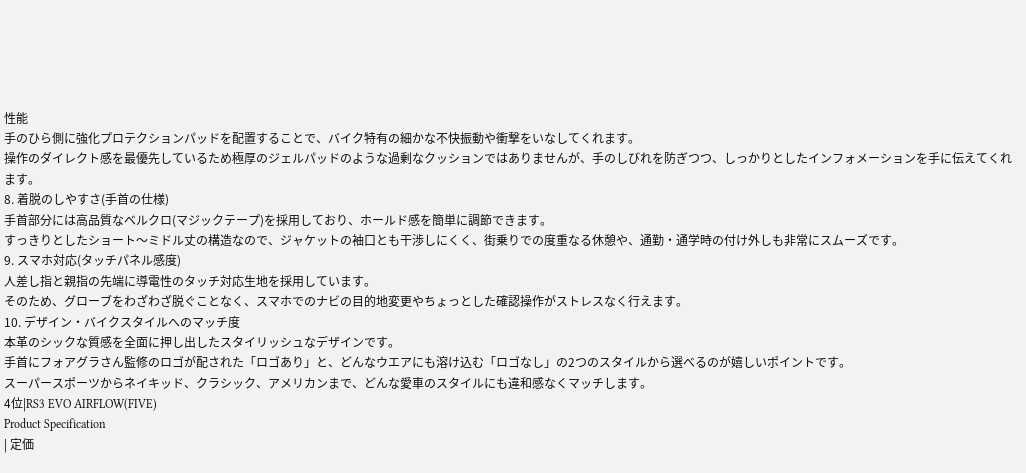性能
手のひら側に強化プロテクションパッドを配置することで、バイク特有の細かな不快振動や衝撃をいなしてくれます。
操作のダイレクト感を最優先しているため極厚のジェルパッドのような過剰なクッションではありませんが、手のしびれを防ぎつつ、しっかりとしたインフォメーションを手に伝えてくれます。
8. 着脱のしやすさ(手首の仕様)
手首部分には高品質なベルクロ(マジックテープ)を採用しており、ホールド感を簡単に調節できます。
すっきりとしたショート〜ミドル丈の構造なので、ジャケットの袖口とも干渉しにくく、街乗りでの度重なる休憩や、通勤・通学時の付け外しも非常にスムーズです。
9. スマホ対応(タッチパネル感度)
人差し指と親指の先端に導電性のタッチ対応生地を採用しています。
そのため、グローブをわざわざ脱ぐことなく、スマホでのナビの目的地変更やちょっとした確認操作がストレスなく行えます。
10. デザイン・バイクスタイルへのマッチ度
本革のシックな質感を全面に押し出したスタイリッシュなデザインです。
手首にフォアグラさん監修のロゴが配された「ロゴあり」と、どんなウエアにも溶け込む「ロゴなし」の2つのスタイルから選べるのが嬉しいポイントです。
スーパースポーツからネイキッド、クラシック、アメリカンまで、どんな愛車のスタイルにも違和感なくマッチします。
4位|RS3 EVO AIRFLOW(FIVE)
Product Specification
| 定価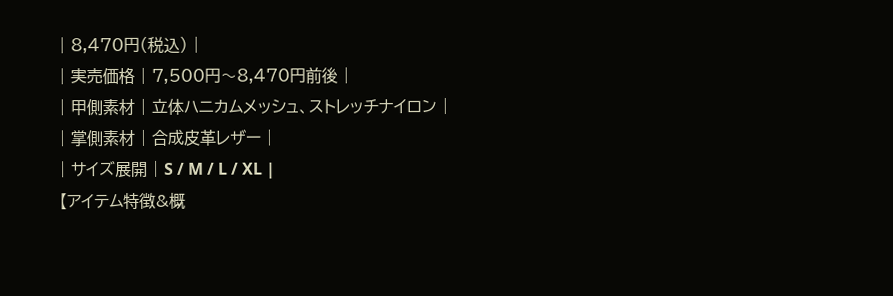| 8,470円(税込) |
| 実売価格 | 7,500円〜8,470円前後 |
| 甲側素材 | 立体ハニカムメッシュ、ストレッチナイロン |
| 掌側素材 | 合成皮革レザー |
| サイズ展開 | S / M / L / XL |
【アイテム特徴&概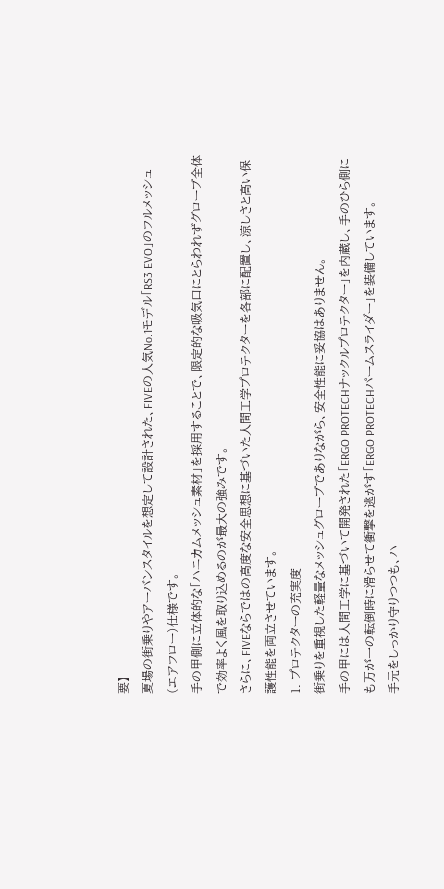要】
夏場の街乗りやアーバンスタイルを想定して設計された、FIVEの人気No.1モデル「RS3 EVO」のフルメッシュ(エアフロー)仕様です。
手の甲側に立体的な「ハニカムメッシュ素材」を採用することで、限定的な吸気口にとらわれずグローブ全体で効率よく風を取り込めるのが最大の強みです。
さらに、FIVEならではの高度な安全思想に基づいた人間工学プロテクターを各部に配置し、涼しさと高い保護性能を両立させています。
1. プロテクターの充実度
街乗りを重視した軽量なメッシュグローブでありながら、安全性能に妥協はありません。
手の甲には人間工学に基づいて開発された「ERGO PROTECHナックルプロテクター」を内蔵し、手のひら側にも万が一の転倒時に滑らせて衝撃を逃がす「ERGO PROTECHパームスライダー」を装備しています。
手元をしっかり守りつつも、ハ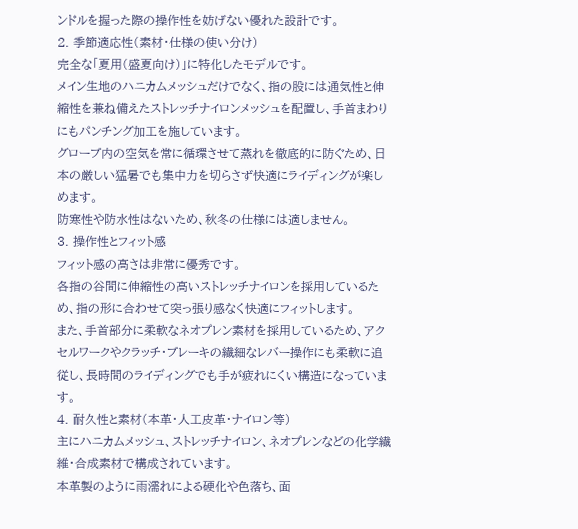ンドルを握った際の操作性を妨げない優れた設計です。
2. 季節適応性(素材・仕様の使い分け)
完全な「夏用(盛夏向け)」に特化したモデルです。
メイン生地のハニカムメッシュだけでなく、指の股には通気性と伸縮性を兼ね備えたストレッチナイロンメッシュを配置し、手首まわりにもパンチング加工を施しています。
グローブ内の空気を常に循環させて蒸れを徹底的に防ぐため、日本の厳しい猛暑でも集中力を切らさず快適にライディングが楽しめます。
防寒性や防水性はないため、秋冬の仕様には適しません。
3. 操作性とフィット感
フィット感の高さは非常に優秀です。
各指の谷間に伸縮性の高いストレッチナイロンを採用しているため、指の形に合わせて突っ張り感なく快適にフィットします。
また、手首部分に柔軟なネオプレン素材を採用しているため、アクセルワークやクラッチ・ブレーキの繊細なレバー操作にも柔軟に追従し、長時間のライディングでも手が疲れにくい構造になっています。
4. 耐久性と素材(本革・人工皮革・ナイロン等)
主にハニカムメッシュ、ストレッチナイロン、ネオプレンなどの化学繊維・合成素材で構成されています。
本革製のように雨濡れによる硬化や色落ち、面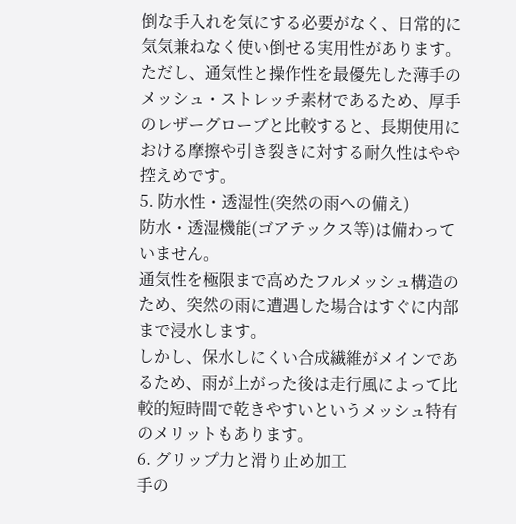倒な手入れを気にする必要がなく、日常的に気気兼ねなく使い倒せる実用性があります。
ただし、通気性と操作性を最優先した薄手のメッシュ・ストレッチ素材であるため、厚手のレザーグローブと比較すると、長期使用における摩擦や引き裂きに対する耐久性はやや控えめです。
5. 防水性・透湿性(突然の雨への備え)
防水・透湿機能(ゴアテックス等)は備わっていません。
通気性を極限まで高めたフルメッシュ構造のため、突然の雨に遭遇した場合はすぐに内部まで浸水します。
しかし、保水しにくい合成繊維がメインであるため、雨が上がった後は走行風によって比較的短時間で乾きやすいというメッシュ特有のメリットもあります。
6. グリップ力と滑り止め加工
手の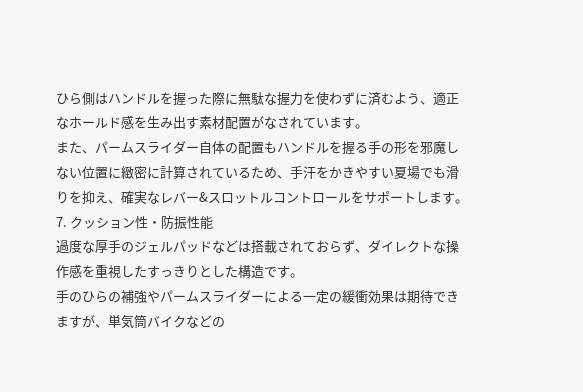ひら側はハンドルを握った際に無駄な握力を使わずに済むよう、適正なホールド感を生み出す素材配置がなされています。
また、パームスライダー自体の配置もハンドルを握る手の形を邪魔しない位置に緻密に計算されているため、手汗をかきやすい夏場でも滑りを抑え、確実なレバー&スロットルコントロールをサポートします。
7. クッション性・防振性能
過度な厚手のジェルパッドなどは搭載されておらず、ダイレクトな操作感を重視したすっきりとした構造です。
手のひらの補強やパームスライダーによる一定の緩衝効果は期待できますが、単気筒バイクなどの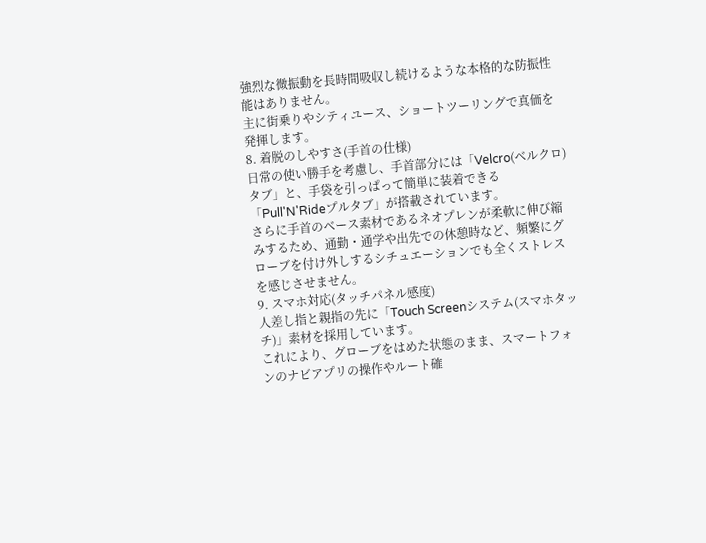強烈な微振動を長時間吸収し続けるような本格的な防振性能はありません。
主に街乗りやシティユース、ショートツーリングで真価を発揮します。
8. 着脱のしやすさ(手首の仕様)
日常の使い勝手を考慮し、手首部分には「Velcro(ベルクロ)タブ」と、手袋を引っぱって簡単に装着できる「Pull'N'Rideプルタブ」が搭載されています。
さらに手首のベース素材であるネオプレンが柔軟に伸び縮みするため、通勤・通学や出先での休憩時など、頻繁にグローブを付け外しするシチュエーションでも全くストレスを感じさせません。
9. スマホ対応(タッチパネル感度)
人差し指と親指の先に「Touch Screenシステム(スマホタッチ)」素材を採用しています。
これにより、グローブをはめた状態のまま、スマートフォンのナビアプリの操作やルート確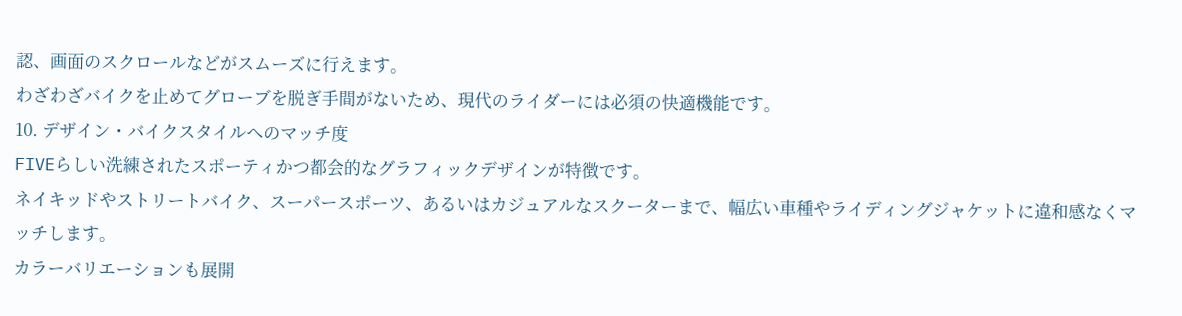認、画面のスクロールなどがスムーズに行えます。
わざわざバイクを止めてグローブを脱ぎ手間がないため、現代のライダーには必須の快適機能です。
10. デザイン・バイクスタイルへのマッチ度
FIVEらしい洗練されたスポーティかつ都会的なグラフィックデザインが特徴です。
ネイキッドやストリートバイク、スーパースポーツ、あるいはカジュアルなスクーターまで、幅広い車種やライディングジャケットに違和感なくマッチします。
カラーバリエーションも展開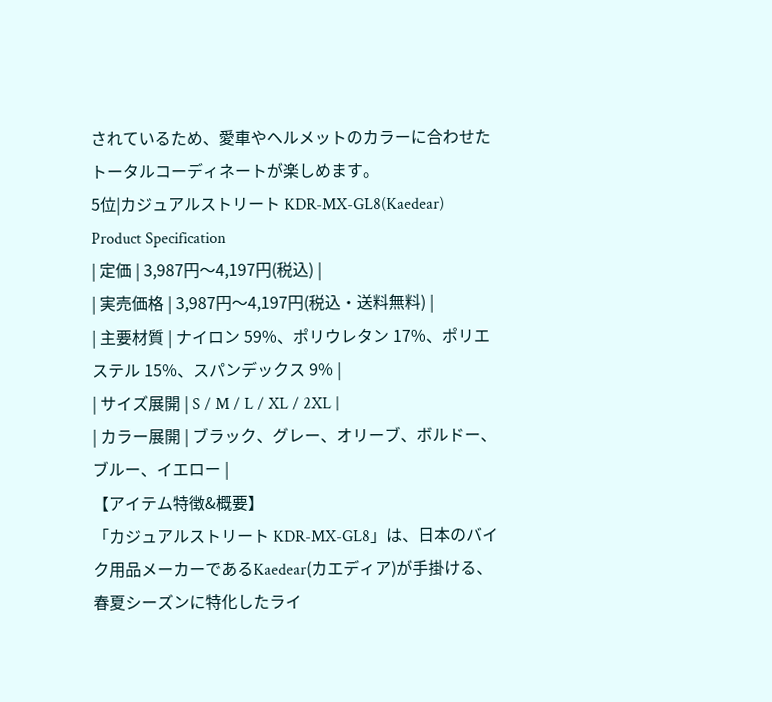されているため、愛車やヘルメットのカラーに合わせたトータルコーディネートが楽しめます。
5位|カジュアルストリート KDR-MX-GL8(Kaedear)
Product Specification
| 定価 | 3,987円〜4,197円(税込) |
| 実売価格 | 3,987円〜4,197円(税込・送料無料) |
| 主要材質 | ナイロン 59%、ポリウレタン 17%、ポリエステル 15%、スパンデックス 9% |
| サイズ展開 | S / M / L / XL / 2XL |
| カラー展開 | ブラック、グレー、オリーブ、ボルドー、ブルー、イエロー |
【アイテム特徴&概要】
「カジュアルストリート KDR-MX-GL8」は、日本のバイク用品メーカーであるKaedear(カエディア)が手掛ける、春夏シーズンに特化したライ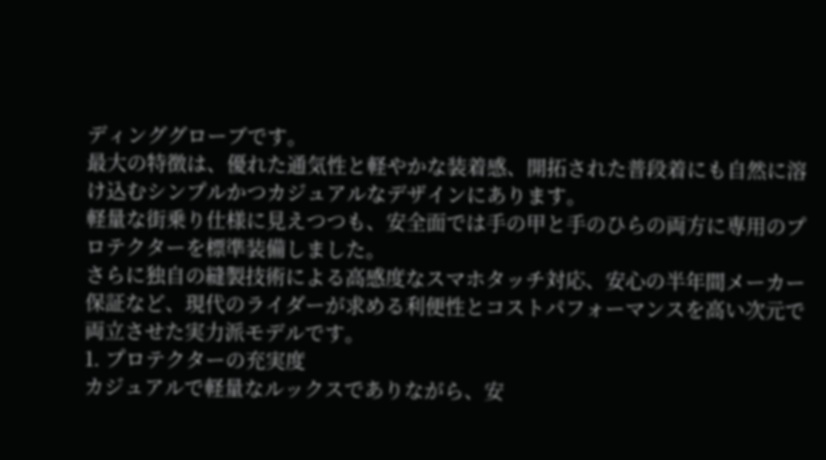ディンググローブです。
最大の特徴は、優れた通気性と軽やかな装着感、開拓された普段着にも自然に溶け込むシンプルかつカジュアルなデザインにあります。
軽量な街乗り仕様に見えつつも、安全面では手の甲と手のひらの両方に専用のプロテクターを標準装備しました。
さらに独自の縫製技術による高感度なスマホタッチ対応、安心の半年間メーカー保証など、現代のライダーが求める利便性とコストパフォーマンスを高い次元で両立させた実力派モデルです。
1. プロテクターの充実度
カジュアルで軽量なルックスでありながら、安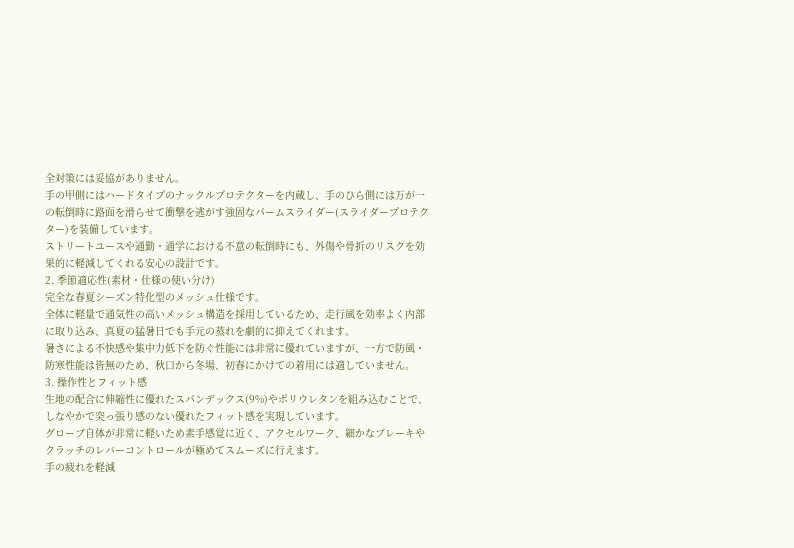全対策には妥協がありません。
手の甲側にはハードタイプのナックルプロテクターを内蔵し、手のひら側には万が一の転倒時に路面を滑らせて衝撃を逃がす強固なパームスライダー(スライダープロテクター)を装備しています。
ストリートユースや通勤・通学における不意の転倒時にも、外傷や骨折のリスクを効果的に軽減してくれる安心の設計です。
2. 季節適応性(素材・仕様の使い分け)
完全な春夏シーズン特化型のメッシュ仕様です。
全体に軽量で通気性の高いメッシュ構造を採用しているため、走行風を効率よく内部に取り込み、真夏の猛暑日でも手元の蒸れを劇的に抑えてくれます。
暑さによる不快感や集中力低下を防ぐ性能には非常に優れていますが、一方で防風・防寒性能は皆無のため、秋口から冬場、初春にかけての着用には適していません。
3. 操作性とフィット感
生地の配合に伸縮性に優れたスパンデックス(9%)やポリウレタンを組み込むことで、しなやかで突っ張り感のない優れたフィット感を実現しています。
グローブ自体が非常に軽いため素手感覚に近く、アクセルワーク、細かなブレーキやクラッチのレバーコントロールが極めてスムーズに行えます。
手の疲れを軽減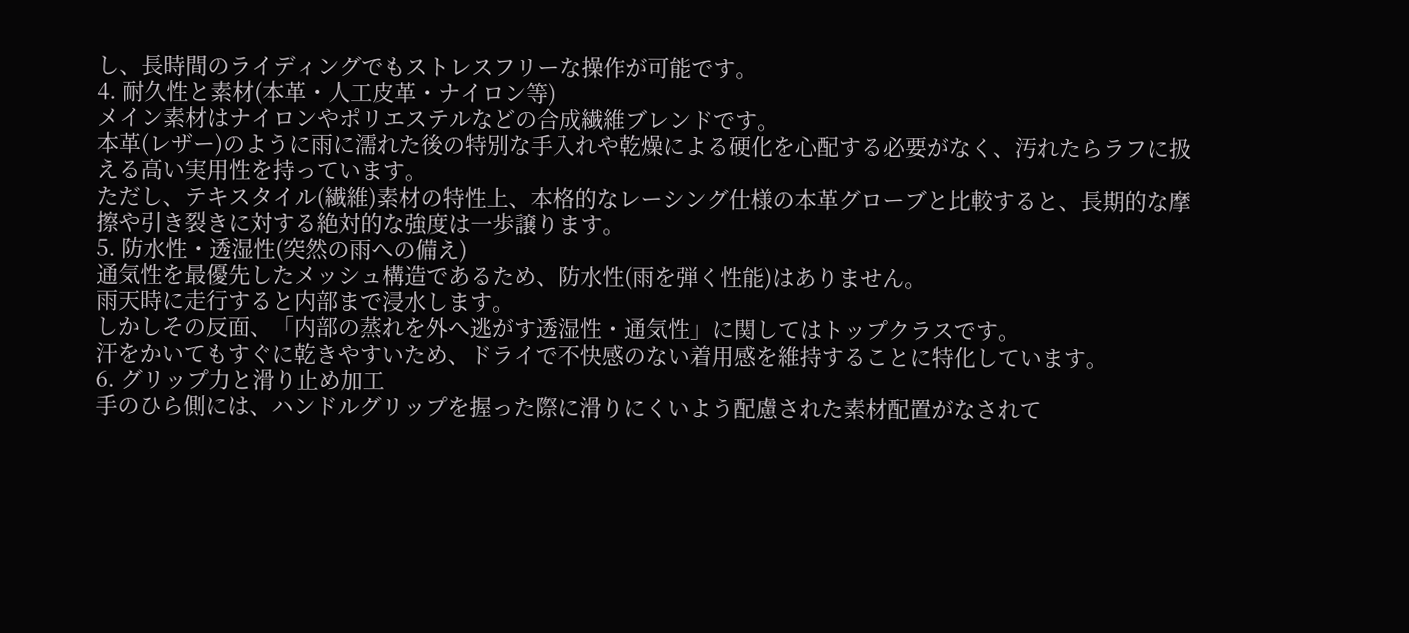し、長時間のライディングでもストレスフリーな操作が可能です。
4. 耐久性と素材(本革・人工皮革・ナイロン等)
メイン素材はナイロンやポリエステルなどの合成繊維ブレンドです。
本革(レザー)のように雨に濡れた後の特別な手入れや乾燥による硬化を心配する必要がなく、汚れたらラフに扱える高い実用性を持っています。
ただし、テキスタイル(繊維)素材の特性上、本格的なレーシング仕様の本革グローブと比較すると、長期的な摩擦や引き裂きに対する絶対的な強度は一歩譲ります。
5. 防水性・透湿性(突然の雨への備え)
通気性を最優先したメッシュ構造であるため、防水性(雨を弾く性能)はありません。
雨天時に走行すると内部まで浸水します。
しかしその反面、「内部の蒸れを外へ逃がす透湿性・通気性」に関してはトップクラスです。
汗をかいてもすぐに乾きやすいため、ドライで不快感のない着用感を維持することに特化しています。
6. グリップ力と滑り止め加工
手のひら側には、ハンドルグリップを握った際に滑りにくいよう配慮された素材配置がなされて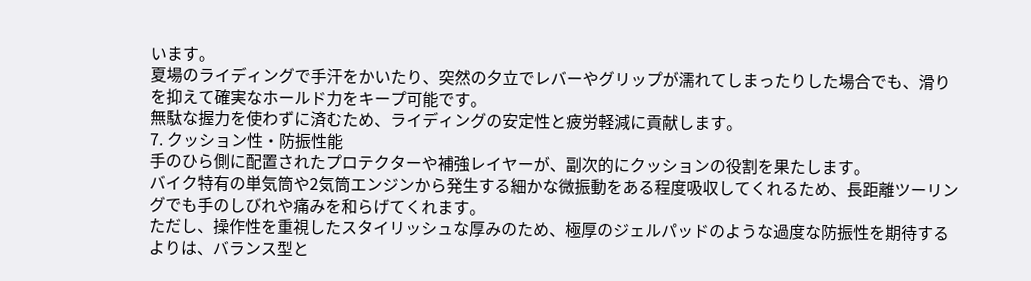います。
夏場のライディングで手汗をかいたり、突然の夕立でレバーやグリップが濡れてしまったりした場合でも、滑りを抑えて確実なホールド力をキープ可能です。
無駄な握力を使わずに済むため、ライディングの安定性と疲労軽減に貢献します。
7. クッション性・防振性能
手のひら側に配置されたプロテクターや補強レイヤーが、副次的にクッションの役割を果たします。
バイク特有の単気筒や2気筒エンジンから発生する細かな微振動をある程度吸収してくれるため、長距離ツーリングでも手のしびれや痛みを和らげてくれます。
ただし、操作性を重視したスタイリッシュな厚みのため、極厚のジェルパッドのような過度な防振性を期待するよりは、バランス型と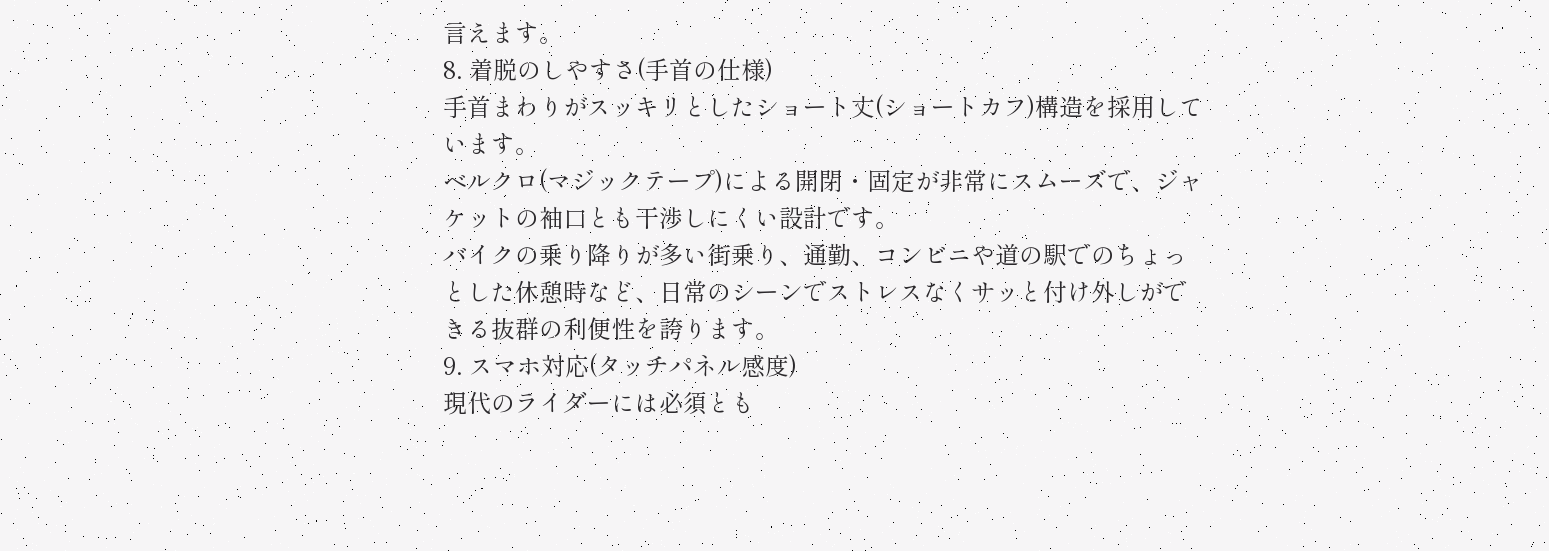言えます。
8. 着脱のしやすさ(手首の仕様)
手首まわりがスッキリとしたショート丈(ショートカフ)構造を採用しています。
ベルクロ(マジックテープ)による開閉・固定が非常にスムーズで、ジャケットの袖口とも干渉しにくい設計です。
バイクの乗り降りが多い街乗り、通勤、コンビニや道の駅でのちょっとした休憩時など、日常のシーンでストレスなくサッと付け外しができる抜群の利便性を誇ります。
9. スマホ対応(タッチパネル感度)
現代のライダーには必須とも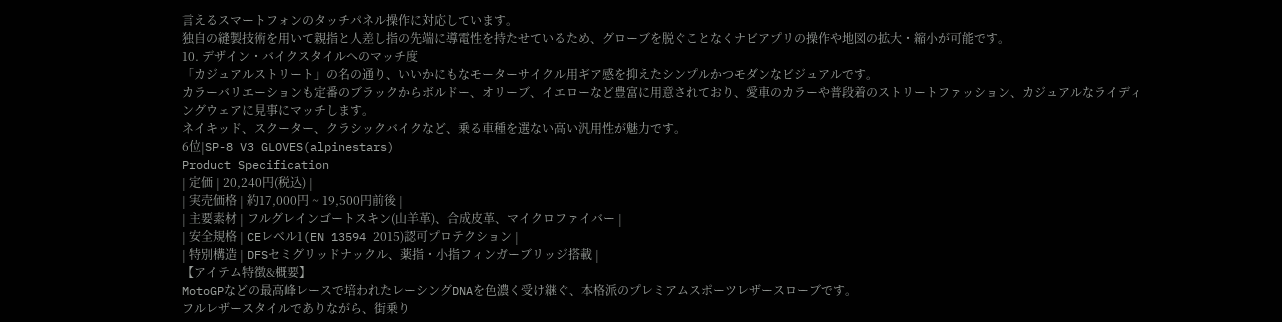言えるスマートフォンのタッチパネル操作に対応しています。
独自の縫製技術を用いて親指と人差し指の先端に導電性を持たせているため、グローブを脱ぐことなくナビアプリの操作や地図の拡大・縮小が可能です。
10. デザイン・バイクスタイルへのマッチ度
「カジュアルストリート」の名の通り、いいかにもなモーターサイクル用ギア感を抑えたシンプルかつモダンなビジュアルです。
カラーバリエーションも定番のブラックからボルドー、オリーブ、イエローなど豊富に用意されており、愛車のカラーや普段着のストリートファッション、カジュアルなライディングウェアに見事にマッチします。
ネイキッド、スクーター、クラシックバイクなど、乗る車種を選ない高い汎用性が魅力です。
6位|SP-8 V3 GLOVES(alpinestars)
Product Specification
| 定価 | 20,240円(税込) |
| 実売価格 | 約17,000円 ~ 19,500円前後 |
| 主要素材 | フルグレインゴートスキン(山羊革)、合成皮革、マイクロファイバー |
| 安全規格 | CEレベル1(EN 13594 2015)認可プロテクション |
| 特別構造 | DFSセミグリッドナックル、薬指・小指フィンガーブリッジ搭載 |
【アイテム特徴&概要】
MotoGPなどの最高峰レースで培われたレーシングDNAを色濃く受け継ぐ、本格派のプレミアムスポーツレザースローブです。
フルレザースタイルでありながら、街乗り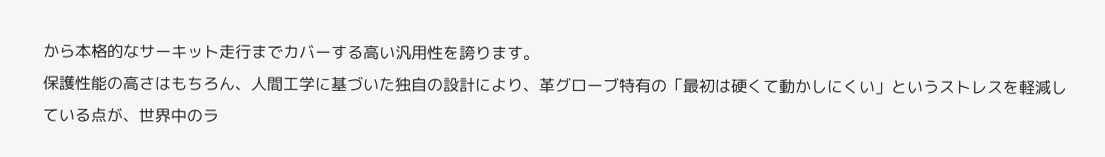から本格的なサーキット走行までカバーする高い汎用性を誇ります。
保護性能の高さはもちろん、人間工学に基づいた独自の設計により、革グローブ特有の「最初は硬くて動かしにくい」というストレスを軽減している点が、世界中のラ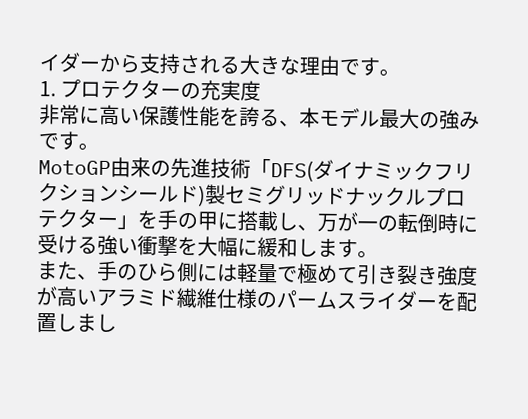イダーから支持される大きな理由です。
1. プロテクターの充実度
非常に高い保護性能を誇る、本モデル最大の強みです。
MotoGP由来の先進技術「DFS(ダイナミックフリクションシールド)製セミグリッドナックルプロテクター」を手の甲に搭載し、万が一の転倒時に受ける強い衝撃を大幅に緩和します。
また、手のひら側には軽量で極めて引き裂き強度が高いアラミド繊維仕様のパームスライダーを配置しまし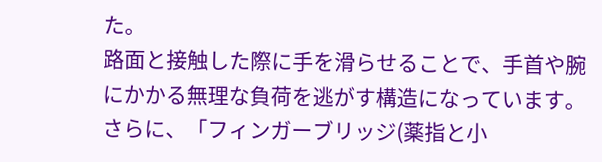た。
路面と接触した際に手を滑らせることで、手首や腕にかかる無理な負荷を逃がす構造になっています。
さらに、「フィンガーブリッジ(薬指と小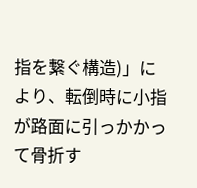指を繋ぐ構造)」により、転倒時に小指が路面に引っかかって骨折す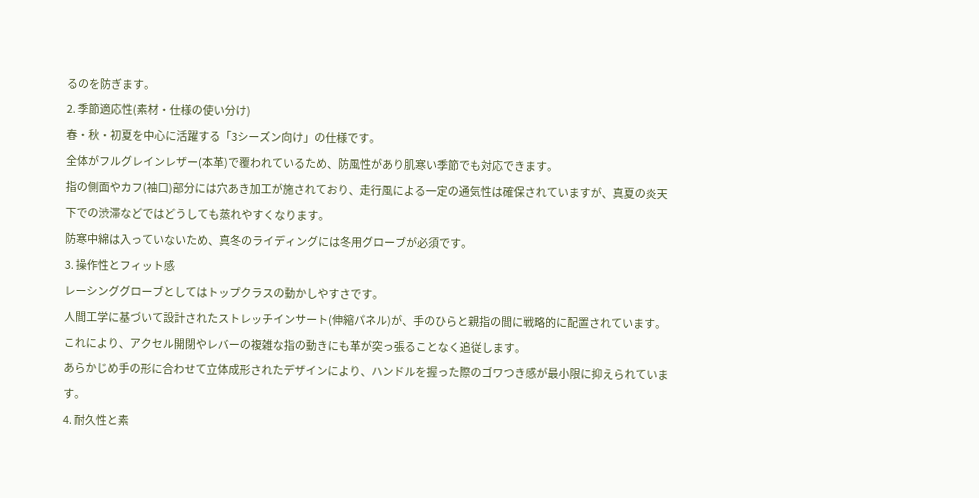るのを防ぎます。
2. 季節適応性(素材・仕様の使い分け)
春・秋・初夏を中心に活躍する「3シーズン向け」の仕様です。
全体がフルグレインレザー(本革)で覆われているため、防風性があり肌寒い季節でも対応できます。
指の側面やカフ(袖口)部分には穴あき加工が施されており、走行風による一定の通気性は確保されていますが、真夏の炎天下での渋滞などではどうしても蒸れやすくなります。
防寒中綿は入っていないため、真冬のライディングには冬用グローブが必須です。
3. 操作性とフィット感
レーシンググローブとしてはトップクラスの動かしやすさです。
人間工学に基づいて設計されたストレッチインサート(伸縮パネル)が、手のひらと親指の間に戦略的に配置されています。
これにより、アクセル開閉やレバーの複雑な指の動きにも革が突っ張ることなく追従します。
あらかじめ手の形に合わせて立体成形されたデザインにより、ハンドルを握った際のゴワつき感が最小限に抑えられています。
4. 耐久性と素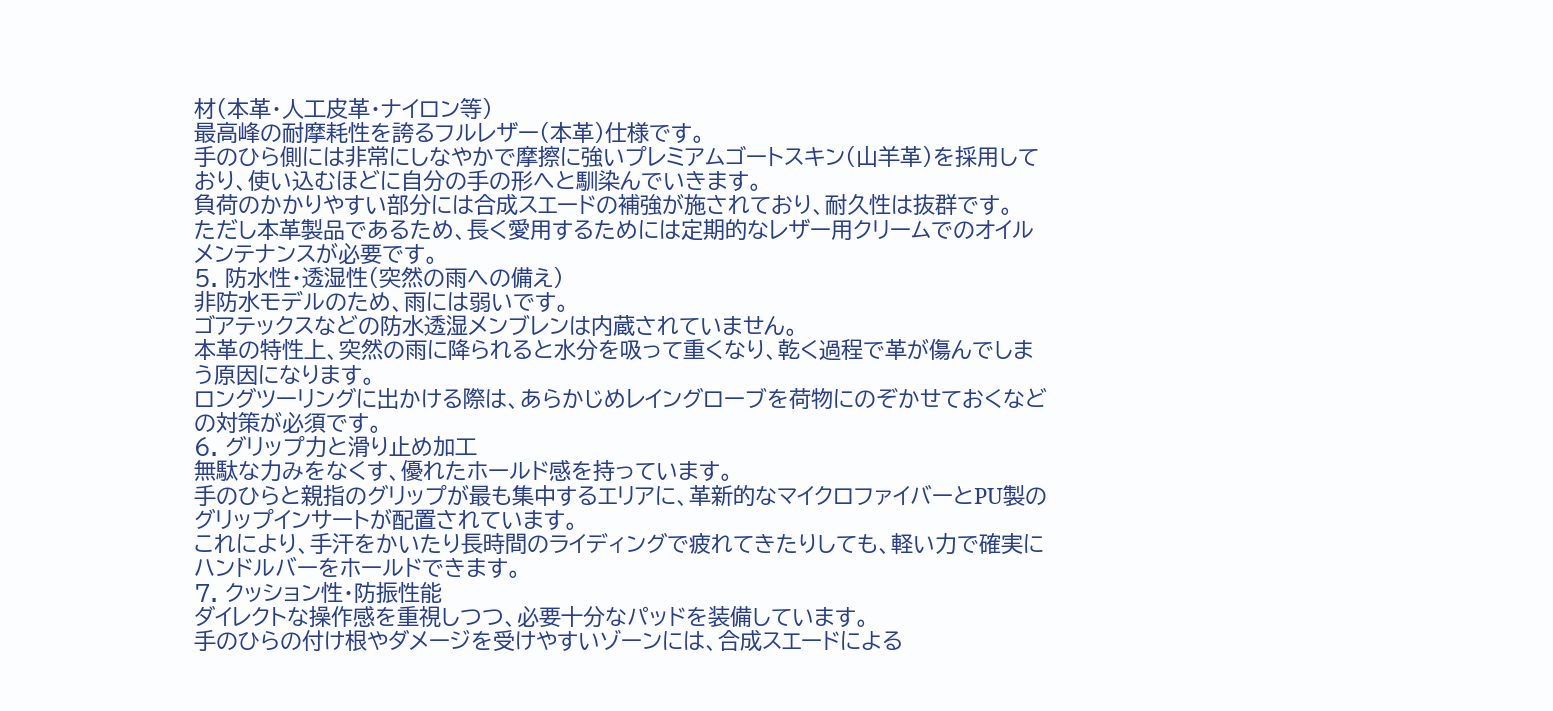材(本革・人工皮革・ナイロン等)
最高峰の耐摩耗性を誇るフルレザー(本革)仕様です。
手のひら側には非常にしなやかで摩擦に強いプレミアムゴートスキン(山羊革)を採用しており、使い込むほどに自分の手の形へと馴染んでいきます。
負荷のかかりやすい部分には合成スエードの補強が施されており、耐久性は抜群です。
ただし本革製品であるため、長く愛用するためには定期的なレザー用クリームでのオイルメンテナンスが必要です。
5. 防水性・透湿性(突然の雨への備え)
非防水モデルのため、雨には弱いです。
ゴアテックスなどの防水透湿メンブレンは内蔵されていません。
本革の特性上、突然の雨に降られると水分を吸って重くなり、乾く過程で革が傷んでしまう原因になります。
ロングツーリングに出かける際は、あらかじめレイングローブを荷物にのぞかせておくなどの対策が必須です。
6. グリップ力と滑り止め加工
無駄な力みをなくす、優れたホールド感を持っています。
手のひらと親指のグリップが最も集中するエリアに、革新的なマイクロファイバーとPU製のグリップインサートが配置されています。
これにより、手汗をかいたり長時間のライディングで疲れてきたりしても、軽い力で確実にハンドルバーをホールドできます。
7. クッション性・防振性能
ダイレクトな操作感を重視しつつ、必要十分なパッドを装備しています。
手のひらの付け根やダメージを受けやすいゾーンには、合成スエードによる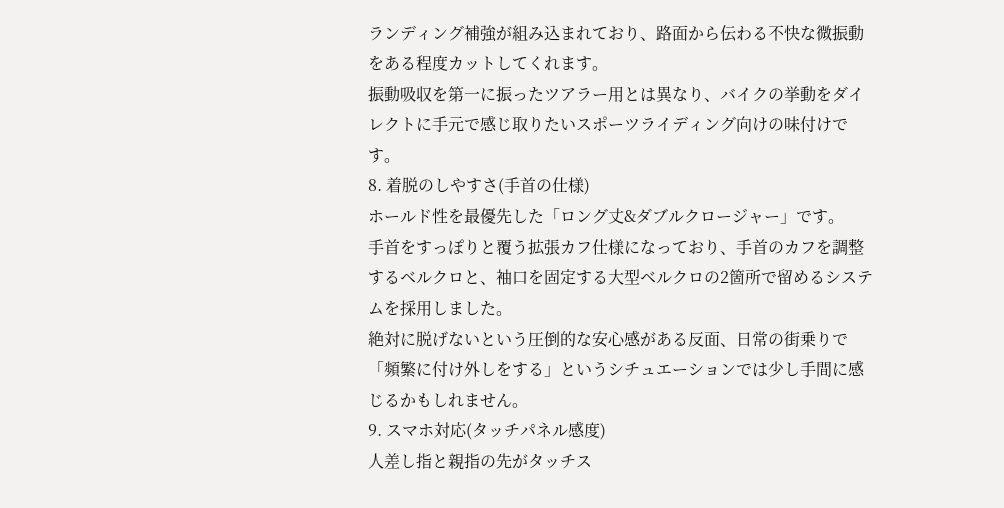ランディング補強が組み込まれており、路面から伝わる不快な微振動をある程度カットしてくれます。
振動吸収を第一に振ったツアラー用とは異なり、バイクの挙動をダイレクトに手元で感じ取りたいスポーツライディング向けの味付けです。
8. 着脱のしやすさ(手首の仕様)
ホールド性を最優先した「ロング丈&ダブルクロージャー」です。
手首をすっぽりと覆う拡張カフ仕様になっており、手首のカフを調整するベルクロと、袖口を固定する大型ベルクロの2箇所で留めるシステムを採用しました。
絶対に脱げないという圧倒的な安心感がある反面、日常の街乗りで「頻繁に付け外しをする」というシチュエーションでは少し手間に感じるかもしれません。
9. スマホ対応(タッチパネル感度)
人差し指と親指の先がタッチス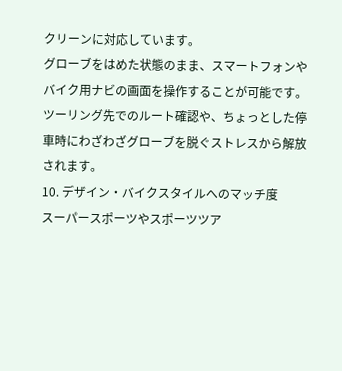クリーンに対応しています。
グローブをはめた状態のまま、スマートフォンやバイク用ナビの画面を操作することが可能です。
ツーリング先でのルート確認や、ちょっとした停車時にわざわざグローブを脱ぐストレスから解放されます。
10. デザイン・バイクスタイルへのマッチ度
スーパースポーツやスポーツツア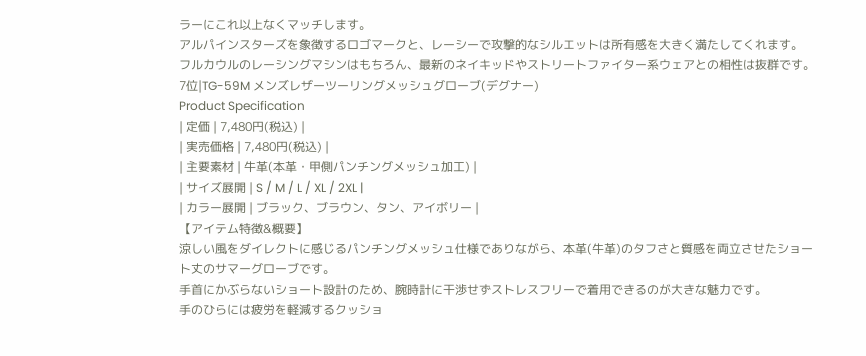ラーにこれ以上なくマッチします。
アルパインスターズを象徴するロゴマークと、レーシーで攻撃的なシルエットは所有感を大きく満たしてくれます。
フルカウルのレーシングマシンはもちろん、最新のネイキッドやストリートファイター系ウェアとの相性は抜群です。
7位|TG-59M メンズレザーツーリングメッシュグローブ(デグナー)
Product Specification
| 定価 | 7,480円(税込) |
| 実売価格 | 7,480円(税込) |
| 主要素材 | 牛革(本革・甲側パンチングメッシュ加工) |
| サイズ展開 | S / M / L / XL / 2XL |
| カラー展開 | ブラック、ブラウン、タン、アイボリー |
【アイテム特徴&概要】
涼しい風をダイレクトに感じるパンチングメッシュ仕様でありながら、本革(牛革)のタフさと質感を両立させたショート丈のサマーグローブです。
手首にかぶらないショート設計のため、腕時計に干渉せずストレスフリーで着用できるのが大きな魅力です。
手のひらには疲労を軽減するクッショ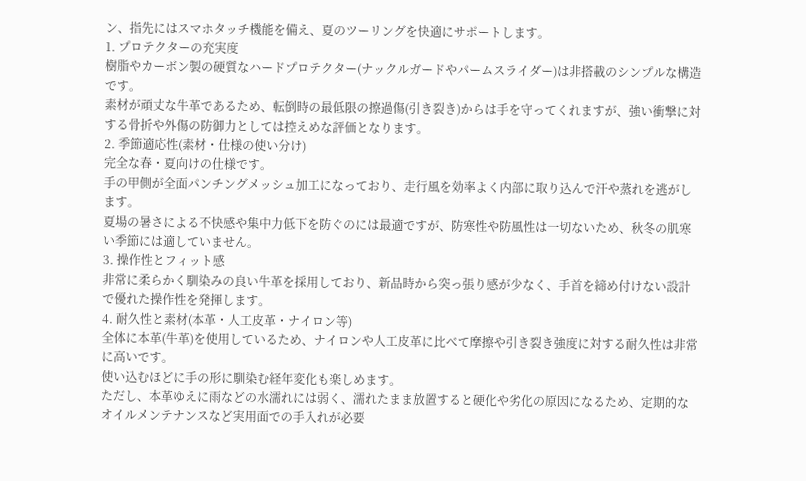ン、指先にはスマホタッチ機能を備え、夏のツーリングを快適にサポートします。
1. プロテクターの充実度
樹脂やカーボン製の硬質なハードプロテクター(ナックルガードやパームスライダー)は非搭載のシンプルな構造です。
素材が頑丈な牛革であるため、転倒時の最低限の擦過傷(引き裂き)からは手を守ってくれますが、強い衝撃に対する骨折や外傷の防御力としては控えめな評価となります。
2. 季節適応性(素材・仕様の使い分け)
完全な春・夏向けの仕様です。
手の甲側が全面パンチングメッシュ加工になっており、走行風を効率よく内部に取り込んで汗や蒸れを逃がします。
夏場の暑さによる不快感や集中力低下を防ぐのには最適ですが、防寒性や防風性は一切ないため、秋冬の肌寒い季節には適していません。
3. 操作性とフィット感
非常に柔らかく馴染みの良い牛革を採用しており、新品時から突っ張り感が少なく、手首を締め付けない設計で優れた操作性を発揮します。
4. 耐久性と素材(本革・人工皮革・ナイロン等)
全体に本革(牛革)を使用しているため、ナイロンや人工皮革に比べて摩擦や引き裂き強度に対する耐久性は非常に高いです。
使い込むほどに手の形に馴染む経年変化も楽しめます。
ただし、本革ゆえに雨などの水濡れには弱く、濡れたまま放置すると硬化や劣化の原因になるため、定期的なオイルメンテナンスなど実用面での手入れが必要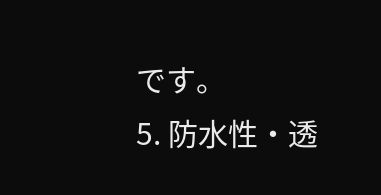です。
5. 防水性・透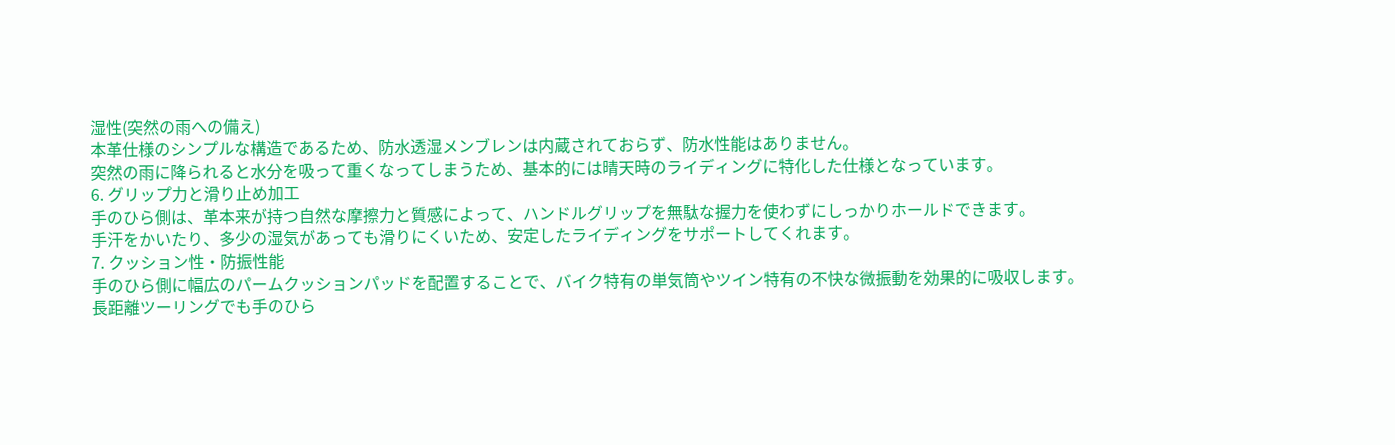湿性(突然の雨への備え)
本革仕様のシンプルな構造であるため、防水透湿メンブレンは内蔵されておらず、防水性能はありません。
突然の雨に降られると水分を吸って重くなってしまうため、基本的には晴天時のライディングに特化した仕様となっています。
6. グリップ力と滑り止め加工
手のひら側は、革本来が持つ自然な摩擦力と質感によって、ハンドルグリップを無駄な握力を使わずにしっかりホールドできます。
手汗をかいたり、多少の湿気があっても滑りにくいため、安定したライディングをサポートしてくれます。
7. クッション性・防振性能
手のひら側に幅広のパームクッションパッドを配置することで、バイク特有の単気筒やツイン特有の不快な微振動を効果的に吸収します。
長距離ツーリングでも手のひら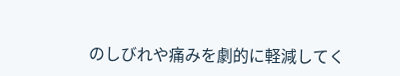のしびれや痛みを劇的に軽減してく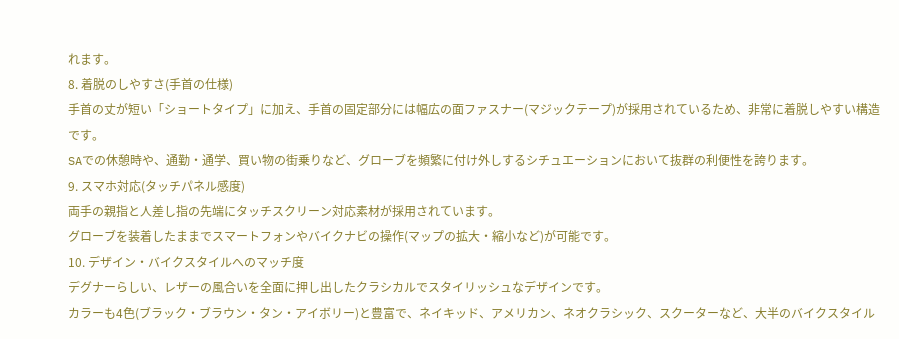れます。
8. 着脱のしやすさ(手首の仕様)
手首の丈が短い「ショートタイプ」に加え、手首の固定部分には幅広の面ファスナー(マジックテープ)が採用されているため、非常に着脱しやすい構造です。
SAでの休憩時や、通勤・通学、買い物の街乗りなど、グローブを頻繁に付け外しするシチュエーションにおいて抜群の利便性を誇ります。
9. スマホ対応(タッチパネル感度)
両手の親指と人差し指の先端にタッチスクリーン対応素材が採用されています。
グローブを装着したままでスマートフォンやバイクナビの操作(マップの拡大・縮小など)が可能です。
10. デザイン・バイクスタイルへのマッチ度
デグナーらしい、レザーの風合いを全面に押し出したクラシカルでスタイリッシュなデザインです。
カラーも4色(ブラック・ブラウン・タン・アイボリー)と豊富で、ネイキッド、アメリカン、ネオクラシック、スクーターなど、大半のバイクスタイル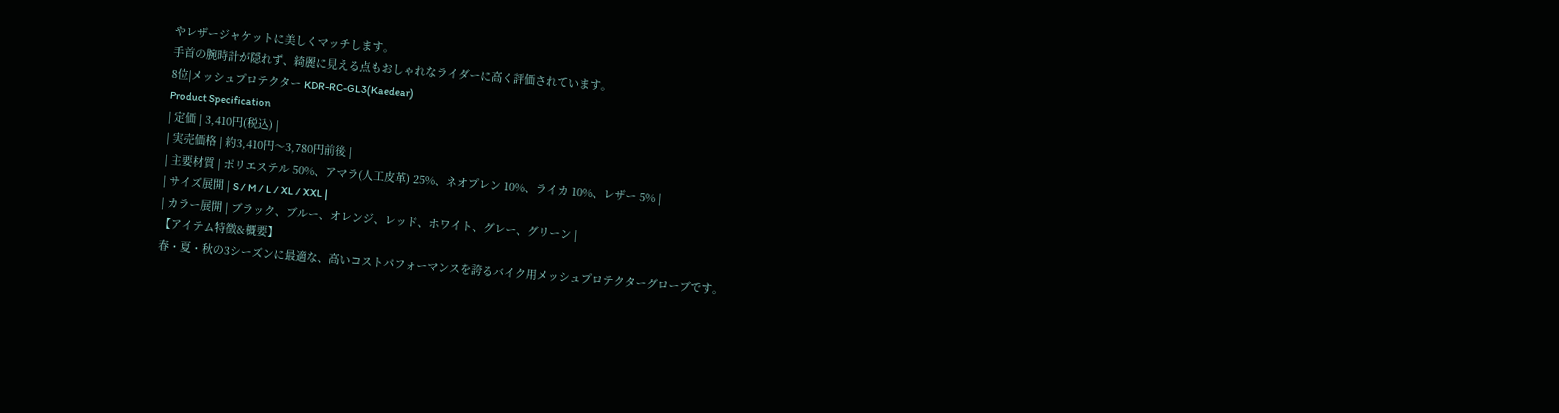やレザージャケットに美しくマッチします。
手首の腕時計が隠れず、綺麗に見える点もおしゃれなライダーに高く評価されています。
8位|メッシュプロテクター KDR-RC-GL3(Kaedear)
Product Specification
| 定価 | 3,410円(税込) |
| 実売価格 | 約3,410円〜3,780円前後 |
| 主要材質 | ポリエステル 50%、アマラ(人工皮革) 25%、ネオプレン 10%、ライカ 10%、レザー 5% |
| サイズ展開 | S / M / L / XL / XXL |
| カラー展開 | ブラック、ブルー、オレンジ、レッド、ホワイト、グレー、グリーン |
【アイテム特徴&概要】
春・夏・秋の3シーズンに最適な、高いコストパフォーマンスを誇るバイク用メッシュプロテクターグローブです。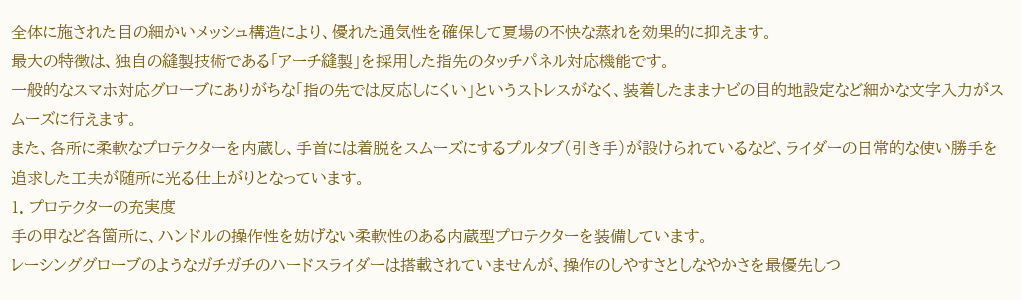全体に施された目の細かいメッシュ構造により、優れた通気性を確保して夏場の不快な蒸れを効果的に抑えます。
最大の特徴は、独自の縫製技術である「アーチ縫製」を採用した指先のタッチパネル対応機能です。
一般的なスマホ対応グローブにありがちな「指の先では反応しにくい」というストレスがなく、装着したままナビの目的地設定など細かな文字入力がスムーズに行えます。
また、各所に柔軟なプロテクターを内蔵し、手首には着脱をスムーズにするプルタブ(引き手)が設けられているなど、ライダーの日常的な使い勝手を追求した工夫が随所に光る仕上がりとなっています。
1. プロテクターの充実度
手の甲など各箇所に、ハンドルの操作性を妨げない柔軟性のある内蔵型プロテクターを装備しています。
レーシンググローブのようなガチガチのハードスライダーは搭載されていませんが、操作のしやすさとしなやかさを最優先しつ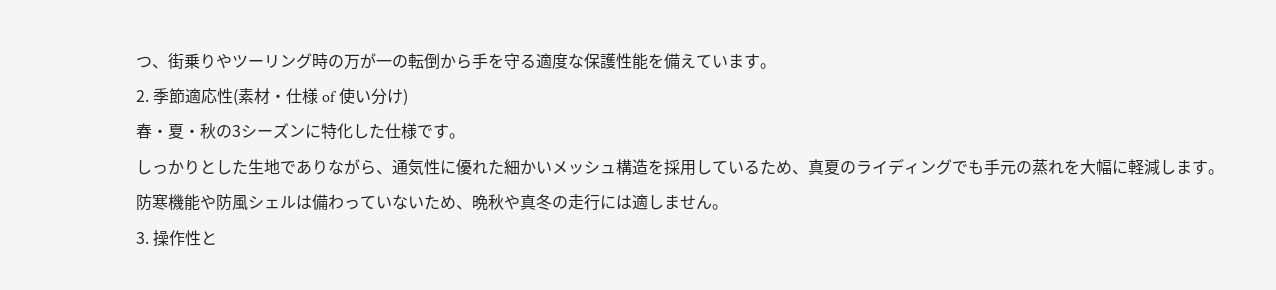つ、街乗りやツーリング時の万が一の転倒から手を守る適度な保護性能を備えています。
2. 季節適応性(素材・仕様 of 使い分け)
春・夏・秋の3シーズンに特化した仕様です。
しっかりとした生地でありながら、通気性に優れた細かいメッシュ構造を採用しているため、真夏のライディングでも手元の蒸れを大幅に軽減します。
防寒機能や防風シェルは備わっていないため、晩秋や真冬の走行には適しません。
3. 操作性と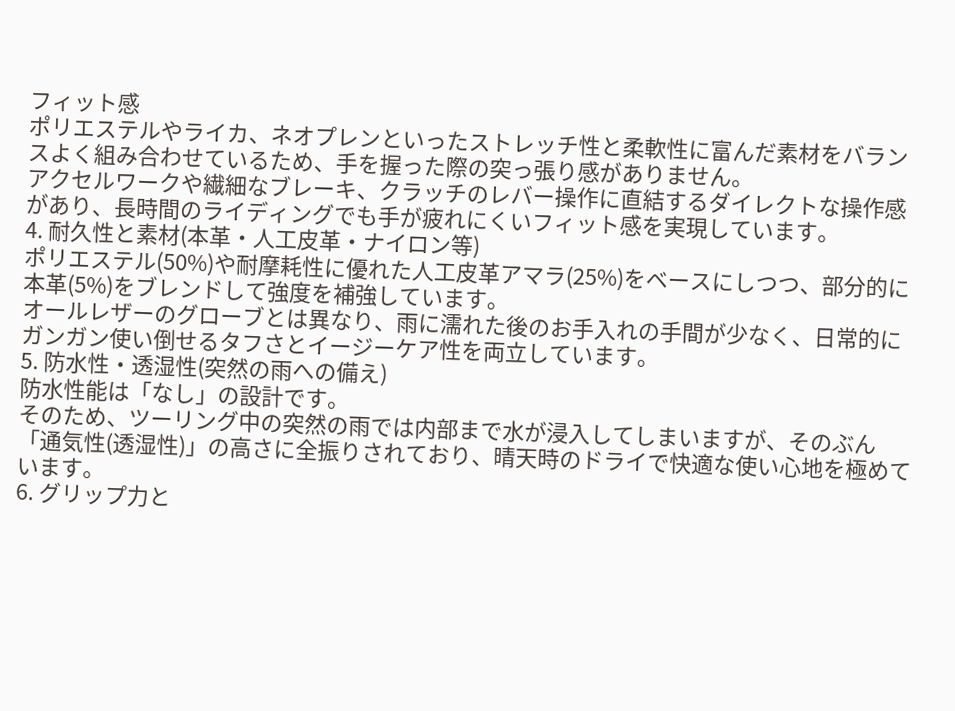フィット感
ポリエステルやライカ、ネオプレンといったストレッチ性と柔軟性に富んだ素材をバランスよく組み合わせているため、手を握った際の突っ張り感がありません。
アクセルワークや繊細なブレーキ、クラッチのレバー操作に直結するダイレクトな操作感があり、長時間のライディングでも手が疲れにくいフィット感を実現しています。
4. 耐久性と素材(本革・人工皮革・ナイロン等)
ポリエステル(50%)や耐摩耗性に優れた人工皮革アマラ(25%)をベースにしつつ、部分的に本革(5%)をブレンドして強度を補強しています。
オールレザーのグローブとは異なり、雨に濡れた後のお手入れの手間が少なく、日常的にガンガン使い倒せるタフさとイージーケア性を両立しています。
5. 防水性・透湿性(突然の雨への備え)
防水性能は「なし」の設計です。
そのため、ツーリング中の突然の雨では内部まで水が浸入してしまいますが、そのぶん「通気性(透湿性)」の高さに全振りされており、晴天時のドライで快適な使い心地を極めています。
6. グリップ力と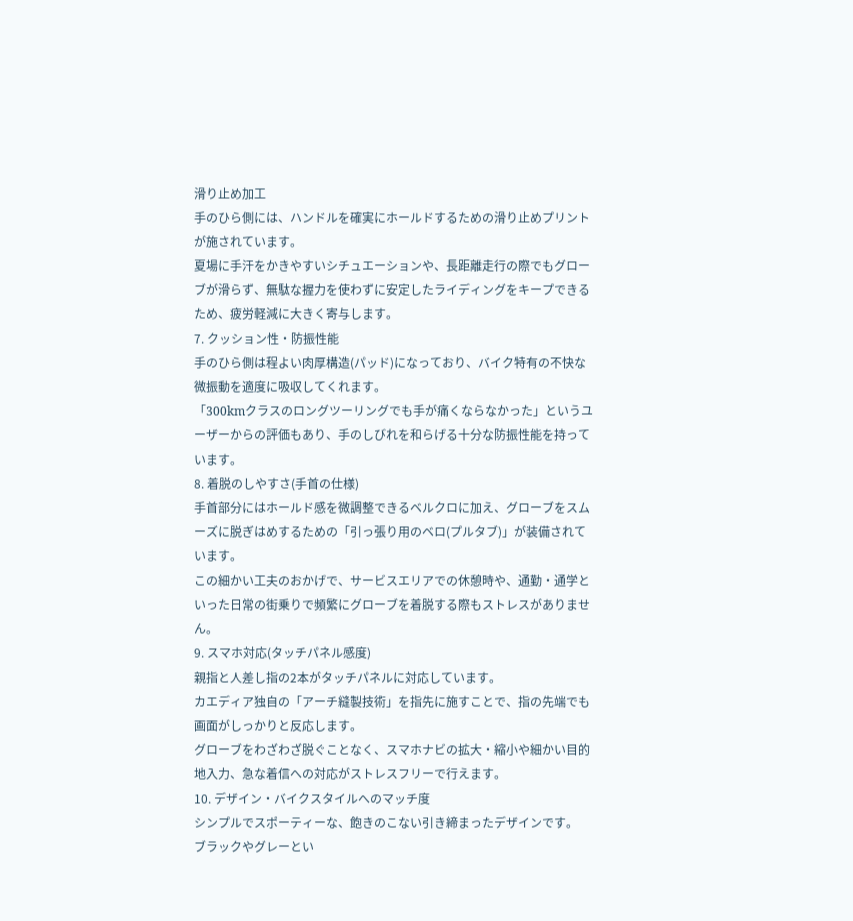滑り止め加工
手のひら側には、ハンドルを確実にホールドするための滑り止めプリントが施されています。
夏場に手汗をかきやすいシチュエーションや、長距離走行の際でもグローブが滑らず、無駄な握力を使わずに安定したライディングをキープできるため、疲労軽減に大きく寄与します。
7. クッション性・防振性能
手のひら側は程よい肉厚構造(パッド)になっており、バイク特有の不快な微振動を適度に吸収してくれます。
「300kmクラスのロングツーリングでも手が痛くならなかった」というユーザーからの評価もあり、手のしびれを和らげる十分な防振性能を持っています。
8. 着脱のしやすさ(手首の仕様)
手首部分にはホールド感を微調整できるベルクロに加え、グローブをスムーズに脱ぎはめするための「引っ張り用のベロ(プルタブ)」が装備されています。
この細かい工夫のおかげで、サービスエリアでの休憩時や、通勤・通学といった日常の街乗りで頻繁にグローブを着脱する際もストレスがありません。
9. スマホ対応(タッチパネル感度)
親指と人差し指の2本がタッチパネルに対応しています。
カエディア独自の「アーチ縫製技術」を指先に施すことで、指の先端でも画面がしっかりと反応します。
グローブをわざわざ脱ぐことなく、スマホナビの拡大・縮小や細かい目的地入力、急な着信への対応がストレスフリーで行えます。
10. デザイン・バイクスタイルへのマッチ度
シンプルでスポーティーな、飽きのこない引き締まったデザインです。
ブラックやグレーとい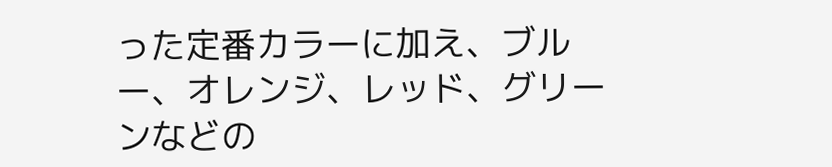った定番カラーに加え、ブルー、オレンジ、レッド、グリーンなどの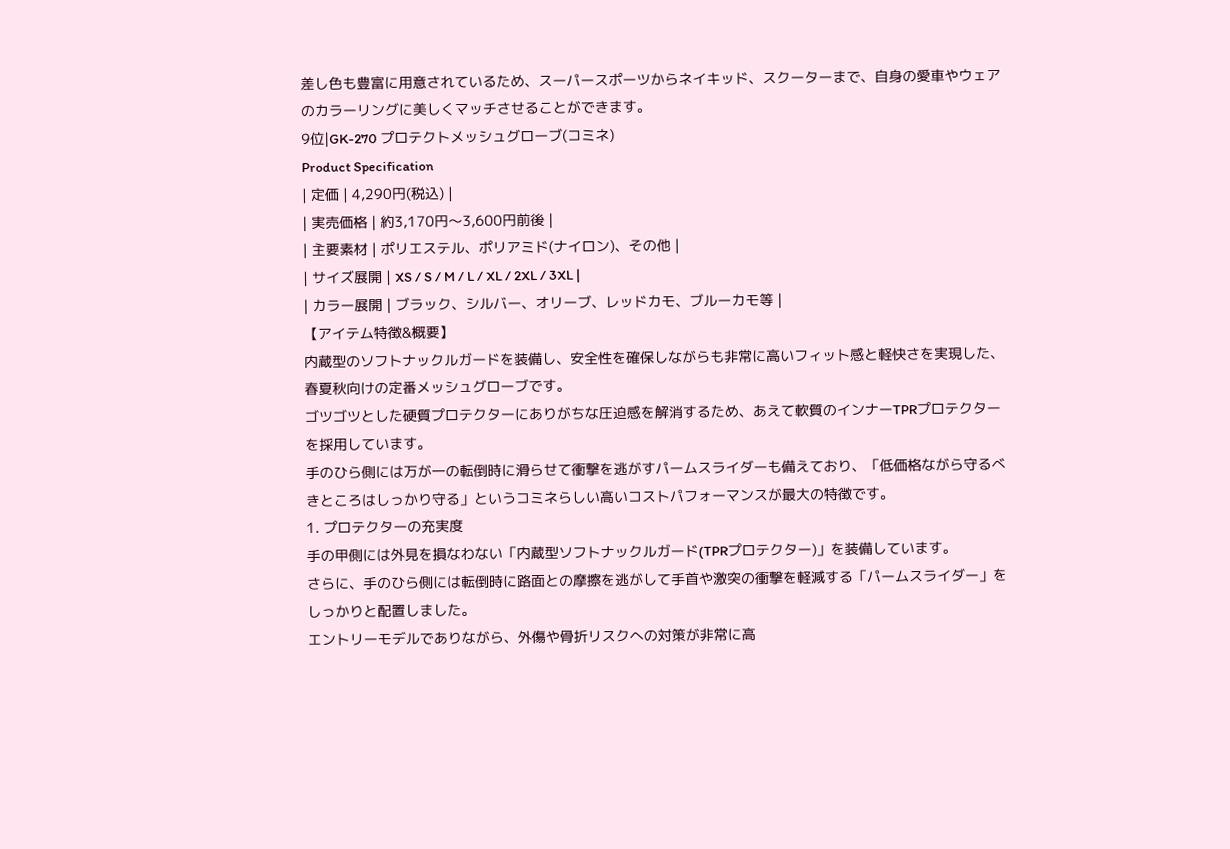差し色も豊富に用意されているため、スーパースポーツからネイキッド、スクーターまで、自身の愛車やウェアのカラーリングに美しくマッチさせることができます。
9位|GK-270 プロテクトメッシュグローブ(コミネ)
Product Specification
| 定価 | 4,290円(税込) |
| 実売価格 | 約3,170円〜3,600円前後 |
| 主要素材 | ポリエステル、ポリアミド(ナイロン)、その他 |
| サイズ展開 | XS / S / M / L / XL / 2XL / 3XL |
| カラー展開 | ブラック、シルバー、オリーブ、レッドカモ、ブルーカモ等 |
【アイテム特徴&概要】
内蔵型のソフトナックルガードを装備し、安全性を確保しながらも非常に高いフィット感と軽快さを実現した、春夏秋向けの定番メッシュグローブです。
ゴツゴツとした硬質プロテクターにありがちな圧迫感を解消するため、あえて軟質のインナーTPRプロテクターを採用しています。
手のひら側には万が一の転倒時に滑らせて衝撃を逃がすパームスライダーも備えており、「低価格ながら守るべきところはしっかり守る」というコミネらしい高いコストパフォーマンスが最大の特徴です。
1. プロテクターの充実度
手の甲側には外見を損なわない「内蔵型ソフトナックルガード(TPRプロテクター)」を装備しています。
さらに、手のひら側には転倒時に路面との摩擦を逃がして手首や激突の衝撃を軽減する「パームスライダー」をしっかりと配置しました。
エントリーモデルでありながら、外傷や骨折リスクへの対策が非常に高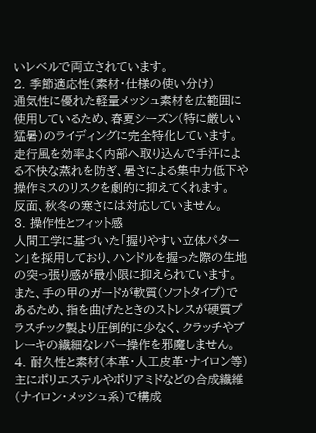いレベルで両立されています。
2. 季節適応性(素材・仕様の使い分け)
通気性に優れた軽量メッシュ素材を広範囲に使用しているため、春夏シーズン(特に厳しい猛暑)のライディングに完全特化しています。
走行風を効率よく内部へ取り込んで手汗による不快な蒸れを防ぎ、暑さによる集中力低下や操作ミスのリスクを劇的に抑えてくれます。
反面、秋冬の寒さには対応していません。
3. 操作性とフィット感
人間工学に基づいた「握りやすい立体パターン」を採用しており、ハンドルを握った際の生地の突っ張り感が最小限に抑えられています。
また、手の甲のガードが軟質(ソフトタイプ)であるため、指を曲げたときのストレスが硬質プラスチック製より圧倒的に少なく、クラッチやブレーキの繊細なレバー操作を邪魔しません。
4. 耐久性と素材(本革・人工皮革・ナイロン等)
主にポリエステルやポリアミドなどの合成繊維(ナイロン・メッシュ系)で構成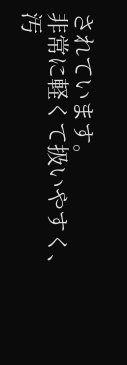されています。
非常に軽くて扱いやすく、汚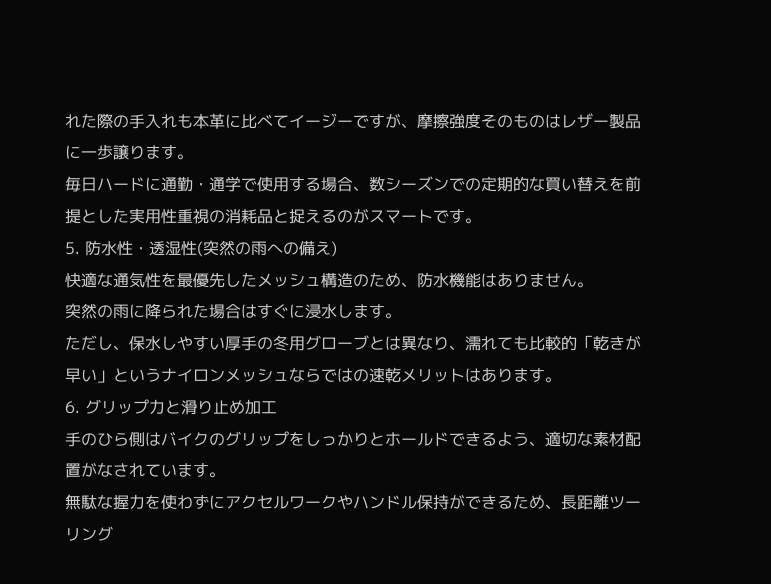れた際の手入れも本革に比べてイージーですが、摩擦強度そのものはレザー製品に一歩譲ります。
毎日ハードに通勤・通学で使用する場合、数シーズンでの定期的な買い替えを前提とした実用性重視の消耗品と捉えるのがスマートです。
5. 防水性・透湿性(突然の雨への備え)
快適な通気性を最優先したメッシュ構造のため、防水機能はありません。
突然の雨に降られた場合はすぐに浸水します。
ただし、保水しやすい厚手の冬用グローブとは異なり、濡れても比較的「乾きが早い」というナイロンメッシュならではの速乾メリットはあります。
6. グリップ力と滑り止め加工
手のひら側はバイクのグリップをしっかりとホールドできるよう、適切な素材配置がなされています。
無駄な握力を使わずにアクセルワークやハンドル保持ができるため、長距離ツーリング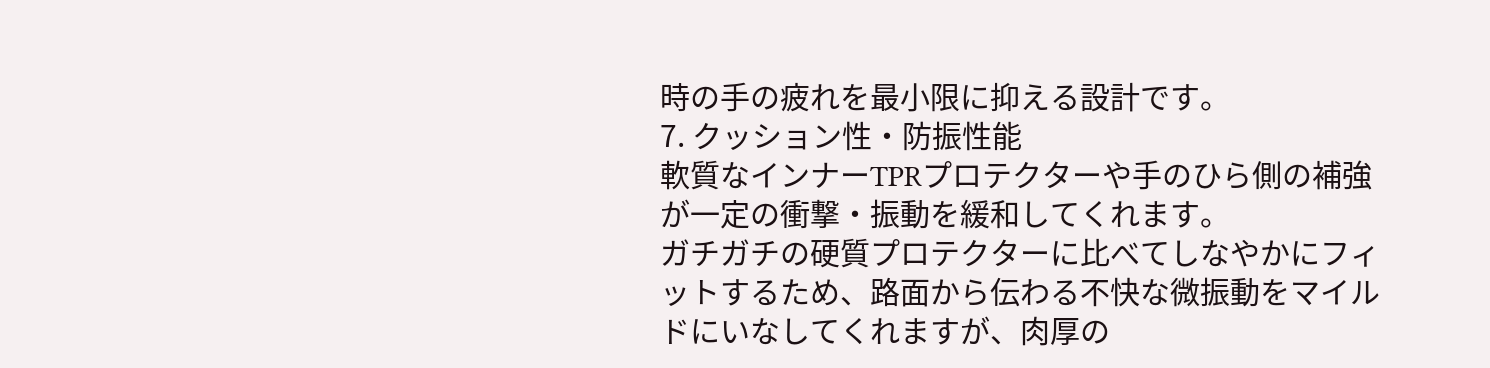時の手の疲れを最小限に抑える設計です。
7. クッション性・防振性能
軟質なインナーTPRプロテクターや手のひら側の補強が一定の衝撃・振動を緩和してくれます。
ガチガチの硬質プロテクターに比べてしなやかにフィットするため、路面から伝わる不快な微振動をマイルドにいなしてくれますが、肉厚の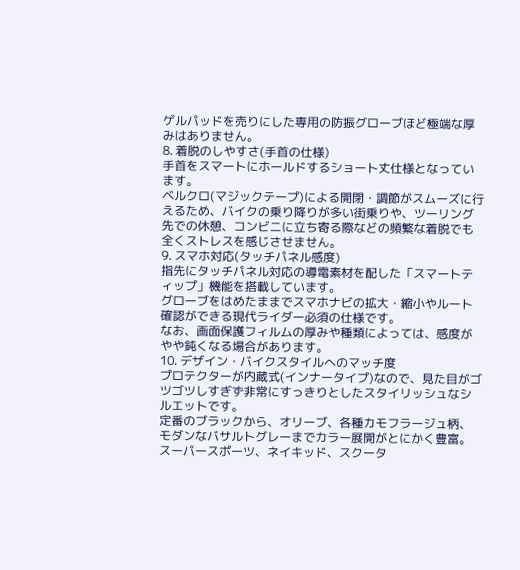ゲルパッドを売りにした専用の防振グローブほど極端な厚みはありません。
8. 着脱のしやすさ(手首の仕様)
手首をスマートにホールドするショート丈仕様となっています。
ベルクロ(マジックテープ)による開閉・調節がスムーズに行えるため、バイクの乗り降りが多い街乗りや、ツーリング先での休憩、コンビニに立ち寄る際などの頻繁な着脱でも全くストレスを感じさせません。
9. スマホ対応(タッチパネル感度)
指先にタッチパネル対応の導電素材を配した「スマートティップ」機能を搭載しています。
グローブをはめたままでスマホナビの拡大・縮小やルート確認ができる現代ライダー必須の仕様です。
なお、画面保護フィルムの厚みや種類によっては、感度がやや鈍くなる場合があります。
10. デザイン・バイクスタイルへのマッチ度
プロテクターが内蔵式(インナータイプ)なので、見た目がゴツゴツしすぎず非常にすっきりとしたスタイリッシュなシルエットです。
定番のブラックから、オリーブ、各種カモフラージュ柄、モダンなバサルトグレーまでカラー展開がとにかく豊富。
スーパースポーツ、ネイキッド、スクータ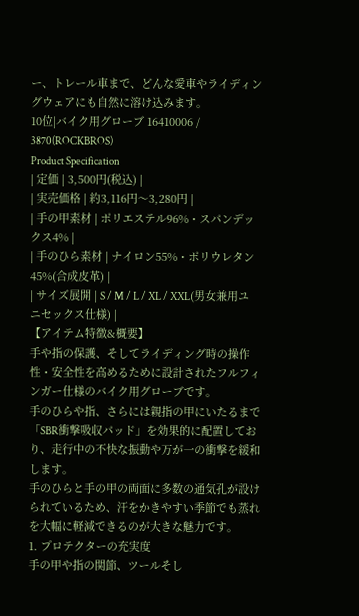ー、トレール車まで、どんな愛車やライディングウェアにも自然に溶け込みます。
10位|バイク用グローブ 16410006 / 3870(ROCKBROS)
Product Specification
| 定価 | 3,500円(税込) |
| 実売価格 | 約3,116円〜3,280円 |
| 手の甲素材 | ポリエステル96%・スパンデックス4% |
| 手のひら素材 | ナイロン55%・ポリウレタン45%(合成皮革) |
| サイズ展開 | S / M / L / XL / XXL(男女兼用ユニセックス仕様) |
【アイテム特徴&概要】
手や指の保護、そしてライディング時の操作性・安全性を高めるために設計されたフルフィンガー仕様のバイク用グローブです。
手のひらや指、さらには親指の甲にいたるまで「SBR衝撃吸収パッド」を効果的に配置しており、走行中の不快な振動や万が一の衝撃を緩和します。
手のひらと手の甲の両面に多数の通気孔が設けられているため、汗をかきやすい季節でも蒸れを大幅に軽減できるのが大きな魅力です。
1. プロテクターの充実度
手の甲や指の関節、ツールそし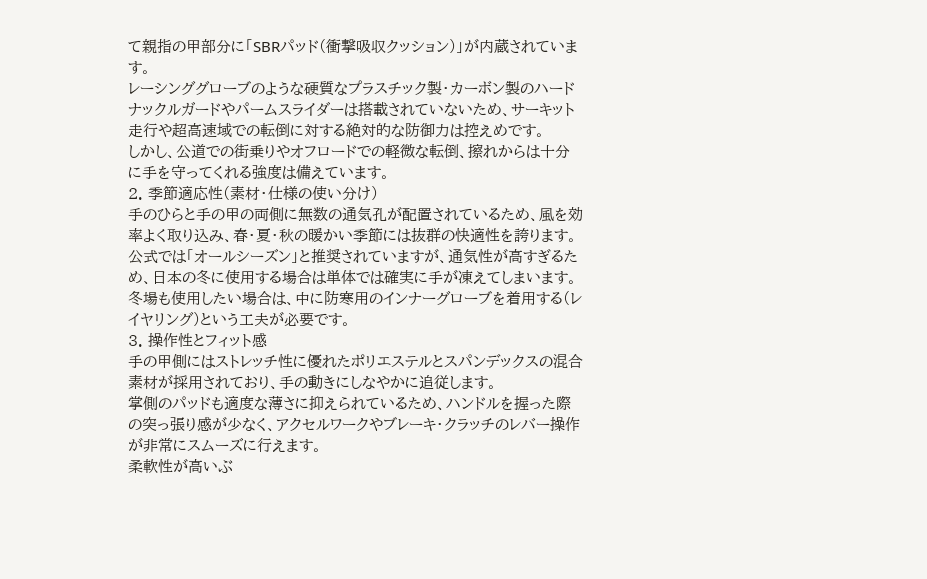て親指の甲部分に「SBRパッド(衝撃吸収クッション)」が内蔵されています。
レーシンググローブのような硬質なプラスチック製・カーボン製のハードナックルガードやパームスライダーは搭載されていないため、サーキット走行や超高速域での転倒に対する絶対的な防御力は控えめです。
しかし、公道での街乗りやオフロードでの軽微な転倒、擦れからは十分に手を守ってくれる強度は備えています。
2. 季節適応性(素材・仕様の使い分け)
手のひらと手の甲の両側に無数の通気孔が配置されているため、風を効率よく取り込み、春・夏・秋の暖かい季節には抜群の快適性を誇ります。
公式では「オールシーズン」と推奨されていますが、通気性が高すぎるため、日本の冬に使用する場合は単体では確実に手が凍えてしまいます。
冬場も使用したい場合は、中に防寒用のインナーグローブを着用する(レイヤリング)という工夫が必要です。
3. 操作性とフィット感
手の甲側にはストレッチ性に優れたポリエステルとスパンデックスの混合素材が採用されており、手の動きにしなやかに追従します。
掌側のパッドも適度な薄さに抑えられているため、ハンドルを握った際の突っ張り感が少なく、アクセルワークやブレーキ・クラッチのレバー操作が非常にスムーズに行えます。
柔軟性が高いぶ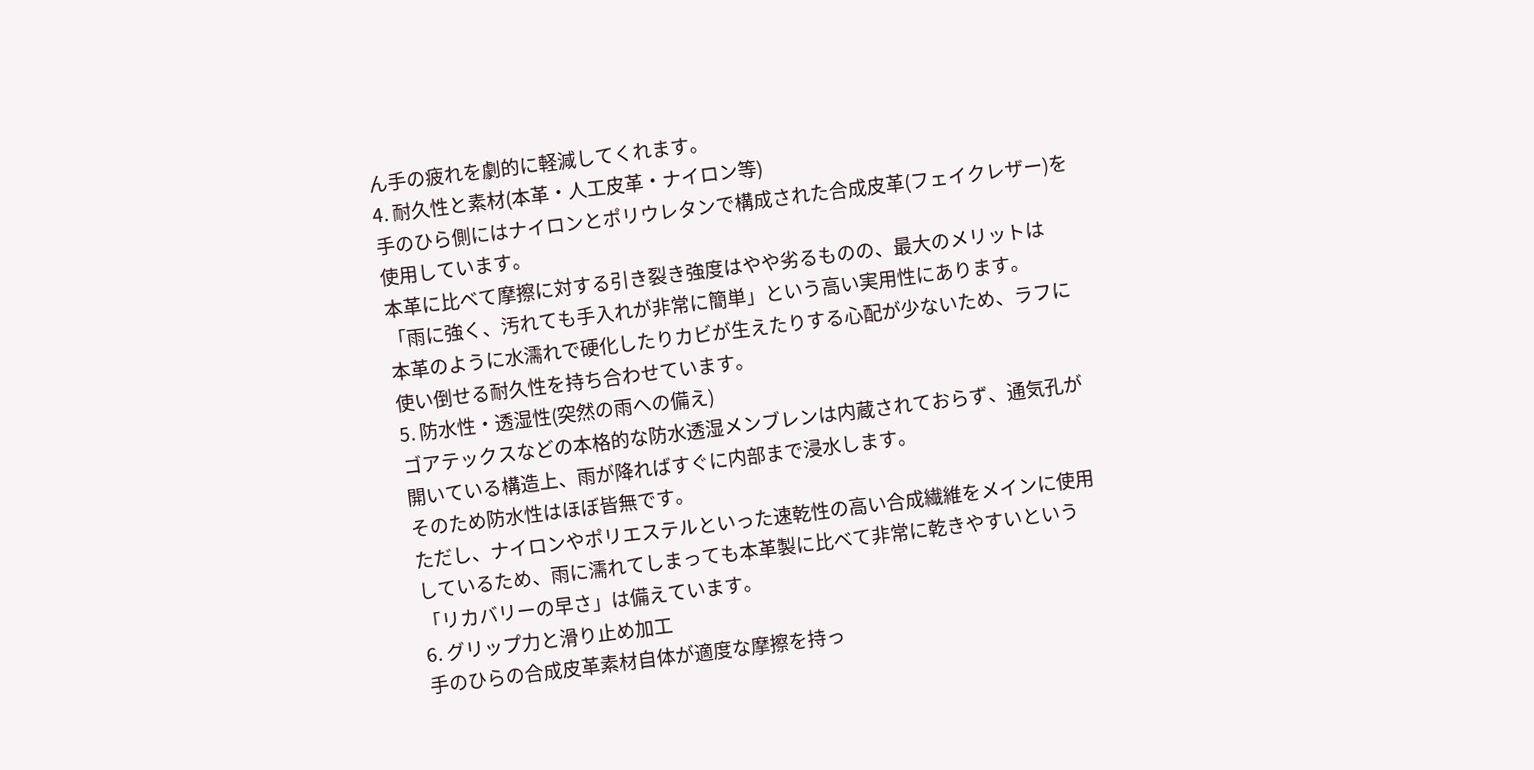ん手の疲れを劇的に軽減してくれます。
4. 耐久性と素材(本革・人工皮革・ナイロン等)
手のひら側にはナイロンとポリウレタンで構成された合成皮革(フェイクレザー)を使用しています。
本革に比べて摩擦に対する引き裂き強度はやや劣るものの、最大のメリットは「雨に強く、汚れても手入れが非常に簡単」という高い実用性にあります。
本革のように水濡れで硬化したりカビが生えたりする心配が少ないため、ラフに使い倒せる耐久性を持ち合わせています。
5. 防水性・透湿性(突然の雨への備え)
ゴアテックスなどの本格的な防水透湿メンブレンは内蔵されておらず、通気孔が開いている構造上、雨が降ればすぐに内部まで浸水します。
そのため防水性はほぼ皆無です。
ただし、ナイロンやポリエステルといった速乾性の高い合成繊維をメインに使用しているため、雨に濡れてしまっても本革製に比べて非常に乾きやすいという「リカバリーの早さ」は備えています。
6. グリップ力と滑り止め加工
手のひらの合成皮革素材自体が適度な摩擦を持っ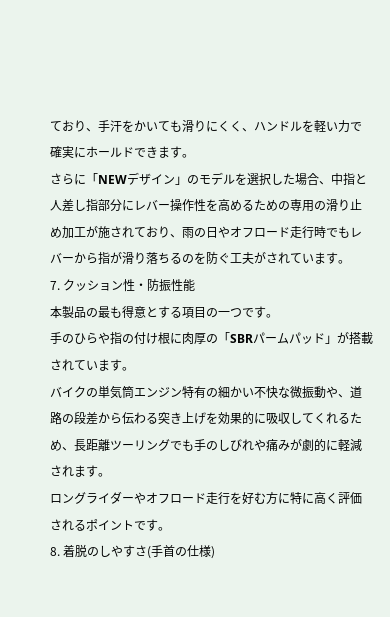ており、手汗をかいても滑りにくく、ハンドルを軽い力で確実にホールドできます。
さらに「NEWデザイン」のモデルを選択した場合、中指と人差し指部分にレバー操作性を高めるための専用の滑り止め加工が施されており、雨の日やオフロード走行時でもレバーから指が滑り落ちるのを防ぐ工夫がされています。
7. クッション性・防振性能
本製品の最も得意とする項目の一つです。
手のひらや指の付け根に肉厚の「SBRパームパッド」が搭載されています。
バイクの単気筒エンジン特有の細かい不快な微振動や、道路の段差から伝わる突き上げを効果的に吸収してくれるため、長距離ツーリングでも手のしびれや痛みが劇的に軽減されます。
ロングライダーやオフロード走行を好む方に特に高く評価されるポイントです。
8. 着脱のしやすさ(手首の仕様)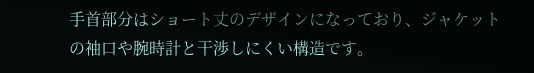手首部分はショート丈のデザインになっており、ジャケットの袖口や腕時計と干渉しにくい構造です。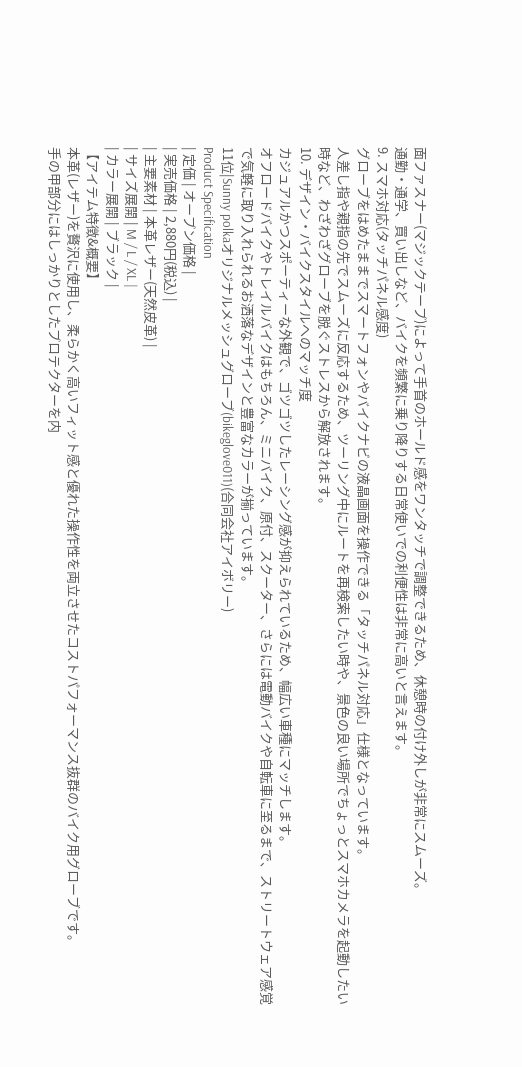面ファスナー(マジックテープ)によって手首のホールド感をワンタッチで調整できるため、休憩時の付け外しが非常にスムーズ。
通勤・通学、買い出しなど、バイクを頻繁に乗り降りする日常使いでの利便性は非常に高いと言えます。
9. スマホ対応(タッチパネル感度)
グローブをはめたままでスマートフォンやバイクナビの液晶画面を操作できる「タッチパネル対応」仕様となっています。
人差し指や親指の先でスムーズに反応するため、ツーリング中にルートを再検索したい時や、景色の良い場所でちょっとスマホカメラを起動したい時など、わざわざグローブを脱ぐストレスから解放されます。
10. デザイン・バイクスタイルへのマッチ度
カジュアルかつスポーティーな外観で、ゴツゴツしたレーシング感が抑えられているため、幅広い車種にマッチします。
オフロードバイクやトレイルバイクはもちろん、ミニバイク、原付、スクーター、さらには電動バイクや自転車に至るまで、ストリートウェア感覚で気軽に取り入れられるお洒落なデザインと豊富なカラーが揃っています。
11位|Sunny polkaオリジナルメッシュグローブ(bikeglove011)(合同会社アイボリー)
Product Specification
| 定価 | オープン価格 |
| 実売価格 | 2,880円(税込) |
| 主要素材 | 本革レザー(天然皮革) |
| サイズ展開 | M / L / XL |
| カラー展開 | ブラック |
【アイテム特徴&概要】
本革(レザー)を贅沢に使用し、柔らかく高いフィット感と優れた操作性を両立させたコストパフォーマンス抜群のバイク用グローブです。
手の甲部分にはしっかりとしたプロテクターを内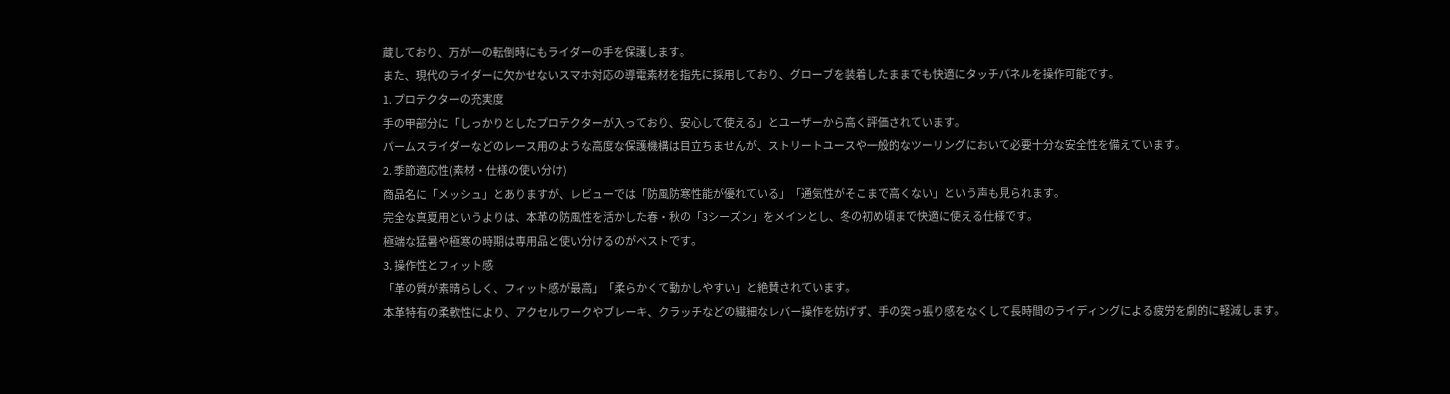蔵しており、万が一の転倒時にもライダーの手を保護します。
また、現代のライダーに欠かせないスマホ対応の導電素材を指先に採用しており、グローブを装着したままでも快適にタッチパネルを操作可能です。
1. プロテクターの充実度
手の甲部分に「しっかりとしたプロテクターが入っており、安心して使える」とユーザーから高く評価されています。
パームスライダーなどのレース用のような高度な保護機構は目立ちませんが、ストリートユースや一般的なツーリングにおいて必要十分な安全性を備えています。
2. 季節適応性(素材・仕様の使い分け)
商品名に「メッシュ」とありますが、レビューでは「防風防寒性能が優れている」「通気性がそこまで高くない」という声も見られます。
完全な真夏用というよりは、本革の防風性を活かした春・秋の「3シーズン」をメインとし、冬の初め頃まで快適に使える仕様です。
極端な猛暑や極寒の時期は専用品と使い分けるのがベストです。
3. 操作性とフィット感
「革の質が素晴らしく、フィット感が最高」「柔らかくて動かしやすい」と絶賛されています。
本革特有の柔軟性により、アクセルワークやブレーキ、クラッチなどの繊細なレバー操作を妨げず、手の突っ張り感をなくして長時間のライディングによる疲労を劇的に軽減します。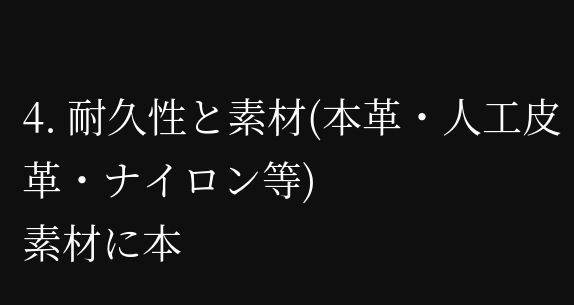4. 耐久性と素材(本革・人工皮革・ナイロン等)
素材に本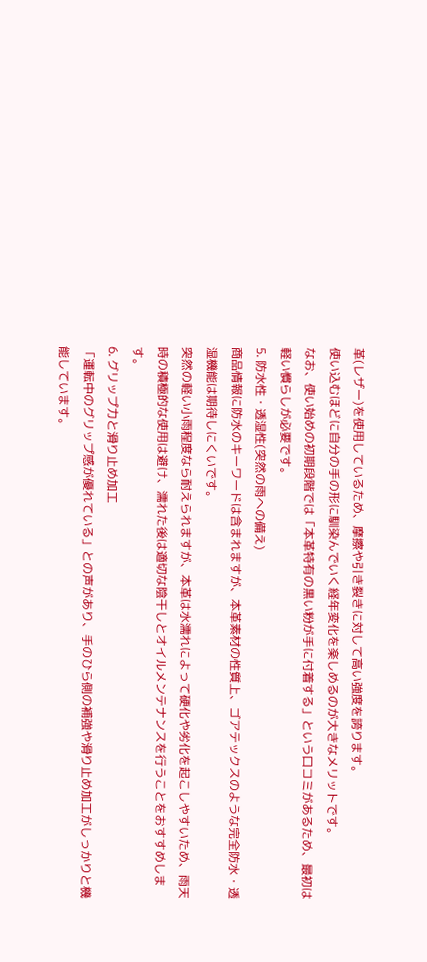革(レザー)を使用しているため、摩擦や引き裂きに対して高い強度を誇ります。
使い込むほどに自分の手の形に馴染んでいく経年変化を楽しめるのが大きなメリットです。
なお、使い始めの初期段階では「本革特有の黒い粉が手に付着する」という口コミがあるため、最初は軽い慣らしが必要です。
5. 防水性・透湿性(突然の雨への備え)
商品情報に防水のキーワードは含まれますが、本革素材の性質上、ゴアテックスのような完全防水・透湿機能は期待しにくいです。
突然の軽い小雨程度なら耐えられますが、本革は水濡れによって硬化や劣化を起こしやすいため、雨天時の積極的な使用は避け、濡れた後は適切な陰干しとオイルメンテナンスを行うことをおすすめします。
6. グリップ力と滑り止め加工
「運転中のグリップ感が優れている」との声があり、手のひら側の補強や滑り止め加工がしっかりと機能しています。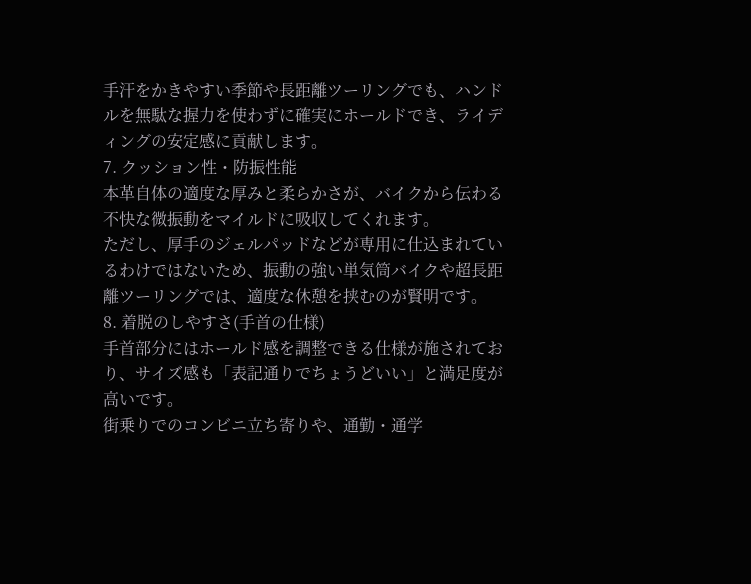手汗をかきやすい季節や長距離ツーリングでも、ハンドルを無駄な握力を使わずに確実にホールドでき、ライディングの安定感に貢献します。
7. クッション性・防振性能
本革自体の適度な厚みと柔らかさが、バイクから伝わる不快な微振動をマイルドに吸収してくれます。
ただし、厚手のジェルパッドなどが専用に仕込まれているわけではないため、振動の強い単気筒バイクや超長距離ツーリングでは、適度な休憩を挟むのが賢明です。
8. 着脱のしやすさ(手首の仕様)
手首部分にはホールド感を調整できる仕様が施されており、サイズ感も「表記通りでちょうどいい」と満足度が高いです。
街乗りでのコンビニ立ち寄りや、通勤・通学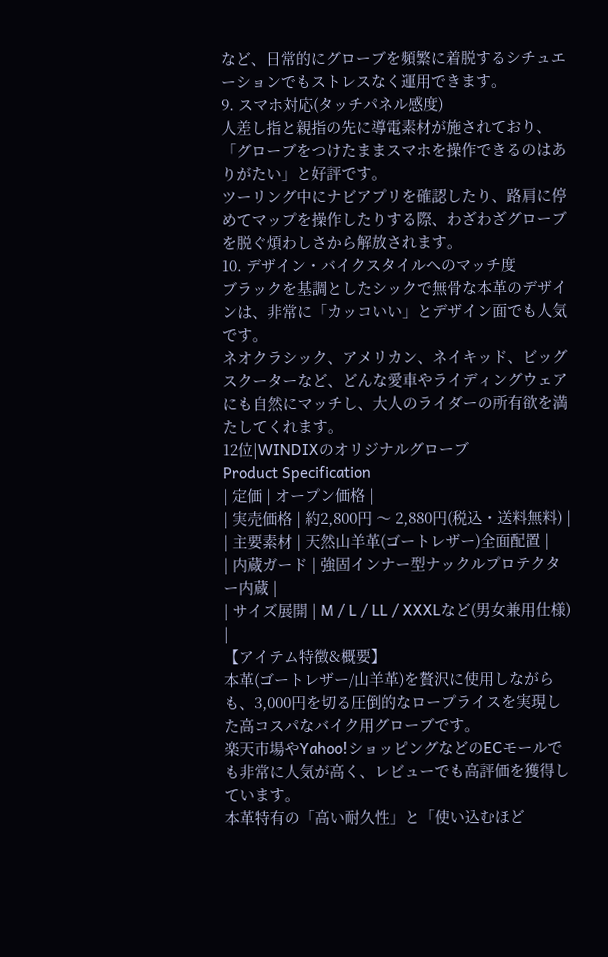など、日常的にグローブを頻繁に着脱するシチュエーションでもストレスなく運用できます。
9. スマホ対応(タッチパネル感度)
人差し指と親指の先に導電素材が施されており、「グローブをつけたままスマホを操作できるのはありがたい」と好評です。
ツーリング中にナビアプリを確認したり、路肩に停めてマップを操作したりする際、わざわざグローブを脱ぐ煩わしさから解放されます。
10. デザイン・バイクスタイルへのマッチ度
ブラックを基調としたシックで無骨な本革のデザインは、非常に「カッコいい」とデザイン面でも人気です。
ネオクラシック、アメリカン、ネイキッド、ビッグスクーターなど、どんな愛車やライディングウェアにも自然にマッチし、大人のライダーの所有欲を満たしてくれます。
12位|WINDIXのオリジナルグローブ
Product Specification
| 定価 | オープン価格 |
| 実売価格 | 約2,800円 〜 2,880円(税込・送料無料) |
| 主要素材 | 天然山羊革(ゴートレザー)全面配置 |
| 内蔵ガード | 強固インナー型ナックルプロテクター内蔵 |
| サイズ展開 | M / L / LL / XXXLなど(男女兼用仕様) |
【アイテム特徴&概要】
本革(ゴートレザー/山羊革)を贅沢に使用しながらも、3,000円を切る圧倒的なロープライスを実現した高コスパなバイク用グローブです。
楽天市場やYahoo!ショッピングなどのECモールでも非常に人気が高く、レビューでも高評価を獲得しています。
本革特有の「高い耐久性」と「使い込むほど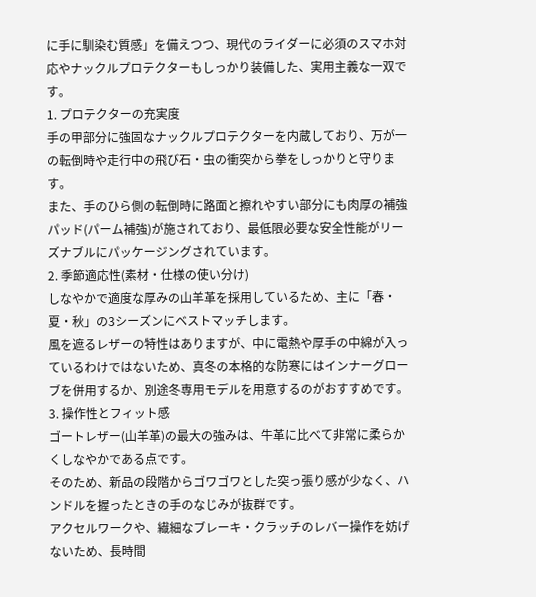に手に馴染む質感」を備えつつ、現代のライダーに必須のスマホ対応やナックルプロテクターもしっかり装備した、実用主義な一双です。
1. プロテクターの充実度
手の甲部分に強固なナックルプロテクターを内蔵しており、万が一の転倒時や走行中の飛び石・虫の衝突から拳をしっかりと守ります。
また、手のひら側の転倒時に路面と擦れやすい部分にも肉厚の補強パッド(パーム補強)が施されており、最低限必要な安全性能がリーズナブルにパッケージングされています。
2. 季節適応性(素材・仕様の使い分け)
しなやかで適度な厚みの山羊革を採用しているため、主に「春・夏・秋」の3シーズンにベストマッチします。
風を遮るレザーの特性はありますが、中に電熱や厚手の中綿が入っているわけではないため、真冬の本格的な防寒にはインナーグローブを併用するか、別途冬専用モデルを用意するのがおすすめです。
3. 操作性とフィット感
ゴートレザー(山羊革)の最大の強みは、牛革に比べて非常に柔らかくしなやかである点です。
そのため、新品の段階からゴワゴワとした突っ張り感が少なく、ハンドルを握ったときの手のなじみが抜群です。
アクセルワークや、繊細なブレーキ・クラッチのレバー操作を妨げないため、長時間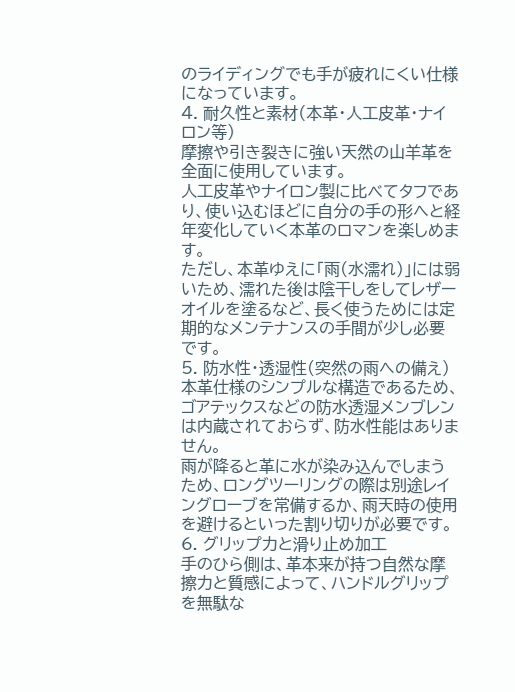のライディングでも手が疲れにくい仕様になっています。
4. 耐久性と素材(本革・人工皮革・ナイロン等)
摩擦や引き裂きに強い天然の山羊革を全面に使用しています。
人工皮革やナイロン製に比べてタフであり、使い込むほどに自分の手の形へと経年変化していく本革のロマンを楽しめます。
ただし、本革ゆえに「雨(水濡れ)」には弱いため、濡れた後は陰干しをしてレザーオイルを塗るなど、長く使うためには定期的なメンテナンスの手間が少し必要です。
5. 防水性・透湿性(突然の雨への備え)
本革仕様のシンプルな構造であるため、ゴアテックスなどの防水透湿メンブレンは内蔵されておらず、防水性能はありません。
雨が降ると革に水が染み込んでしまうため、ロングツーリングの際は別途レイングローブを常備するか、雨天時の使用を避けるといった割り切りが必要です。
6. グリップ力と滑り止め加工
手のひら側は、革本来が持つ自然な摩擦力と質感によって、ハンドルグリップを無駄な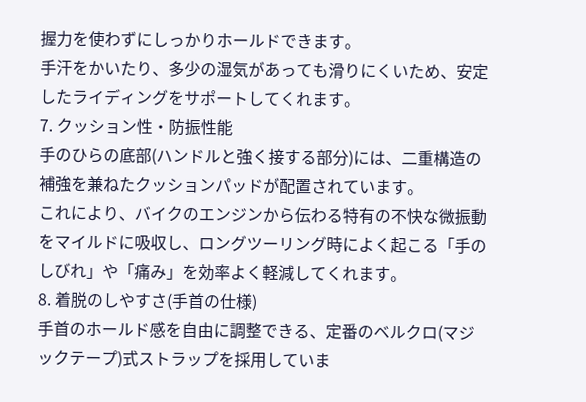握力を使わずにしっかりホールドできます。
手汗をかいたり、多少の湿気があっても滑りにくいため、安定したライディングをサポートしてくれます。
7. クッション性・防振性能
手のひらの底部(ハンドルと強く接する部分)には、二重構造の補強を兼ねたクッションパッドが配置されています。
これにより、バイクのエンジンから伝わる特有の不快な微振動をマイルドに吸収し、ロングツーリング時によく起こる「手のしびれ」や「痛み」を効率よく軽減してくれます。
8. 着脱のしやすさ(手首の仕様)
手首のホールド感を自由に調整できる、定番のベルクロ(マジックテープ)式ストラップを採用していま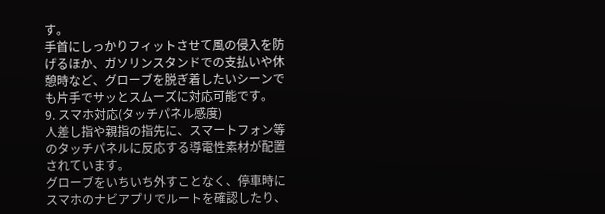す。
手首にしっかりフィットさせて風の侵入を防げるほか、ガソリンスタンドでの支払いや休憩時など、グローブを脱ぎ着したいシーンでも片手でサッとスムーズに対応可能です。
9. スマホ対応(タッチパネル感度)
人差し指や親指の指先に、スマートフォン等のタッチパネルに反応する導電性素材が配置されています。
グローブをいちいち外すことなく、停車時にスマホのナビアプリでルートを確認したり、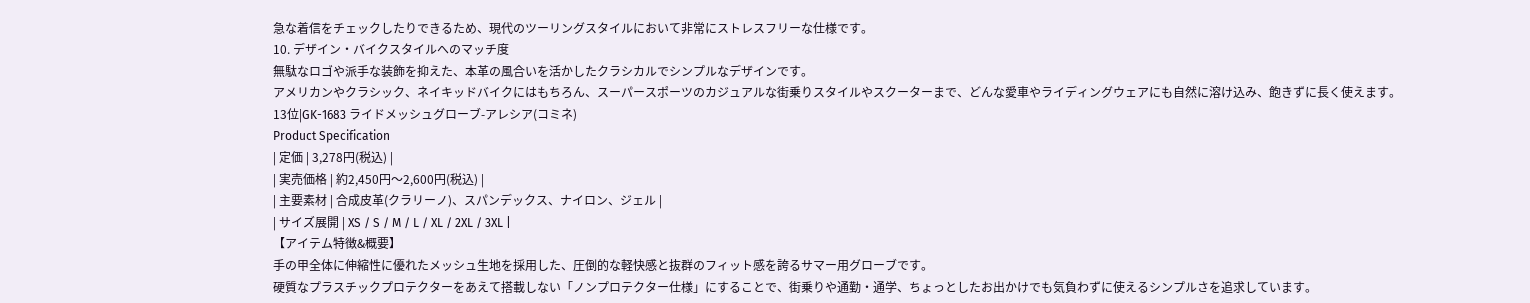急な着信をチェックしたりできるため、現代のツーリングスタイルにおいて非常にストレスフリーな仕様です。
10. デザイン・バイクスタイルへのマッチ度
無駄なロゴや派手な装飾を抑えた、本革の風合いを活かしたクラシカルでシンプルなデザインです。
アメリカンやクラシック、ネイキッドバイクにはもちろん、スーパースポーツのカジュアルな街乗りスタイルやスクーターまで、どんな愛車やライディングウェアにも自然に溶け込み、飽きずに長く使えます。
13位|GK-1683 ライドメッシュグローブ-アレシア(コミネ)
Product Specification
| 定価 | 3,278円(税込) |
| 実売価格 | 約2,450円〜2,600円(税込) |
| 主要素材 | 合成皮革(クラリーノ)、スパンデックス、ナイロン、ジェル |
| サイズ展開 | XS / S / M / L / XL / 2XL / 3XL |
【アイテム特徴&概要】
手の甲全体に伸縮性に優れたメッシュ生地を採用した、圧倒的な軽快感と抜群のフィット感を誇るサマー用グローブです。
硬質なプラスチックプロテクターをあえて搭載しない「ノンプロテクター仕様」にすることで、街乗りや通勤・通学、ちょっとしたお出かけでも気負わずに使えるシンプルさを追求しています。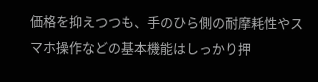価格を抑えつつも、手のひら側の耐摩耗性やスマホ操作などの基本機能はしっかり押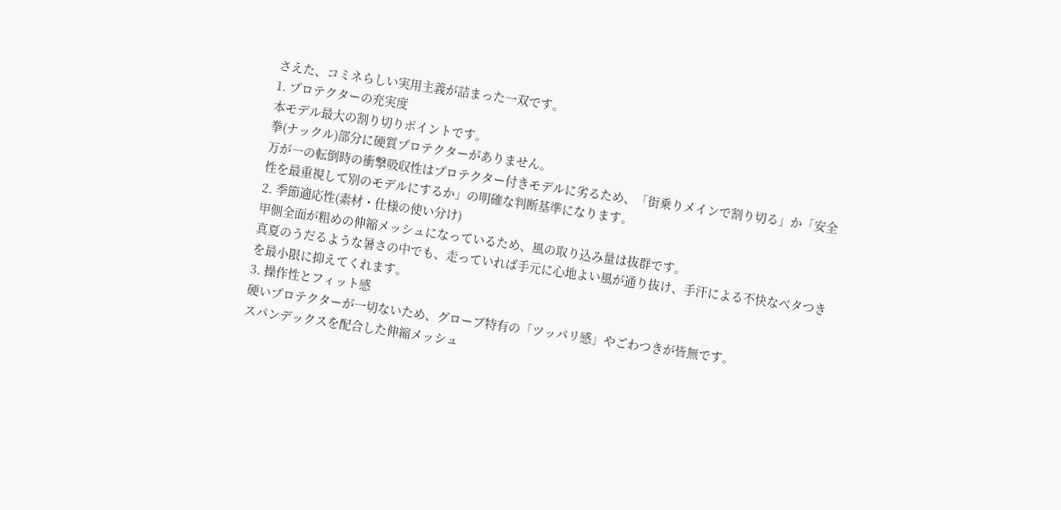さえた、コミネらしい実用主義が詰まった一双です。
1. プロテクターの充実度
本モデル最大の割り切りポイントです。
拳(ナックル)部分に硬質プロテクターがありません。
万が一の転倒時の衝撃吸収性はプロテクター付きモデルに劣るため、「街乗りメインで割り切る」か「安全性を最重視して別のモデルにするか」の明確な判断基準になります。
2. 季節適応性(素材・仕様の使い分け)
甲側全面が粗めの伸縮メッシュになっているため、風の取り込み量は抜群です。
真夏のうだるような暑さの中でも、走っていれば手元に心地よい風が通り抜け、手汗による不快なベタつきを最小限に抑えてくれます。
3. 操作性とフィット感
硬いプロテクターが一切ないため、グローブ特有の「ツッパリ感」やごわつきが皆無です。
スパンデックスを配合した伸縮メッシュ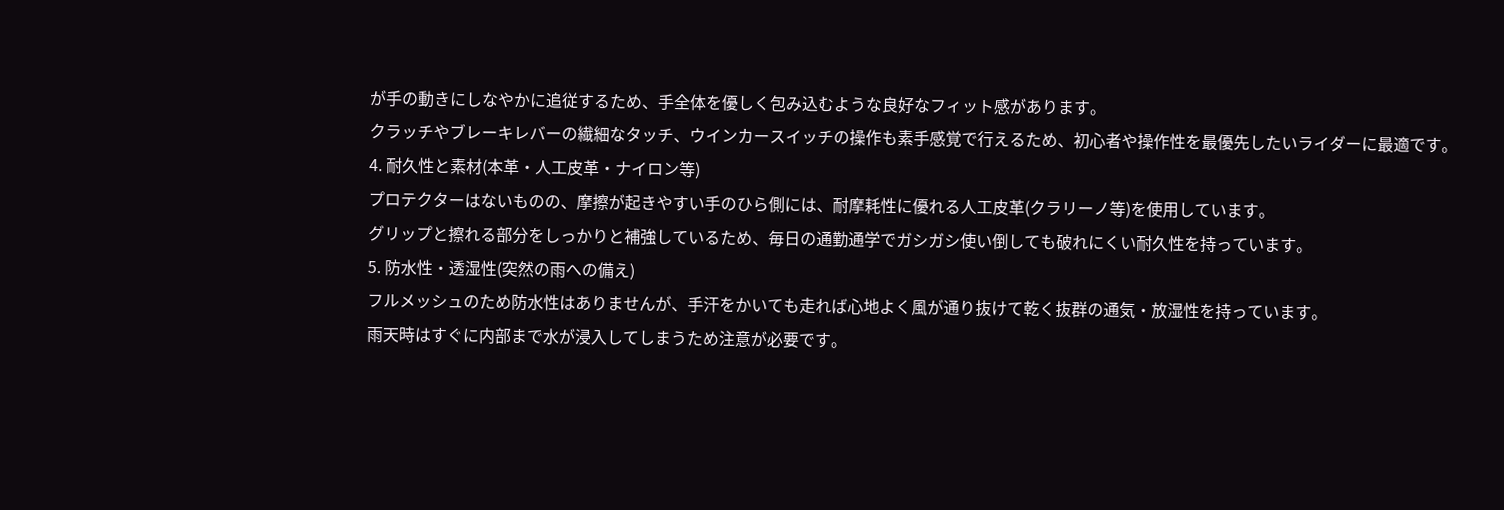が手の動きにしなやかに追従するため、手全体を優しく包み込むような良好なフィット感があります。
クラッチやブレーキレバーの繊細なタッチ、ウインカースイッチの操作も素手感覚で行えるため、初心者や操作性を最優先したいライダーに最適です。
4. 耐久性と素材(本革・人工皮革・ナイロン等)
プロテクターはないものの、摩擦が起きやすい手のひら側には、耐摩耗性に優れる人工皮革(クラリーノ等)を使用しています。
グリップと擦れる部分をしっかりと補強しているため、毎日の通勤通学でガシガシ使い倒しても破れにくい耐久性を持っています。
5. 防水性・透湿性(突然の雨への備え)
フルメッシュのため防水性はありませんが、手汗をかいても走れば心地よく風が通り抜けて乾く抜群の通気・放湿性を持っています。
雨天時はすぐに内部まで水が浸入してしまうため注意が必要です。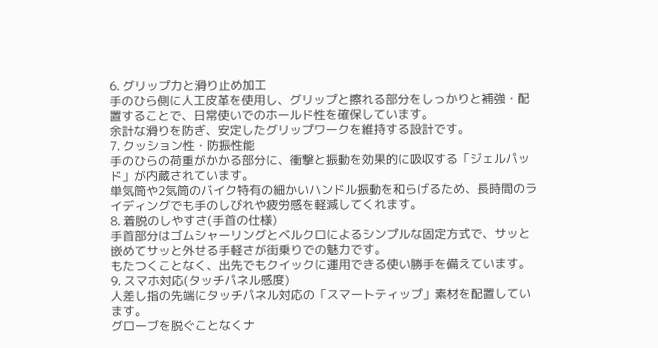6. グリップ力と滑り止め加工
手のひら側に人工皮革を使用し、グリップと擦れる部分をしっかりと補強・配置することで、日常使いでのホールド性を確保しています。
余計な滑りを防ぎ、安定したグリップワークを維持する設計です。
7. クッション性・防振性能
手のひらの荷重がかかる部分に、衝撃と振動を効果的に吸収する「ジェルパッド」が内蔵されています。
単気筒や2気筒のバイク特有の細かいハンドル振動を和らげるため、長時間のライディングでも手のしびれや疲労感を軽減してくれます。
8. 着脱のしやすさ(手首の仕様)
手首部分はゴムシャーリングとベルクロによるシンプルな固定方式で、サッと嵌めてサッと外せる手軽さが街乗りでの魅力です。
もたつくことなく、出先でもクイックに運用できる使い勝手を備えています。
9. スマホ対応(タッチパネル感度)
人差し指の先端にタッチパネル対応の「スマートティップ」素材を配置しています。
グローブを脱ぐことなくナ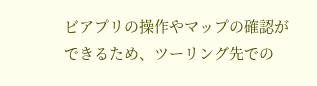ビアプリの操作やマップの確認ができるため、ツーリング先での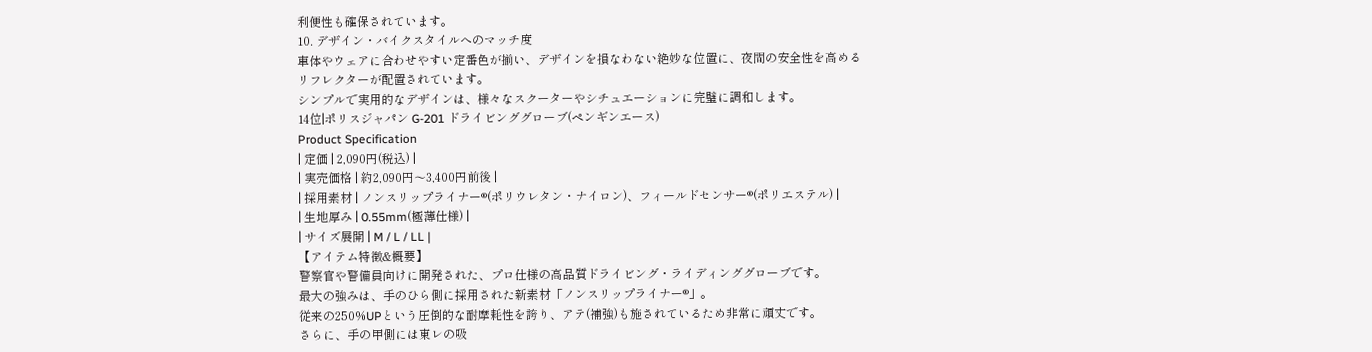利便性も確保されています。
10. デザイン・バイクスタイルへのマッチ度
車体やウェアに合わせやすい定番色が揃い、デザインを損なわない絶妙な位置に、夜間の安全性を高めるリフレクターが配置されています。
シンプルで実用的なデザインは、様々なスクーターやシチュエーションに完璧に調和します。
14位|ポリスジャパン G-201 ドライビンググローブ(ペンギンエース)
Product Specification
| 定価 | 2,090円(税込) |
| 実売価格 | 約2,090円〜3,400円前後 |
| 採用素材 | ノンスリップライナー®(ポリウレタン・ナイロン)、フィールドセンサー®(ポリエステル) |
| 生地厚み | 0.55mm(極薄仕様) |
| サイズ展開 | M / L / LL |
【アイテム特徴&概要】
警察官や警備員向けに開発された、プロ仕様の高品質ドライビング・ライディンググローブです。
最大の強みは、手のひら側に採用された新素材「ノンスリップライナー®」。
従来の250%UPという圧倒的な耐摩耗性を誇り、アテ(補強)も施されているため非常に頑丈です。
さらに、手の甲側には東レの吸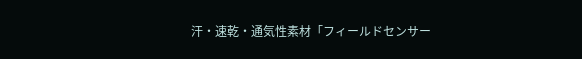汗・速乾・通気性素材「フィールドセンサー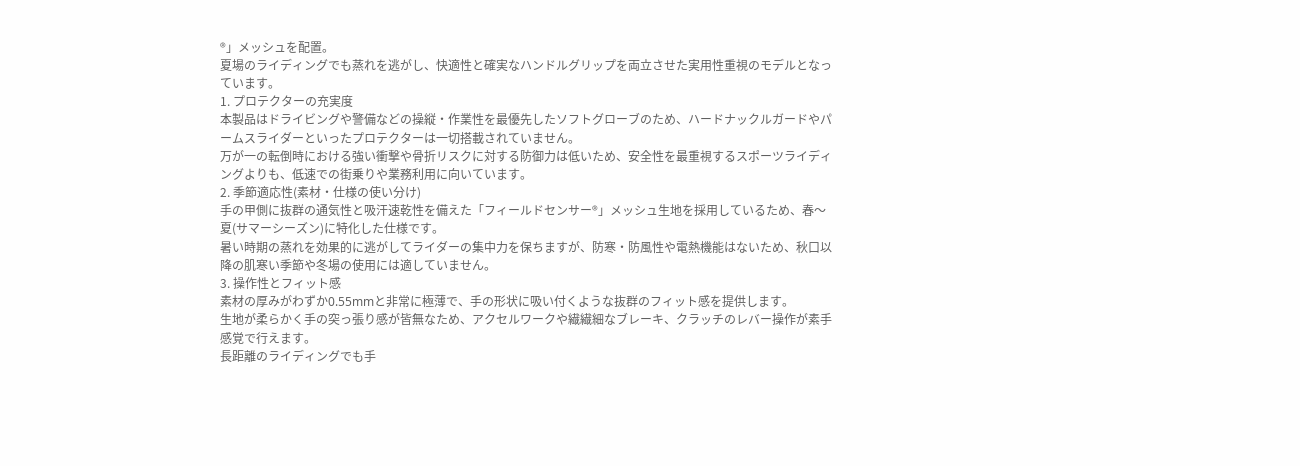®」メッシュを配置。
夏場のライディングでも蒸れを逃がし、快適性と確実なハンドルグリップを両立させた実用性重視のモデルとなっています。
1. プロテクターの充実度
本製品はドライビングや警備などの操縦・作業性を最優先したソフトグローブのため、ハードナックルガードやパームスライダーといったプロテクターは一切搭載されていません。
万が一の転倒時における強い衝撃や骨折リスクに対する防御力は低いため、安全性を最重視するスポーツライディングよりも、低速での街乗りや業務利用に向いています。
2. 季節適応性(素材・仕様の使い分け)
手の甲側に抜群の通気性と吸汗速乾性を備えた「フィールドセンサー®」メッシュ生地を採用しているため、春〜夏(サマーシーズン)に特化した仕様です。
暑い時期の蒸れを効果的に逃がしてライダーの集中力を保ちますが、防寒・防風性や電熱機能はないため、秋口以降の肌寒い季節や冬場の使用には適していません。
3. 操作性とフィット感
素材の厚みがわずか0.55mmと非常に極薄で、手の形状に吸い付くような抜群のフィット感を提供します。
生地が柔らかく手の突っ張り感が皆無なため、アクセルワークや繊繊細なブレーキ、クラッチのレバー操作が素手感覚で行えます。
長距離のライディングでも手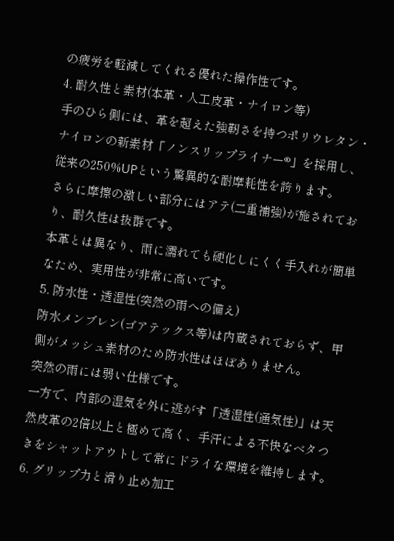の疲労を軽減してくれる優れた操作性です。
4. 耐久性と素材(本革・人工皮革・ナイロン等)
手のひら側には、革を超えた強靭さを持つポリウレタン・ナイロンの新素材「ノンスリップライナー®」を採用し、従来の250%UPという驚異的な耐摩耗性を誇ります。
さらに摩擦の激しい部分にはアテ(二重補強)が施されており、耐久性は抜群です。
本革とは異なり、雨に濡れても硬化しにくく手入れが簡単なため、実用性が非常に高いです。
5. 防水性・透湿性(突然の雨への備え)
防水メンブレン(ゴアテックス等)は内蔵されておらず、甲側がメッシュ素材のため防水性はほぼありません。
突然の雨には弱い仕様です。
一方で、内部の湿気を外に逃がす「透湿性(通気性)」は天然皮革の2倍以上と極めて高く、手汗による不快なベタつきをシャットアウトして常にドライな環境を維持します。
6. グリップ力と滑り止め加工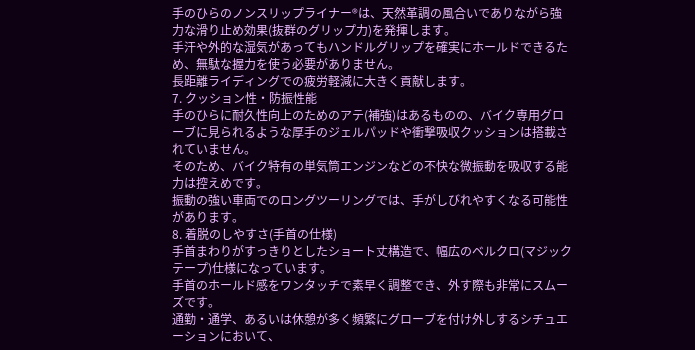手のひらのノンスリップライナー®は、天然革調の風合いでありながら強力な滑り止め効果(抜群のグリップ力)を発揮します。
手汗や外的な湿気があってもハンドルグリップを確実にホールドできるため、無駄な握力を使う必要がありません。
長距離ライディングでの疲労軽減に大きく貢献します。
7. クッション性・防振性能
手のひらに耐久性向上のためのアテ(補強)はあるものの、バイク専用グローブに見られるような厚手のジェルパッドや衝撃吸収クッションは搭載されていません。
そのため、バイク特有の単気筒エンジンなどの不快な微振動を吸収する能力は控えめです。
振動の強い車両でのロングツーリングでは、手がしびれやすくなる可能性があります。
8. 着脱のしやすさ(手首の仕様)
手首まわりがすっきりとしたショート丈構造で、幅広のベルクロ(マジックテープ)仕様になっています。
手首のホールド感をワンタッチで素早く調整でき、外す際も非常にスムーズです。
通勤・通学、あるいは休憩が多く頻繁にグローブを付け外しするシチュエーションにおいて、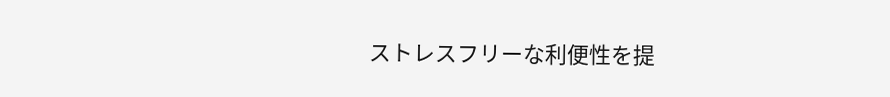ストレスフリーな利便性を提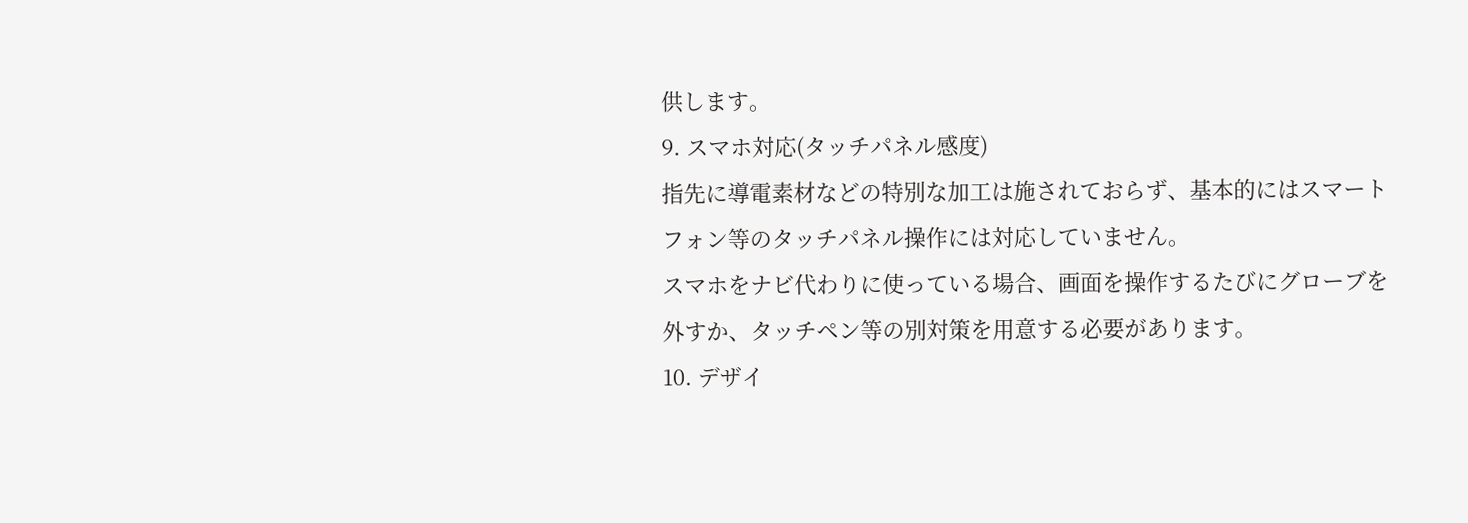供します。
9. スマホ対応(タッチパネル感度)
指先に導電素材などの特別な加工は施されておらず、基本的にはスマートフォン等のタッチパネル操作には対応していません。
スマホをナビ代わりに使っている場合、画面を操作するたびにグローブを外すか、タッチペン等の別対策を用意する必要があります。
10. デザイ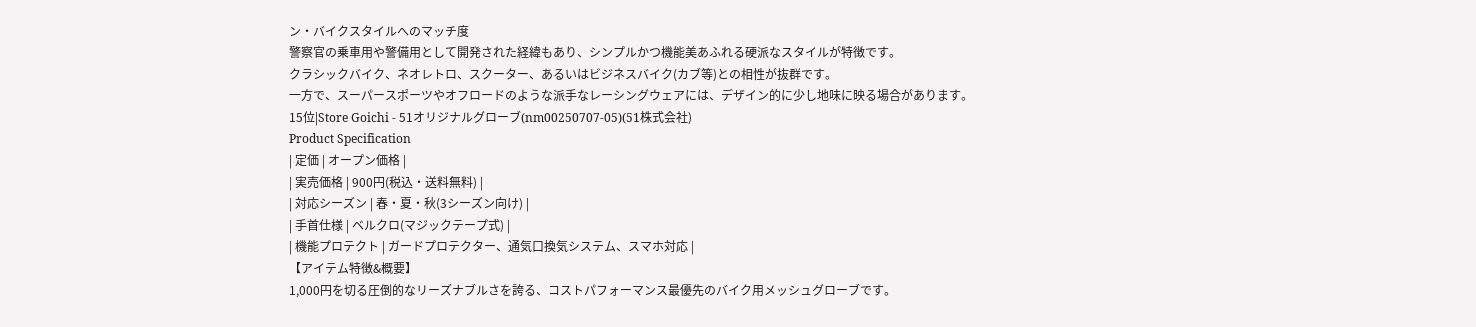ン・バイクスタイルへのマッチ度
警察官の乗車用や警備用として開発された経緯もあり、シンプルかつ機能美あふれる硬派なスタイルが特徴です。
クラシックバイク、ネオレトロ、スクーター、あるいはビジネスバイク(カブ等)との相性が抜群です。
一方で、スーパースポーツやオフロードのような派手なレーシングウェアには、デザイン的に少し地味に映る場合があります。
15位|Store Goichi - 51オリジナルグローブ(nm00250707-05)(51株式会社)
Product Specification
| 定価 | オープン価格 |
| 実売価格 | 900円(税込・送料無料) |
| 対応シーズン | 春・夏・秋(3シーズン向け) |
| 手首仕様 | ベルクロ(マジックテープ式) |
| 機能プロテクト | ガードプロテクター、通気口換気システム、スマホ対応 |
【アイテム特徴&概要】
1,000円を切る圧倒的なリーズナブルさを誇る、コストパフォーマンス最優先のバイク用メッシュグローブです。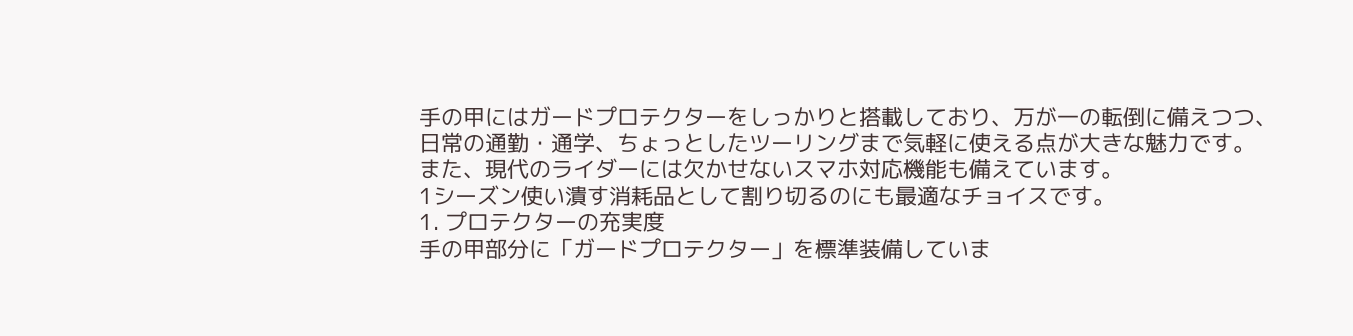手の甲にはガードプロテクターをしっかりと搭載しており、万が一の転倒に備えつつ、日常の通勤・通学、ちょっとしたツーリングまで気軽に使える点が大きな魅力です。
また、現代のライダーには欠かせないスマホ対応機能も備えています。
1シーズン使い潰す消耗品として割り切るのにも最適なチョイスです。
1. プロテクターの充実度
手の甲部分に「ガードプロテクター」を標準装備していま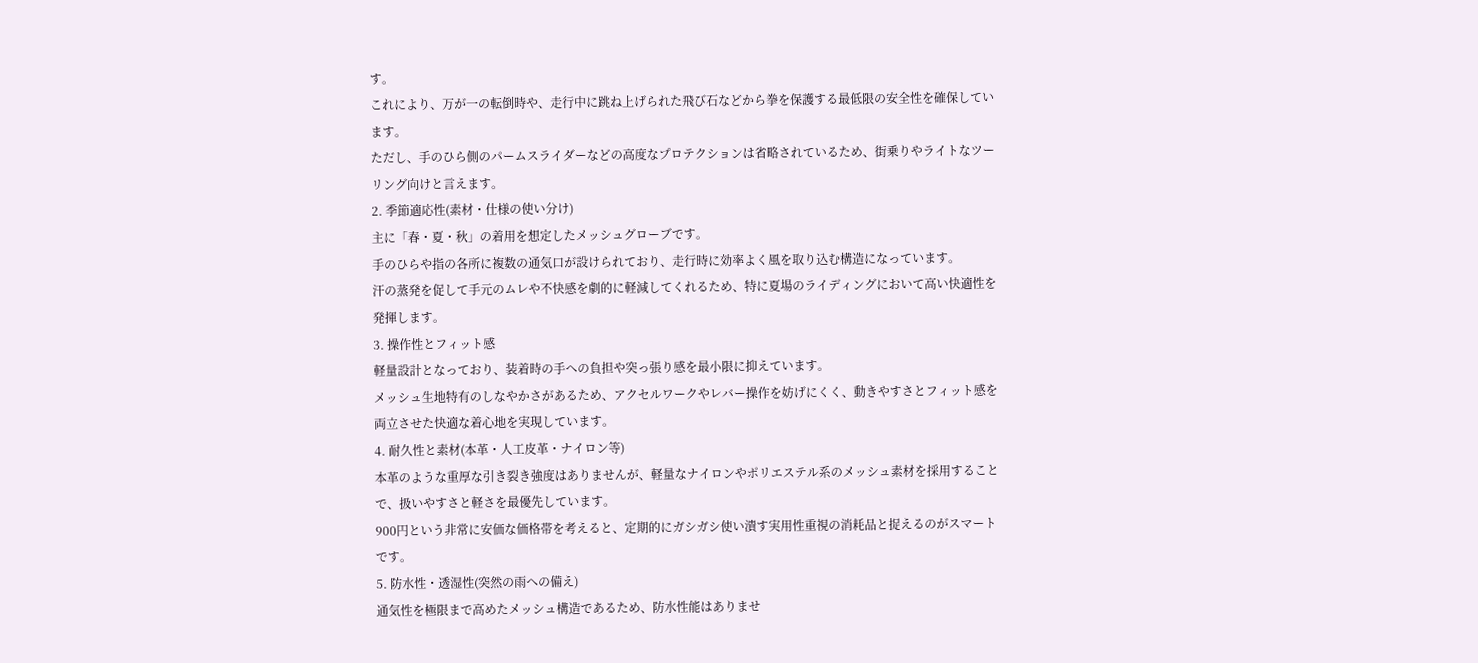す。
これにより、万が一の転倒時や、走行中に跳ね上げられた飛び石などから拳を保護する最低限の安全性を確保しています。
ただし、手のひら側のパームスライダーなどの高度なプロテクションは省略されているため、街乗りやライトなツーリング向けと言えます。
2. 季節適応性(素材・仕様の使い分け)
主に「春・夏・秋」の着用を想定したメッシュグローブです。
手のひらや指の各所に複数の通気口が設けられており、走行時に効率よく風を取り込む構造になっています。
汗の蒸発を促して手元のムレや不快感を劇的に軽減してくれるため、特に夏場のライディングにおいて高い快適性を発揮します。
3. 操作性とフィット感
軽量設計となっており、装着時の手への負担や突っ張り感を最小限に抑えています。
メッシュ生地特有のしなやかさがあるため、アクセルワークやレバー操作を妨げにくく、動きやすさとフィット感を両立させた快適な着心地を実現しています。
4. 耐久性と素材(本革・人工皮革・ナイロン等)
本革のような重厚な引き裂き強度はありませんが、軽量なナイロンやポリエステル系のメッシュ素材を採用することで、扱いやすさと軽さを最優先しています。
900円という非常に安価な価格帯を考えると、定期的にガシガシ使い潰す実用性重視の消耗品と捉えるのがスマートです。
5. 防水性・透湿性(突然の雨への備え)
通気性を極限まで高めたメッシュ構造であるため、防水性能はありませ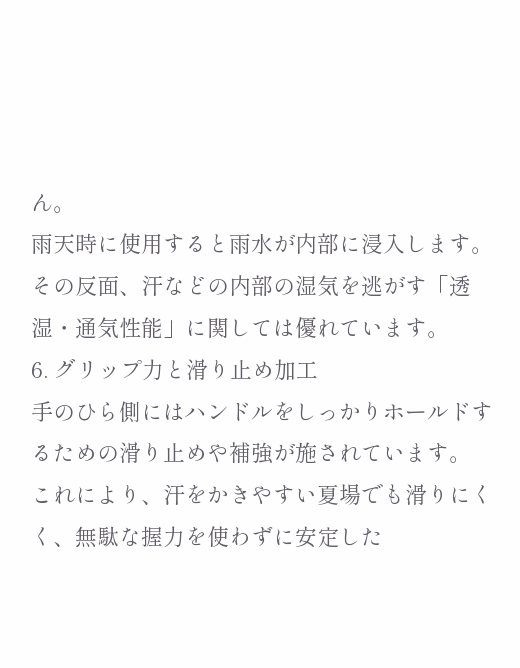ん。
雨天時に使用すると雨水が内部に浸入します。
その反面、汗などの内部の湿気を逃がす「透湿・通気性能」に関しては優れています。
6. グリップ力と滑り止め加工
手のひら側にはハンドルをしっかりホールドするための滑り止めや補強が施されています。
これにより、汗をかきやすい夏場でも滑りにくく、無駄な握力を使わずに安定した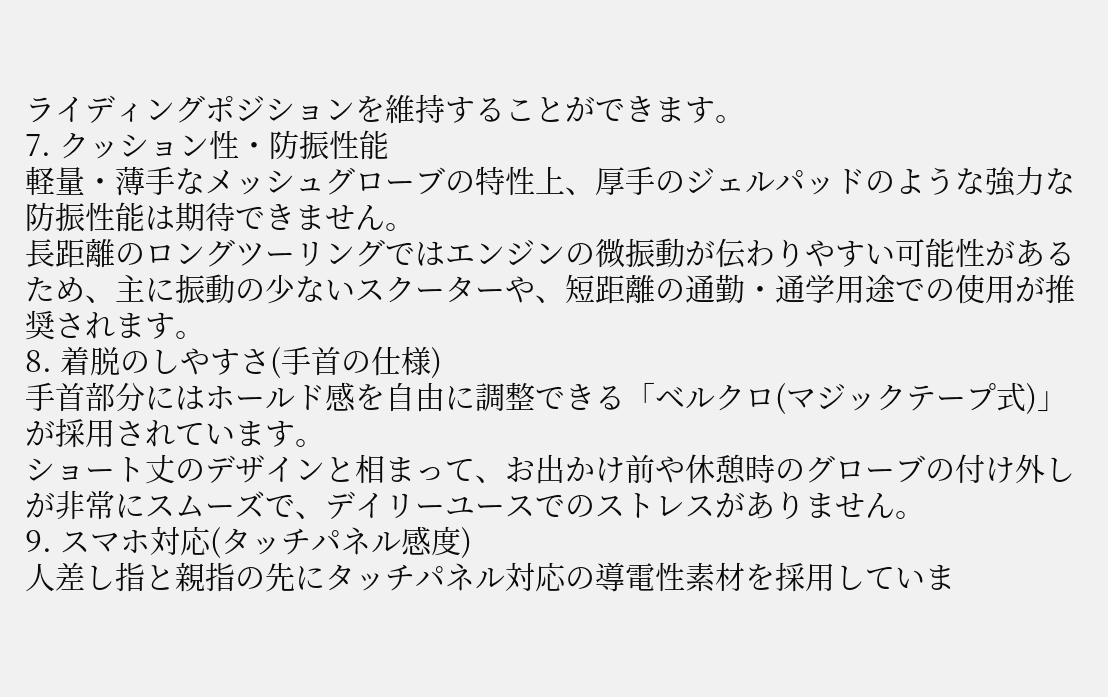ライディングポジションを維持することができます。
7. クッション性・防振性能
軽量・薄手なメッシュグローブの特性上、厚手のジェルパッドのような強力な防振性能は期待できません。
長距離のロングツーリングではエンジンの微振動が伝わりやすい可能性があるため、主に振動の少ないスクーターや、短距離の通勤・通学用途での使用が推奨されます。
8. 着脱のしやすさ(手首の仕様)
手首部分にはホールド感を自由に調整できる「ベルクロ(マジックテープ式)」が採用されています。
ショート丈のデザインと相まって、お出かけ前や休憩時のグローブの付け外しが非常にスムーズで、デイリーユースでのストレスがありません。
9. スマホ対応(タッチパネル感度)
人差し指と親指の先にタッチパネル対応の導電性素材を採用していま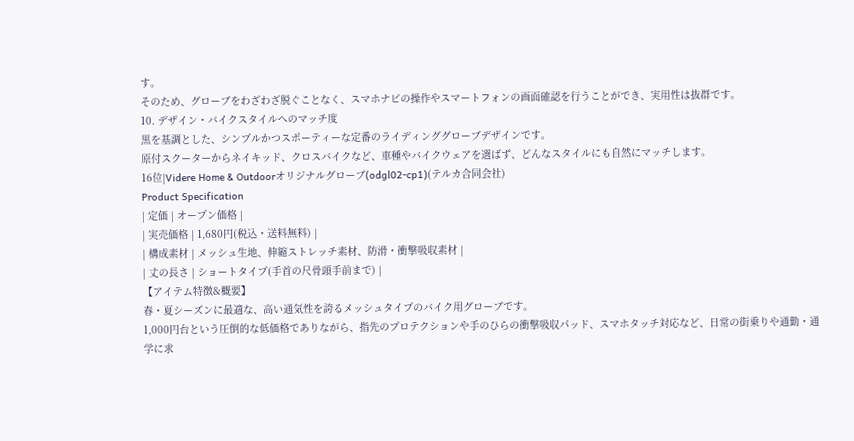す。
そのため、グローブをわざわざ脱ぐことなく、スマホナビの操作やスマートフォンの画面確認を行うことができ、実用性は抜群です。
10. デザイン・バイクスタイルへのマッチ度
黒を基調とした、シンプルかつスポーティーな定番のライディンググローブデザインです。
原付スクーターからネイキッド、クロスバイクなど、車種やバイクウェアを選ばず、どんなスタイルにも自然にマッチします。
16位|Videre Home & Outdoorオリジナルグローブ(odgl02-cp1)(テルカ合同会社)
Product Specification
| 定価 | オープン価格 |
| 実売価格 | 1,680円(税込・送料無料) |
| 構成素材 | メッシュ生地、伸縮ストレッチ素材、防滑・衝撃吸収素材 |
| 丈の長さ | ショートタイプ(手首の尺骨頭手前まで) |
【アイテム特徴&概要】
春・夏シーズンに最適な、高い通気性を誇るメッシュタイプのバイク用グローブです。
1,000円台という圧倒的な低価格でありながら、指先のプロテクションや手のひらの衝撃吸収パッド、スマホタッチ対応など、日常の街乗りや通勤・通学に求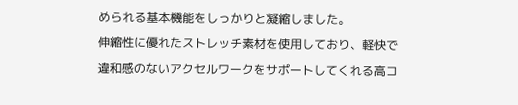められる基本機能をしっかりと凝縮しました。
伸縮性に優れたストレッチ素材を使用しており、軽快で違和感のないアクセルワークをサポートしてくれる高コ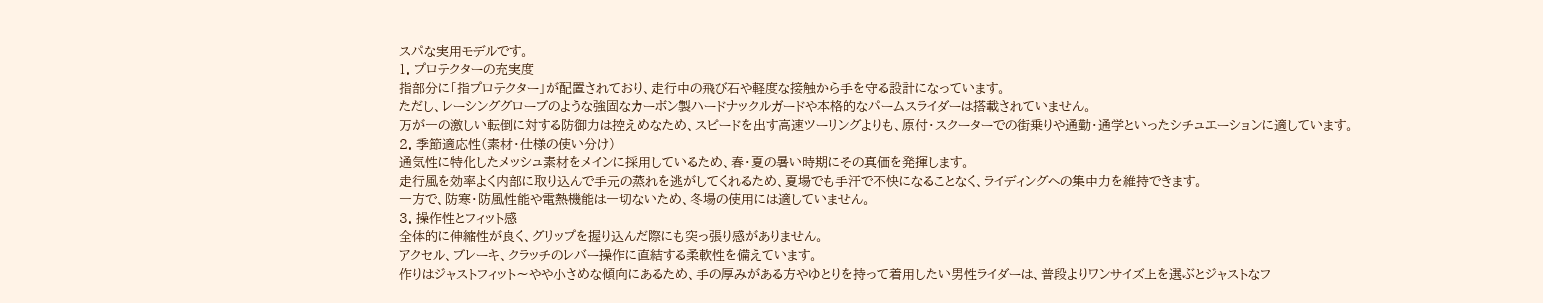スパな実用モデルです。
1. プロテクターの充実度
指部分に「指プロテクター」が配置されており、走行中の飛び石や軽度な接触から手を守る設計になっています。
ただし、レーシンググローブのような強固なカーボン製ハードナックルガードや本格的なパームスライダーは搭載されていません。
万が一の激しい転倒に対する防御力は控えめなため、スピードを出す高速ツーリングよりも、原付・スクーターでの街乗りや通勤・通学といったシチュエーションに適しています。
2. 季節適応性(素材・仕様の使い分け)
通気性に特化したメッシュ素材をメインに採用しているため、春・夏の暑い時期にその真価を発揮します。
走行風を効率よく内部に取り込んで手元の蒸れを逃がしてくれるため、夏場でも手汗で不快になることなく、ライディングへの集中力を維持できます。
一方で、防寒・防風性能や電熱機能は一切ないため、冬場の使用には適していません。
3. 操作性とフィット感
全体的に伸縮性が良く、グリップを握り込んだ際にも突っ張り感がありません。
アクセル、ブレーキ、クラッチのレバー操作に直結する柔軟性を備えています。
作りはジャストフィット〜やや小さめな傾向にあるため、手の厚みがある方やゆとりを持って着用したい男性ライダーは、普段よりワンサイズ上を選ぶとジャストなフ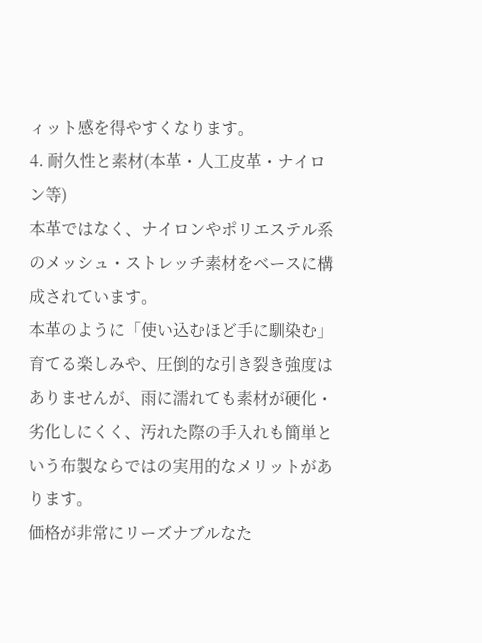ィット感を得やすくなります。
4. 耐久性と素材(本革・人工皮革・ナイロン等)
本革ではなく、ナイロンやポリエステル系のメッシュ・ストレッチ素材をベースに構成されています。
本革のように「使い込むほど手に馴染む」育てる楽しみや、圧倒的な引き裂き強度はありませんが、雨に濡れても素材が硬化・劣化しにくく、汚れた際の手入れも簡単という布製ならではの実用的なメリットがあります。
価格が非常にリーズナブルなた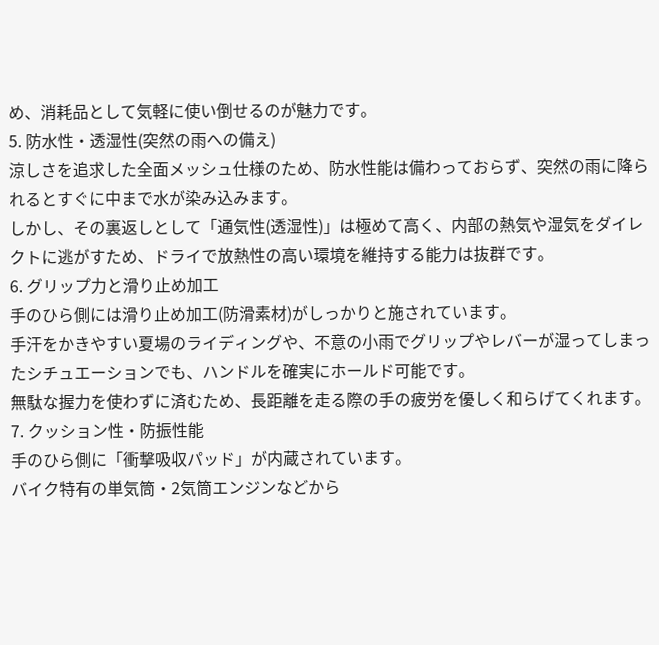め、消耗品として気軽に使い倒せるのが魅力です。
5. 防水性・透湿性(突然の雨への備え)
涼しさを追求した全面メッシュ仕様のため、防水性能は備わっておらず、突然の雨に降られるとすぐに中まで水が染み込みます。
しかし、その裏返しとして「通気性(透湿性)」は極めて高く、内部の熱気や湿気をダイレクトに逃がすため、ドライで放熱性の高い環境を維持する能力は抜群です。
6. グリップ力と滑り止め加工
手のひら側には滑り止め加工(防滑素材)がしっかりと施されています。
手汗をかきやすい夏場のライディングや、不意の小雨でグリップやレバーが湿ってしまったシチュエーションでも、ハンドルを確実にホールド可能です。
無駄な握力を使わずに済むため、長距離を走る際の手の疲労を優しく和らげてくれます。
7. クッション性・防振性能
手のひら側に「衝撃吸収パッド」が内蔵されています。
バイク特有の単気筒・2気筒エンジンなどから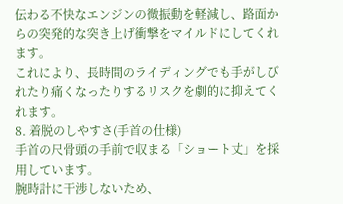伝わる不快なエンジンの微振動を軽減し、路面からの突発的な突き上げ衝撃をマイルドにしてくれます。
これにより、長時間のライディングでも手がしびれたり痛くなったりするリスクを劇的に抑えてくれます。
8. 着脱のしやすさ(手首の仕様)
手首の尺骨頭の手前で収まる「ショート丈」を採用しています。
腕時計に干渉しないため、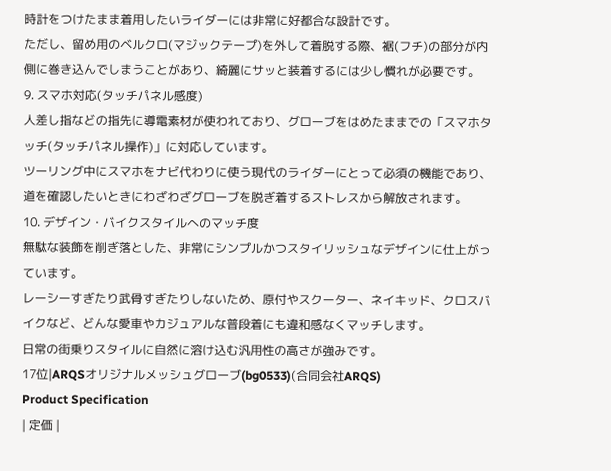時計をつけたまま着用したいライダーには非常に好都合な設計です。
ただし、留め用のベルクロ(マジックテープ)を外して着脱する際、裾(フチ)の部分が内側に巻き込んでしまうことがあり、綺麗にサッと装着するには少し慣れが必要です。
9. スマホ対応(タッチパネル感度)
人差し指などの指先に導電素材が使われており、グローブをはめたままでの「スマホタッチ(タッチパネル操作)」に対応しています。
ツーリング中にスマホをナビ代わりに使う現代のライダーにとって必須の機能であり、道を確認したいときにわざわざグローブを脱ぎ着するストレスから解放されます。
10. デザイン・バイクスタイルへのマッチ度
無駄な装飾を削ぎ落とした、非常にシンプルかつスタイリッシュなデザインに仕上がっています。
レーシーすぎたり武骨すぎたりしないため、原付やスクーター、ネイキッド、クロスバイクなど、どんな愛車やカジュアルな普段着にも違和感なくマッチします。
日常の街乗りスタイルに自然に溶け込む汎用性の高さが強みです。
17位|ARQSオリジナルメッシュグローブ(bg0533)(合同会社ARQS)
Product Specification
| 定価 |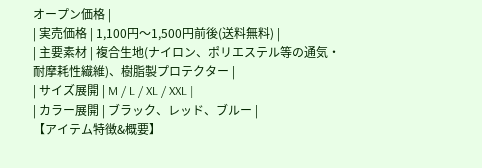オープン価格 |
| 実売価格 | 1,100円〜1,500円前後(送料無料) |
| 主要素材 | 複合生地(ナイロン、ポリエステル等の通気・耐摩耗性繊維)、樹脂製プロテクター |
| サイズ展開 | M / L / XL / XXL |
| カラー展開 | ブラック、レッド、ブルー |
【アイテム特徴&概要】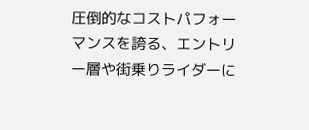圧倒的なコストパフォーマンスを誇る、エントリー層や街乗りライダーに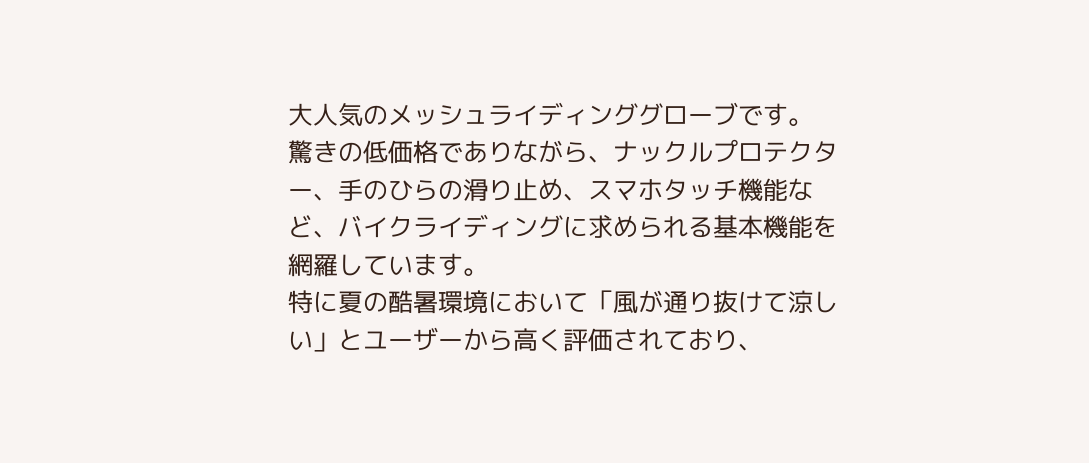大人気のメッシュライディンググローブです。
驚きの低価格でありながら、ナックルプロテクター、手のひらの滑り止め、スマホタッチ機能など、バイクライディングに求められる基本機能を網羅しています。
特に夏の酷暑環境において「風が通り抜けて涼しい」とユーザーから高く評価されており、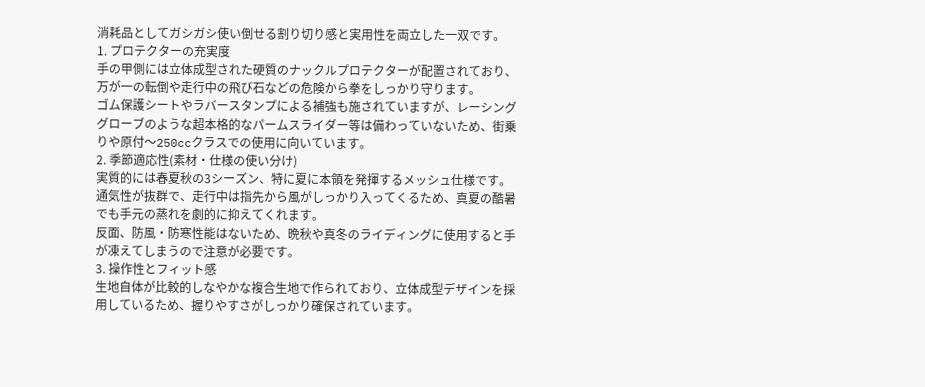消耗品としてガシガシ使い倒せる割り切り感と実用性を両立した一双です。
1. プロテクターの充実度
手の甲側には立体成型された硬質のナックルプロテクターが配置されており、万が一の転倒や走行中の飛び石などの危険から拳をしっかり守ります。
ゴム保護シートやラバースタンプによる補強も施されていますが、レーシンググローブのような超本格的なパームスライダー等は備わっていないため、街乗りや原付〜250ccクラスでの使用に向いています。
2. 季節適応性(素材・仕様の使い分け)
実質的には春夏秋の3シーズン、特に夏に本領を発揮するメッシュ仕様です。
通気性が抜群で、走行中は指先から風がしっかり入ってくるため、真夏の酷暑でも手元の蒸れを劇的に抑えてくれます。
反面、防風・防寒性能はないため、晩秋や真冬のライディングに使用すると手が凍えてしまうので注意が必要です。
3. 操作性とフィット感
生地自体が比較的しなやかな複合生地で作られており、立体成型デザインを採用しているため、握りやすさがしっかり確保されています。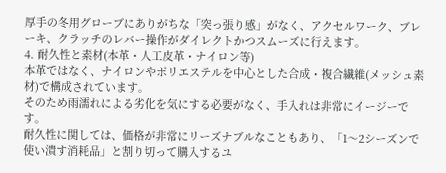厚手の冬用グローブにありがちな「突っ張り感」がなく、アクセルワーク、ブレーキ、クラッチのレバー操作がダイレクトかつスムーズに行えます。
4. 耐久性と素材(本革・人工皮革・ナイロン等)
本革ではなく、ナイロンやポリエステルを中心とした合成・複合繊維(メッシュ素材)で構成されています。
そのため雨濡れによる劣化を気にする必要がなく、手入れは非常にイージーです。
耐久性に関しては、価格が非常にリーズナブルなこともあり、「1〜2シーズンで使い潰す消耗品」と割り切って購入するユ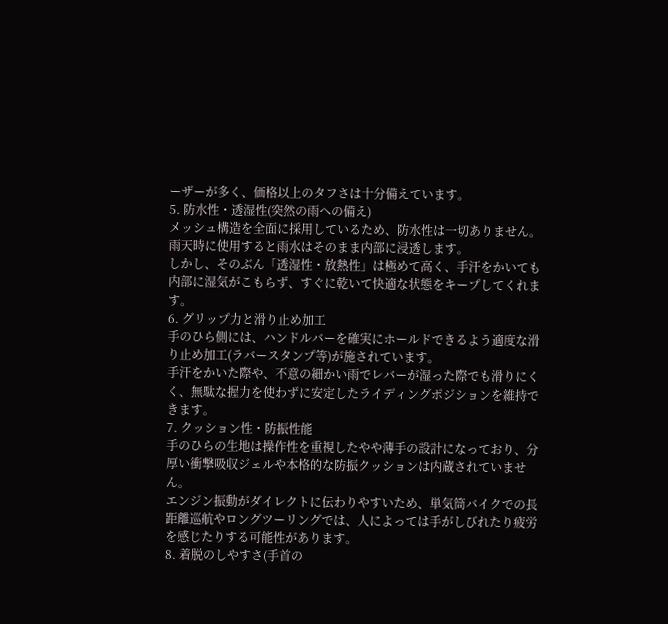ーザーが多く、価格以上のタフさは十分備えています。
5. 防水性・透湿性(突然の雨への備え)
メッシュ構造を全面に採用しているため、防水性は一切ありません。
雨天時に使用すると雨水はそのまま内部に浸透します。
しかし、そのぶん「透湿性・放熱性」は極めて高く、手汗をかいても内部に湿気がこもらず、すぐに乾いて快適な状態をキープしてくれます。
6. グリップ力と滑り止め加工
手のひら側には、ハンドルバーを確実にホールドできるよう適度な滑り止め加工(ラバースタンプ等)が施されています。
手汗をかいた際や、不意の細かい雨でレバーが湿った際でも滑りにくく、無駄な握力を使わずに安定したライディングポジションを維持できます。
7. クッション性・防振性能
手のひらの生地は操作性を重視したやや薄手の設計になっており、分厚い衝撃吸収ジェルや本格的な防振クッションは内蔵されていません。
エンジン振動がダイレクトに伝わりやすいため、単気筒バイクでの長距離巡航やロングツーリングでは、人によっては手がしびれたり疲労を感じたりする可能性があります。
8. 着脱のしやすさ(手首の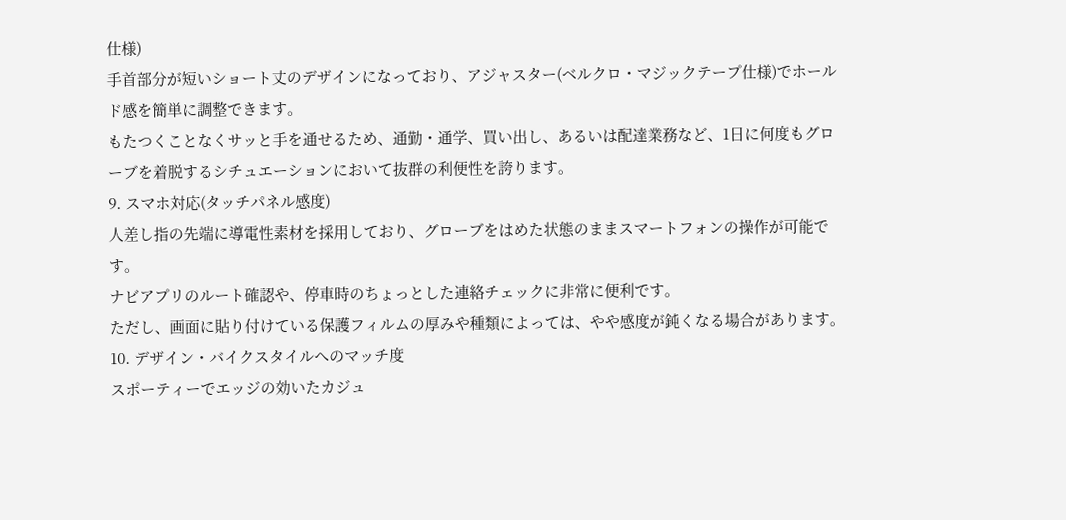仕様)
手首部分が短いショート丈のデザインになっており、アジャスター(ベルクロ・マジックテープ仕様)でホールド感を簡単に調整できます。
もたつくことなくサッと手を通せるため、通勤・通学、買い出し、あるいは配達業務など、1日に何度もグローブを着脱するシチュエーションにおいて抜群の利便性を誇ります。
9. スマホ対応(タッチパネル感度)
人差し指の先端に導電性素材を採用しており、グローブをはめた状態のままスマートフォンの操作が可能です。
ナビアプリのルート確認や、停車時のちょっとした連絡チェックに非常に便利です。
ただし、画面に貼り付けている保護フィルムの厚みや種類によっては、やや感度が鈍くなる場合があります。
10. デザイン・バイクスタイルへのマッチ度
スポーティーでエッジの効いたカジュ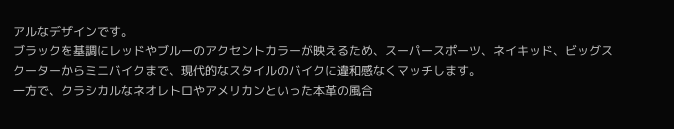アルなデザインです。
ブラックを基調にレッドやブルーのアクセントカラーが映えるため、スーパースポーツ、ネイキッド、ビッグスクーターからミニバイクまで、現代的なスタイルのバイクに違和感なくマッチします。
一方で、クラシカルなネオレトロやアメリカンといった本革の風合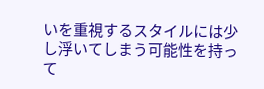いを重視するスタイルには少し浮いてしまう可能性を持って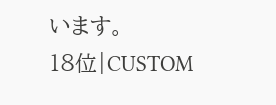います。
18位|CUSTOM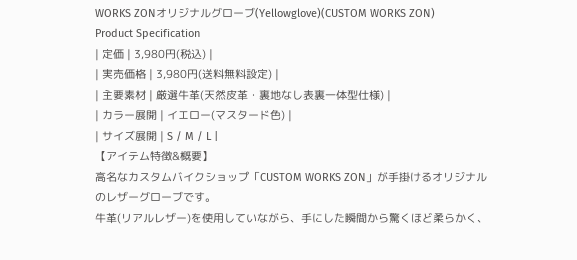WORKS ZONオリジナルグローブ(Yellowglove)(CUSTOM WORKS ZON)
Product Specification
| 定価 | 3,980円(税込) |
| 実売価格 | 3,980円(送料無料設定) |
| 主要素材 | 厳選牛革(天然皮革・裏地なし表裏一体型仕様) |
| カラー展開 | イエロー(マスタード色) |
| サイズ展開 | S / M / L |
【アイテム特徴&概要】
高名なカスタムバイクショップ「CUSTOM WORKS ZON」が手掛けるオリジナルのレザーグローブです。
牛革(リアルレザー)を使用していながら、手にした瞬間から驚くほど柔らかく、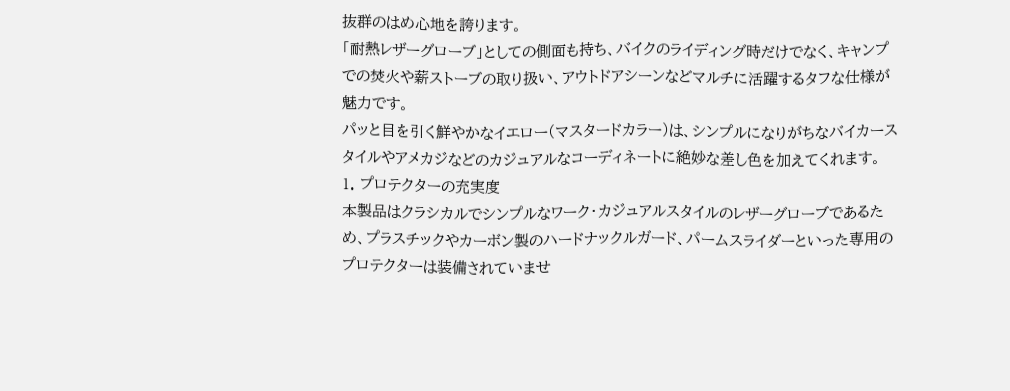抜群のはめ心地を誇ります。
「耐熱レザーグローブ」としての側面も持ち、バイクのライディング時だけでなく、キャンプでの焚火や薪ストーブの取り扱い、アウトドアシーンなどマルチに活躍するタフな仕様が魅力です。
パッと目を引く鮮やかなイエロー(マスタードカラー)は、シンプルになりがちなバイカースタイルやアメカジなどのカジュアルなコーディネートに絶妙な差し色を加えてくれます。
1. プロテクターの充実度
本製品はクラシカルでシンプルなワーク・カジュアルスタイルのレザーグローブであるため、プラスチックやカーボン製のハードナックルガード、パームスライダーといった専用のプロテクターは装備されていませ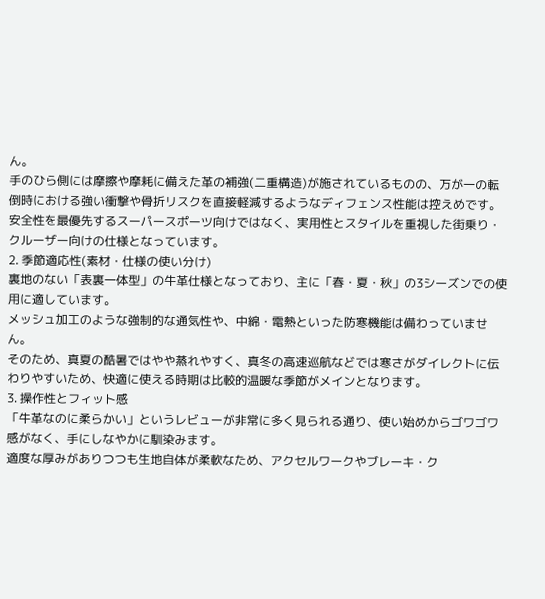ん。
手のひら側には摩擦や摩耗に備えた革の補強(二重構造)が施されているものの、万が一の転倒時における強い衝撃や骨折リスクを直接軽減するようなディフェンス性能は控えめです。
安全性を最優先するスーパースポーツ向けではなく、実用性とスタイルを重視した街乗り・クルーザー向けの仕様となっています。
2. 季節適応性(素材・仕様の使い分け)
裏地のない「表裏一体型」の牛革仕様となっており、主に「春・夏・秋」の3シーズンでの使用に適しています。
メッシュ加工のような強制的な通気性や、中綿・電熱といった防寒機能は備わっていません。
そのため、真夏の酷暑ではやや蒸れやすく、真冬の高速巡航などでは寒さがダイレクトに伝わりやすいため、快適に使える時期は比較的温暖な季節がメインとなります。
3. 操作性とフィット感
「牛革なのに柔らかい」というレビューが非常に多く見られる通り、使い始めからゴワゴワ感がなく、手にしなやかに馴染みます。
適度な厚みがありつつも生地自体が柔軟なため、アクセルワークやブレーキ・ク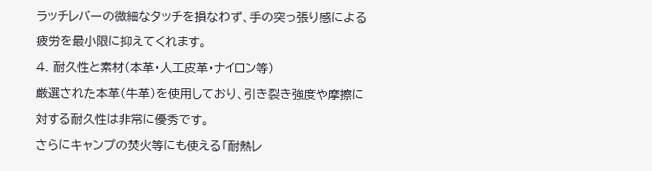ラッチレバーの微細なタッチを損なわず、手の突っ張り感による疲労を最小限に抑えてくれます。
4. 耐久性と素材(本革・人工皮革・ナイロン等)
厳選された本革(牛革)を使用しており、引き裂き強度や摩擦に対する耐久性は非常に優秀です。
さらにキャンプの焚火等にも使える「耐熱レ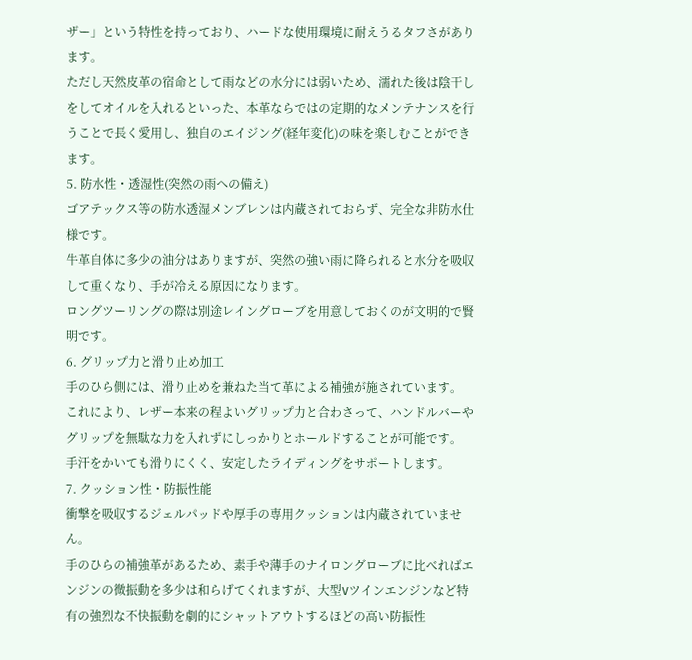ザー」という特性を持っており、ハードな使用環境に耐えうるタフさがあります。
ただし天然皮革の宿命として雨などの水分には弱いため、濡れた後は陰干しをしてオイルを入れるといった、本革ならではの定期的なメンテナンスを行うことで長く愛用し、独自のエイジング(経年変化)の味を楽しむことができます。
5. 防水性・透湿性(突然の雨への備え)
ゴアテックス等の防水透湿メンブレンは内蔵されておらず、完全な非防水仕様です。
牛革自体に多少の油分はありますが、突然の強い雨に降られると水分を吸収して重くなり、手が冷える原因になります。
ロングツーリングの際は別途レイングローブを用意しておくのが文明的で賢明です。
6. グリップ力と滑り止め加工
手のひら側には、滑り止めを兼ねた当て革による補強が施されています。
これにより、レザー本来の程よいグリップ力と合わさって、ハンドルバーやグリップを無駄な力を入れずにしっかりとホールドすることが可能です。
手汗をかいても滑りにくく、安定したライディングをサポートします。
7. クッション性・防振性能
衝撃を吸収するジェルパッドや厚手の専用クッションは内蔵されていません。
手のひらの補強革があるため、素手や薄手のナイロングローブに比べればエンジンの微振動を多少は和らげてくれますが、大型Vツインエンジンなど特有の強烈な不快振動を劇的にシャットアウトするほどの高い防振性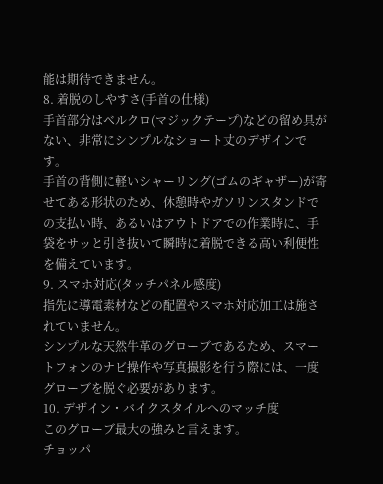能は期待できません。
8. 着脱のしやすさ(手首の仕様)
手首部分はベルクロ(マジックテープ)などの留め具がない、非常にシンプルなショート丈のデザインです。
手首の背側に軽いシャーリング(ゴムのギャザー)が寄せてある形状のため、休憩時やガソリンスタンドでの支払い時、あるいはアウトドアでの作業時に、手袋をサッと引き抜いて瞬時に着脱できる高い利便性を備えています。
9. スマホ対応(タッチパネル感度)
指先に導電素材などの配置やスマホ対応加工は施されていません。
シンプルな天然牛革のグローブであるため、スマートフォンのナビ操作や写真撮影を行う際には、一度グローブを脱ぐ必要があります。
10. デザイン・バイクスタイルへのマッチ度
このグローブ最大の強みと言えます。
チョッパ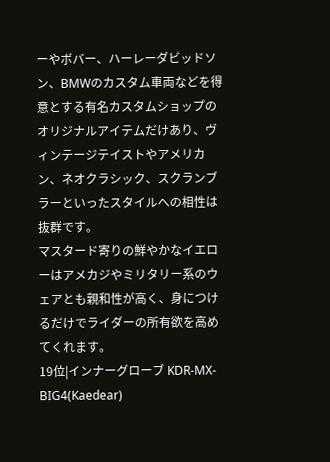ーやボバー、ハーレーダビッドソン、BMWのカスタム車両などを得意とする有名カスタムショップのオリジナルアイテムだけあり、ヴィンテージテイストやアメリカン、ネオクラシック、スクランブラーといったスタイルへの相性は抜群です。
マスタード寄りの鮮やかなイエローはアメカジやミリタリー系のウェアとも親和性が高く、身につけるだけでライダーの所有欲を高めてくれます。
19位|インナーグローブ KDR-MX-BIG4(Kaedear)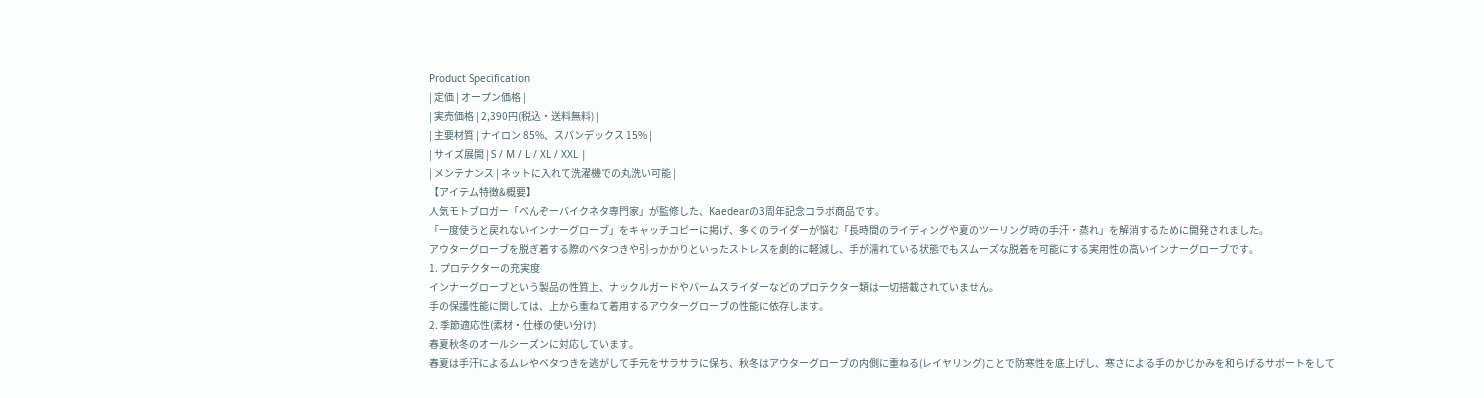Product Specification
| 定価 | オープン価格 |
| 実売価格 | 2,390円(税込・送料無料) |
| 主要材質 | ナイロン 85%、スパンデックス 15% |
| サイズ展開 | S / M / L / XL / XXL |
| メンテナンス | ネットに入れて洗濯機での丸洗い可能 |
【アイテム特徴&概要】
人気モトブロガー「べんぞーバイクネタ専門家」が監修した、Kaedearの3周年記念コラボ商品です。
「一度使うと戻れないインナーグローブ」をキャッチコピーに掲げ、多くのライダーが悩む「長時間のライディングや夏のツーリング時の手汗・蒸れ」を解消するために開発されました。
アウターグローブを脱ぎ着する際のベタつきや引っかかりといったストレスを劇的に軽減し、手が濡れている状態でもスムーズな脱着を可能にする実用性の高いインナーグローブです。
1. プロテクターの充実度
インナーグローブという製品の性質上、ナックルガードやパームスライダーなどのプロテクター類は一切搭載されていません。
手の保護性能に関しては、上から重ねて着用するアウターグローブの性能に依存します。
2. 季節適応性(素材・仕様の使い分け)
春夏秋冬のオールシーズンに対応しています。
春夏は手汗によるムレやベタつきを逃がして手元をサラサラに保ち、秋冬はアウターグローブの内側に重ねる(レイヤリング)ことで防寒性を底上げし、寒さによる手のかじかみを和らげるサポートをして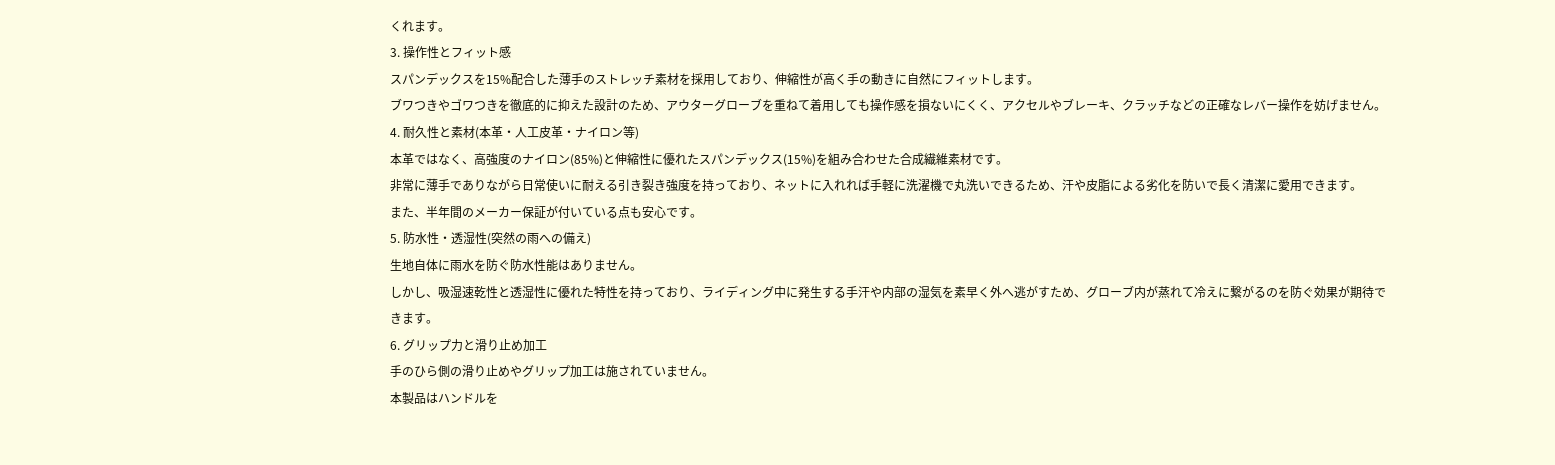くれます。
3. 操作性とフィット感
スパンデックスを15%配合した薄手のストレッチ素材を採用しており、伸縮性が高く手の動きに自然にフィットします。
ブワつきやゴワつきを徹底的に抑えた設計のため、アウターグローブを重ねて着用しても操作感を損ないにくく、アクセルやブレーキ、クラッチなどの正確なレバー操作を妨げません。
4. 耐久性と素材(本革・人工皮革・ナイロン等)
本革ではなく、高強度のナイロン(85%)と伸縮性に優れたスパンデックス(15%)を組み合わせた合成繊維素材です。
非常に薄手でありながら日常使いに耐える引き裂き強度を持っており、ネットに入れれば手軽に洗濯機で丸洗いできるため、汗や皮脂による劣化を防いで長く清潔に愛用できます。
また、半年間のメーカー保証が付いている点も安心です。
5. 防水性・透湿性(突然の雨への備え)
生地自体に雨水を防ぐ防水性能はありません。
しかし、吸湿速乾性と透湿性に優れた特性を持っており、ライディング中に発生する手汗や内部の湿気を素早く外へ逃がすため、グローブ内が蒸れて冷えに繋がるのを防ぐ効果が期待できます。
6. グリップ力と滑り止め加工
手のひら側の滑り止めやグリップ加工は施されていません。
本製品はハンドルを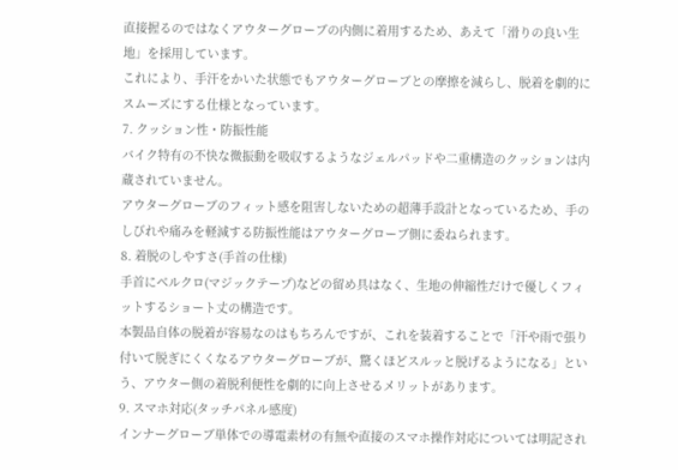直接握るのではなくアウターグローブの内側に着用するため、あえて「滑りの良い生地」を採用しています。
これにより、手汗をかいた状態でもアウターグローブとの摩擦を減らし、脱着を劇的にスムーズにする仕様となっています。
7. クッション性・防振性能
バイク特有の不快な微振動を吸収するようなジェルパッドや二重構造のクッションは内蔵されていません。
アウターグローブのフィット感を阻害しないための超薄手設計となっているため、手のしびれや痛みを軽減する防振性能はアウターグローブ側に委ねられます。
8. 着脱のしやすさ(手首の仕様)
手首にベルクロ(マジックテープ)などの留め具はなく、生地の伸縮性だけで優しくフィットするショート丈の構造です。
本製品自体の脱着が容易なのはもちろんですが、これを装着することで「汗や雨で張り付いて脱ぎにくくなるアウターグローブが、驚くほどスルッと脱げるようになる」という、アウター側の着脱利便性を劇的に向上させるメリットがあります。
9. スマホ対応(タッチパネル感度)
インナーグローブ単体での導電素材の有無や直接のスマホ操作対応については明記され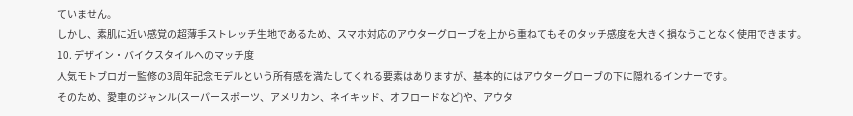ていません。
しかし、素肌に近い感覚の超薄手ストレッチ生地であるため、スマホ対応のアウターグローブを上から重ねてもそのタッチ感度を大きく損なうことなく使用できます。
10. デザイン・バイクスタイルへのマッチ度
人気モトブロガー監修の3周年記念モデルという所有感を満たしてくれる要素はありますが、基本的にはアウターグローブの下に隠れるインナーです。
そのため、愛車のジャンル(スーパースポーツ、アメリカン、ネイキッド、オフロードなど)や、アウタ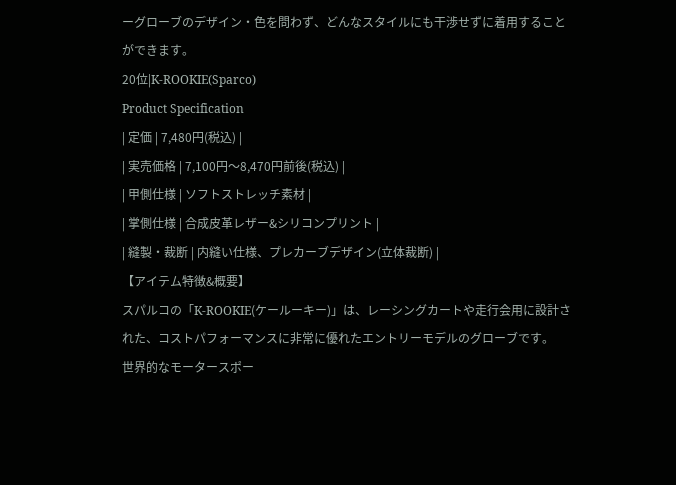ーグローブのデザイン・色を問わず、どんなスタイルにも干渉せずに着用することができます。
20位|K-ROOKIE(Sparco)
Product Specification
| 定価 | 7,480円(税込) |
| 実売価格 | 7,100円〜8,470円前後(税込) |
| 甲側仕様 | ソフトストレッチ素材 |
| 掌側仕様 | 合成皮革レザー&シリコンプリント |
| 縫製・裁断 | 内縫い仕様、プレカーブデザイン(立体裁断) |
【アイテム特徴&概要】
スパルコの「K-ROOKIE(ケールーキー)」は、レーシングカートや走行会用に設計された、コストパフォーマンスに非常に優れたエントリーモデルのグローブです。
世界的なモータースポー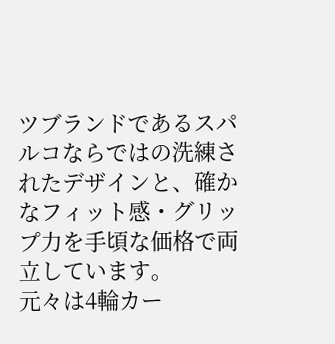ツブランドであるスパルコならではの洗練されたデザインと、確かなフィット感・グリップ力を手頃な価格で両立しています。
元々は4輪カー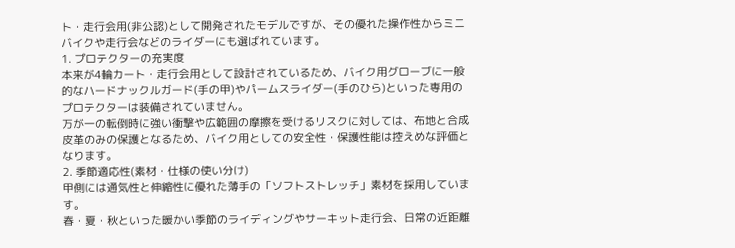ト・走行会用(非公認)として開発されたモデルですが、その優れた操作性からミニバイクや走行会などのライダーにも選ばれています。
1. プロテクターの充実度
本来が4輪カート・走行会用として設計されているため、バイク用グローブに一般的なハードナックルガード(手の甲)やパームスライダー(手のひら)といった専用のプロテクターは装備されていません。
万が一の転倒時に強い衝撃や広範囲の摩擦を受けるリスクに対しては、布地と合成皮革のみの保護となるため、バイク用としての安全性・保護性能は控えめな評価となります。
2. 季節適応性(素材・仕様の使い分け)
甲側には通気性と伸縮性に優れた薄手の「ソフトストレッチ」素材を採用しています。
春・夏・秋といった暖かい季節のライディングやサーキット走行会、日常の近距離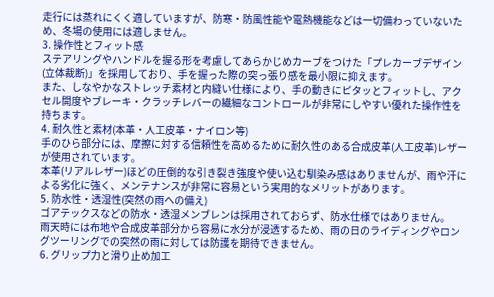走行には蒸れにくく適していますが、防寒・防風性能や電熱機能などは一切備わっていないため、冬場の使用には適しません。
3. 操作性とフィット感
ステアリングやハンドルを握る形を考慮してあらかじめカーブをつけた「プレカーブデザイン(立体裁断)」を採用しており、手を握った際の突っ張り感を最小限に抑えます。
また、しなやかなストレッチ素材と内縫い仕様により、手の動きにピタッとフィットし、アクセル開度やブレーキ・クラッチレバーの繊細なコントロールが非常にしやすい優れた操作性を持ちます。
4. 耐久性と素材(本革・人工皮革・ナイロン等)
手のひら部分には、摩擦に対する信頼性を高めるために耐久性のある合成皮革(人工皮革)レザーが使用されています。
本革(リアルレザー)ほどの圧倒的な引き裂き強度や使い込む馴染み感はありませんが、雨や汗による劣化に強く、メンテナンスが非常に容易という実用的なメリットがあります。
5. 防水性・透湿性(突然の雨への備え)
ゴアテックスなどの防水・透湿メンブレンは採用されておらず、防水仕様ではありません。
雨天時には布地や合成皮革部分から容易に水分が浸透するため、雨の日のライディングやロングツーリングでの突然の雨に対しては防護を期待できません。
6. グリップ力と滑り止め加工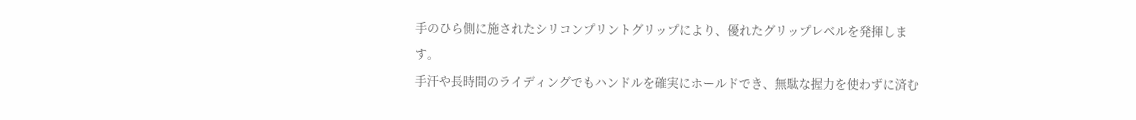手のひら側に施されたシリコンプリントグリップにより、優れたグリップレベルを発揮します。
手汗や長時間のライディングでもハンドルを確実にホールドでき、無駄な握力を使わずに済む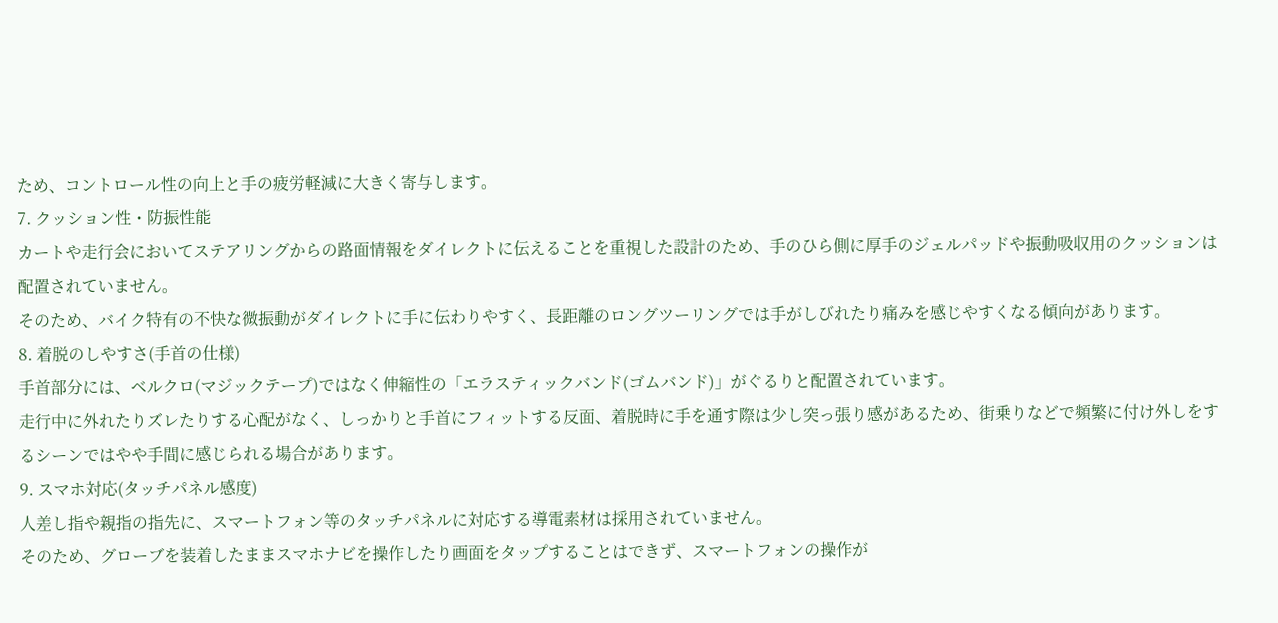ため、コントロール性の向上と手の疲労軽減に大きく寄与します。
7. クッション性・防振性能
カートや走行会においてステアリングからの路面情報をダイレクトに伝えることを重視した設計のため、手のひら側に厚手のジェルパッドや振動吸収用のクッションは配置されていません。
そのため、バイク特有の不快な微振動がダイレクトに手に伝わりやすく、長距離のロングツーリングでは手がしびれたり痛みを感じやすくなる傾向があります。
8. 着脱のしやすさ(手首の仕様)
手首部分には、ベルクロ(マジックテープ)ではなく伸縮性の「エラスティックバンド(ゴムバンド)」がぐるりと配置されています。
走行中に外れたりズレたりする心配がなく、しっかりと手首にフィットする反面、着脱時に手を通す際は少し突っ張り感があるため、街乗りなどで頻繁に付け外しをするシーンではやや手間に感じられる場合があります。
9. スマホ対応(タッチパネル感度)
人差し指や親指の指先に、スマートフォン等のタッチパネルに対応する導電素材は採用されていません。
そのため、グローブを装着したままスマホナビを操作したり画面をタップすることはできず、スマートフォンの操作が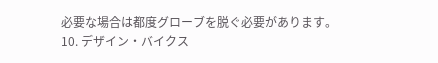必要な場合は都度グローブを脱ぐ必要があります。
10. デザイン・バイクス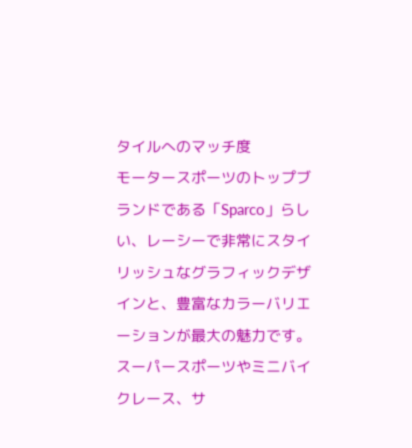タイルへのマッチ度
モータースポーツのトップブランドである「Sparco」らしい、レーシーで非常にスタイリッシュなグラフィックデザインと、豊富なカラーバリエーションが最大の魅力です。
スーパースポーツやミニバイクレース、サ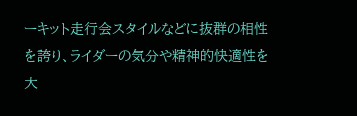ーキット走行会スタイルなどに抜群の相性を誇り、ライダーの気分や精神的快適性を大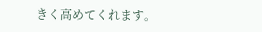きく高めてくれます。